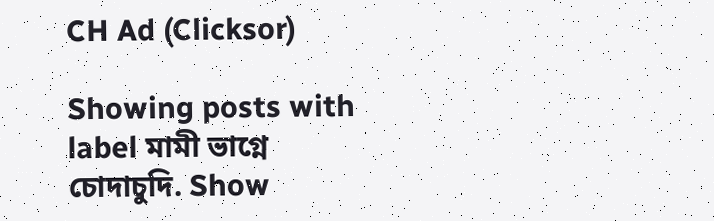CH Ad (Clicksor)

Showing posts with label মামী ভাগ্নে চোদাচুদি. Show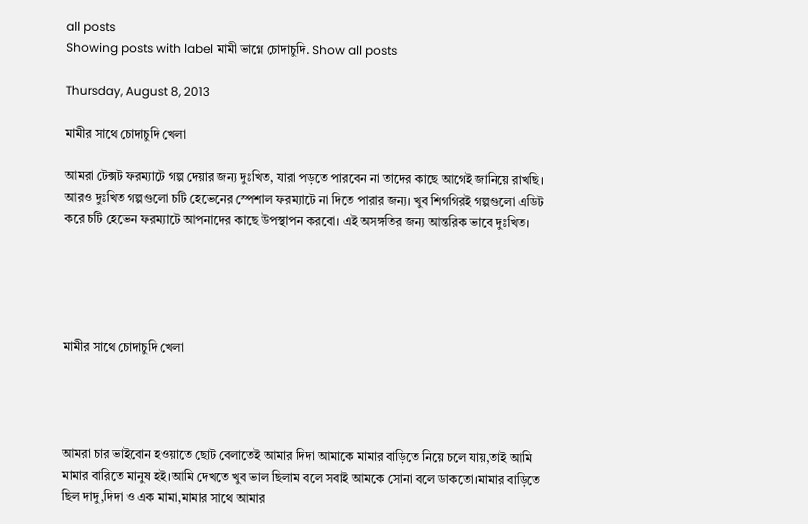all posts
Showing posts with label মামী ভাগ্নে চোদাচুদি. Show all posts

Thursday, August 8, 2013

মামীর সাথে চোদাচুদি খেলা

আমরা টেক্সট ফরম্যাটে গল্প দেয়ার জন্য দুঃখিত, যারা পড়তে পারবেন না তাদের কাছে আগেই জানিয়ে রাখছি। আরও দুঃখিত গল্পগুলো চটি হেভেনের স্পেশাল ফরম্যাটে না দিতে পারার জন্য। খুব শিগগিরই গল্পগুলো এডিট করে চটি হেভেন ফরম্যাটে আপনাদের কাছে উপস্থাপন করবো। এই অসঙ্গতির জন্য আন্তরিক ভাবে দুঃখিত।





মামীর সাথে চোদাচুদি খেলা




আমরা চার ভাইবোন হওয়াতে ছোট বেলাতেই আমার দিদা আমাকে মামার বাড়িতে নিয়ে চলে যায়,তাই আমি মামার বারিতে মানুষ হই।আমি দেখতে খুব ভাল ছিলাম বলে সবাই আমকে সোনা বলে ডাকতো।মামার বাড়িতে ছিল দাদু,দিদা ও এক মামা,মামার সাথে আমার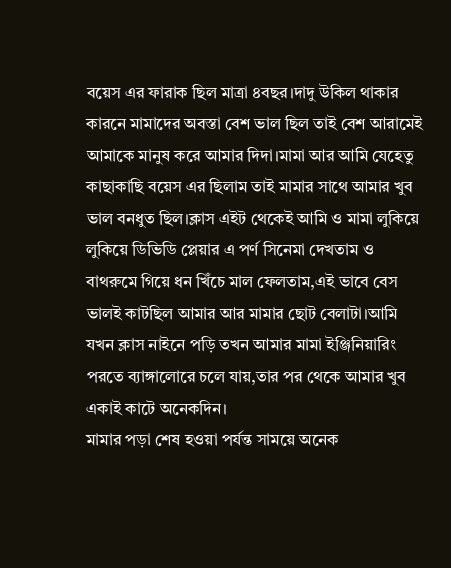বয়েস এর ফারাক ছিল মাত্রা ৪বছর।দাদু উকিল থাকার কারনে মামাদের অবস্তা বেশ ভাল ছিল তাই বেশ আরামেই আমাকে মানুষ করে আমার দিদা।মামা আর আমি যেহেতু কাছাকাছি বয়েস এর ছিলাম তাই মামার সাথে আমার খুব ভাল বনধুত ছিল।ক্লাস এইট থেকেই আমি ও মামা লুকিয়ে লুকিয়ে ডিভিডি প্লেয়ার এ পর্ণ সিনেমা দেখতাম ও বাথরুমে গিয়ে ধন খিঁচে মাল ফেলতাম,এই ভাবে বেস ভালই কাটছিল আমার আর মামার ছোট বেলাটা।আমি যখন ক্লাস নাইনে পড়ি তখন আমার মামা ইঞ্জিনিয়ারিং পরতে ব্যাঙ্গালোরে চলে যায়,তার পর থেকে আমার খুব একাই কাটে অনেকদিন।
মামার পড়া শেষ হওয়া পর্যন্ত সাময়ে অনেক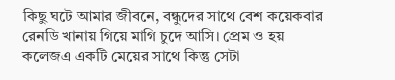কিছু ঘটে আমার জীবনে, বন্ধুদের সাথে বেশ কয়েকবার রেনডি খানায় গিয়ে মাগি চুদে আসি। প্রেম ও হয় কলেজএ একটি মেয়ের সাথে কিন্তু সেটা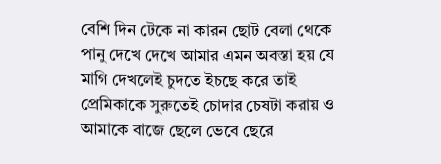বেশি দিন টেকে না কারন ছোট বেলা থেকে পানু দেখে দেখে আমার এমন অবস্তা হয় যে মাগি দেখলেই চুদতে ইচছে করে তাই প্রেমিকাকে সুরুতেই চোদার চেষটা করায় ও আমাকে বাজে ছেলে ভেবে ছেরে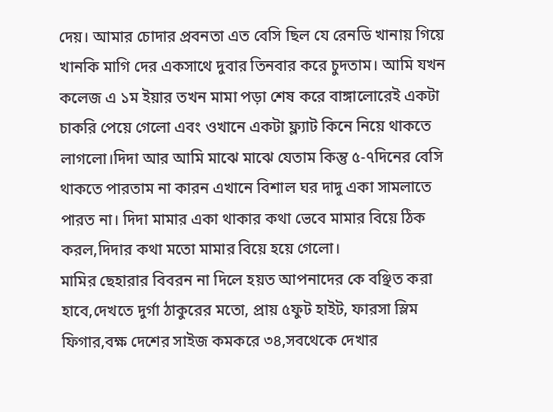দেয়। আমার চোদার প্রবনতা এত বেসি ছিল যে রেনডি খানায় গিয়ে খানকি মাগি দের একসাথে দুবার তিনবার করে চুদতাম। আমি যখন কলেজ এ ১ম ইয়ার তখন মামা পড়া শেষ করে বাঙ্গালোরেই একটা চাকরি পেয়ে গেলো এবং ওখানে একটা ফ্ল্যাট কিনে নিয়ে থাকতে লাগলো।দিদা আর আমি মাঝে মাঝে যেতাম কিন্তু ৫-৭দিনের বেসি থাকতে পারতাম না কারন এখানে বিশাল ঘর দাদু একা সামলাতে পারত না। দিদা মামার একা থাকার কথা ভেবে মামার বিয়ে ঠিক করল,দিদার কথা মতো মামার বিয়ে হয়ে গেলো।
মামির ছেহারার বিবরন না দিলে হয়ত আপনাদের কে বঞ্ছিত করা হাবে,দেখতে দুর্গা ঠাকুরের মতো, প্রায় ৫ফুট হাইট, ফারসা স্লিম ফিগার,বক্ষ দেশের সাইজ কমকরে ৩৪,সবথেকে দেখার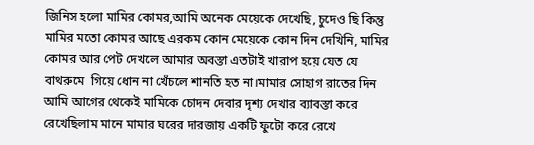জিনিস হলো মামির কোমর,আমি অনেক মেয়েকে দেখেছি, চুদেও ছি কিন্তু মামির মতো কোমর আছে এরকম কোন মেয়েকে কোন দিন দেখিনি, মামির কোমর আর পেট দেখলে আমার অবস্তা এতটাই খারাপ হয়ে যেত যে বাথরুমে  গিয়ে ধোন না খেঁচলে শানতি হত না।মামার সোহাগ রাতের দিন আমি আগের থেকেই মামিকে চোদন দেবার দৃশ্য দেখার ব্যাবস্তা করে রেখেছিলাম মানে মামার ঘরের দারজায় একটি ফুটো করে রেখে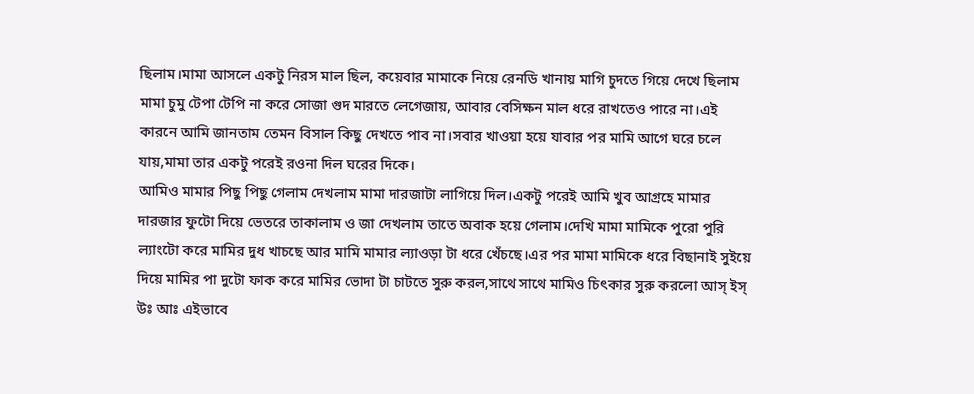ছিলাম।মামা আসলে একটু নিরস মাল ছিল, কয়েবার মামাকে নিয়ে রেনডি খানায় মাগি চুদতে গিয়ে দেখে ছিলাম মামা চুমু টেপা টেপি না করে সোজা গুদ মারতে লেগেজায়, আবার বেসিক্ষন মাল ধরে রাখতেও পারে না।এই কারনে আমি জানতাম তেমন বিসাল কিছু দেখতে পাব না।সবার খাওয়া হয়ে যাবার পর মামি আগে ঘরে চলে যায়,মামা তার একটু পরেই রওনা দিল ঘরের দিকে।
আমিও মামার পিছু পিছু গেলাম দেখলাম মামা দারজাটা লাগিয়ে দিল।একটু পরেই আমি খুব আগ্রহে মামার দারজার ফুটো দিয়ে ভেতরে তাকালাম ও জা দেখলাম তাতে অবাক হয়ে গেলাম।দেখি মামা মামিকে পুরো পুরি ল্যাংটো করে মামির দুধ খাচছে আর মামি মামার ল্যাওড়া টা ধরে খেঁচছে।এর পর মামা মামিকে ধরে বিছানাই সুইয়ে দিয়ে মামির পা দুটো ফাক করে মামির ভোদা টা চাটতে সুরু করল,সাথে সাথে মামিও চিৎকার সুরু করলো আস্ ইস্ উঃ আঃ এইভাবে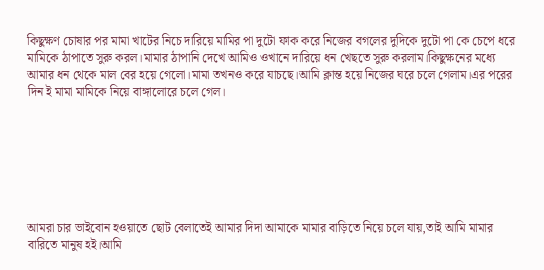কিছুক্ষণ চোষার পর মামা খাটের নিচে দারিয়ে মামির পা দুটো ফাক করে নিজের বগলের দুদিকে দুটো পা কে চেপে ধরে মামিকে ঠাপাতে সুরু করল।মামার ঠাপানি দেখে আমিও ওখানে দারিয়ে ধন খেছতে সুরু করলাম।কিছুক্ষনের মধ্যে আমার ধন থেকে মাল বের হয়ে গেলো।মামা তখনও করে যাচছে।আমি ক্লান্ত হয়ে নিজের ঘরে চলে গেলাম।এর পরের দিন ই মামা মামিকে নিয়ে বাঙ্গালোরে চলে গেল।







আমরা চার ভাইবোন হওয়াতে ছোট বেলাতেই আমার দিদা আমাকে মামার বাড়িতে নিয়ে চলে যায়,তাই আমি মামার বারিতে মানুষ হই।আমি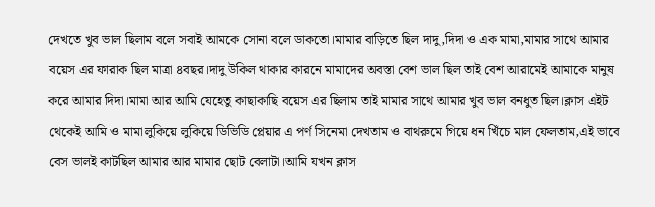দেখতে খুব ভাল ছিলাম বলে সবাই আমকে সোনা বলে ডাকতো।মামার বাড়িতে ছিল দাদু,দিদা ও এক মামা,মামার সাথে আমার বয়েস এর ফারাক ছিল মাত্রা ৪বছর।দাদু উকিল থাকার কারনে মামাদের অবস্তা বেশ ভাল ছিল তাই বেশ আরামেই আমাকে মানুষ করে আমার দিদা।মামা আর আমি যেহেতু কাছাকাছি বয়েস এর ছিলাম তাই মামার সাথে আমার খুব ভাল বনধুত ছিল।ক্লাস এইট থেকেই আমি ও মামা লুকিয়ে লুকিয়ে ডিভিডি প্লেয়ার এ পর্ণ সিনেমা দেখতাম ও বাথরুমে গিয়ে ধন খিঁচে মাল ফেলতাম,এই ভাবে বেস ভালই কাটছিল আমার আর মামার ছোট বেলাটা।আমি যখন ক্লাস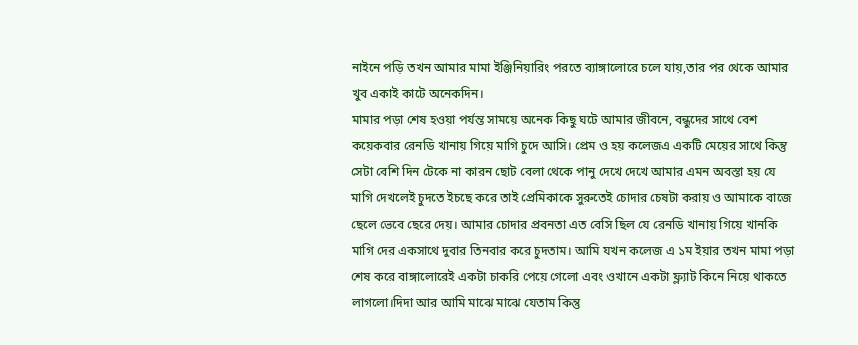নাইনে পড়ি তখন আমার মামা ইঞ্জিনিয়ারিং পরতে ব্যাঙ্গালোরে চলে যায়,তার পর থেকে আমার খুব একাই কাটে অনেকদিন।
মামার পড়া শেষ হওয়া পর্যন্ত সাময়ে অনেক কিছু ঘটে আমার জীবনে, বন্ধুদের সাথে বেশ কয়েকবার রেনডি খানায় গিয়ে মাগি চুদে আসি। প্রেম ও হয় কলেজএ একটি মেয়ের সাথে কিন্তু সেটা বেশি দিন টেকে না কারন ছোট বেলা থেকে পানু দেখে দেখে আমার এমন অবস্তা হয় যে মাগি দেখলেই চুদতে ইচছে করে তাই প্রেমিকাকে সুরুতেই চোদার চেষটা করায় ও আমাকে বাজে ছেলে ভেবে ছেরে দেয়। আমার চোদার প্রবনতা এত বেসি ছিল যে রেনডি খানায় গিয়ে খানকি মাগি দের একসাথে দুবার তিনবার করে চুদতাম। আমি যখন কলেজ এ ১ম ইয়ার তখন মামা পড়া শেষ করে বাঙ্গালোরেই একটা চাকরি পেয়ে গেলো এবং ওখানে একটা ফ্ল্যাট কিনে নিয়ে থাকতে লাগলো।দিদা আর আমি মাঝে মাঝে যেতাম কিন্তু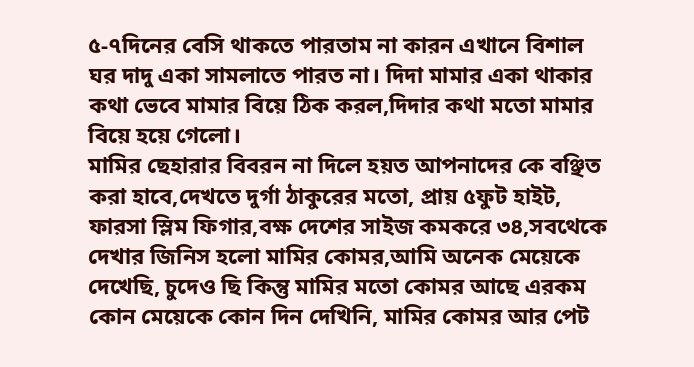৫-৭দিনের বেসি থাকতে পারতাম না কারন এখানে বিশাল ঘর দাদু একা সামলাতে পারত না। দিদা মামার একা থাকার কথা ভেবে মামার বিয়ে ঠিক করল,দিদার কথা মতো মামার বিয়ে হয়ে গেলো।
মামির ছেহারার বিবরন না দিলে হয়ত আপনাদের কে বঞ্ছিত করা হাবে,দেখতে দুর্গা ঠাকুরের মতো, প্রায় ৫ফুট হাইট, ফারসা স্লিম ফিগার,বক্ষ দেশের সাইজ কমকরে ৩৪,সবথেকে দেখার জিনিস হলো মামির কোমর,আমি অনেক মেয়েকে দেখেছি, চুদেও ছি কিন্তু মামির মতো কোমর আছে এরকম কোন মেয়েকে কোন দিন দেখিনি, মামির কোমর আর পেট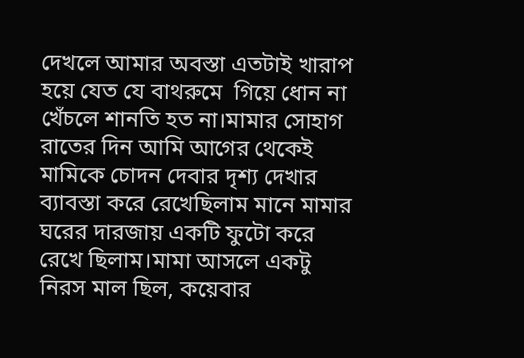দেখলে আমার অবস্তা এতটাই খারাপ হয়ে যেত যে বাথরুমে  গিয়ে ধোন না খেঁচলে শানতি হত না।মামার সোহাগ রাতের দিন আমি আগের থেকেই মামিকে চোদন দেবার দৃশ্য দেখার ব্যাবস্তা করে রেখেছিলাম মানে মামার ঘরের দারজায় একটি ফুটো করে রেখে ছিলাম।মামা আসলে একটু নিরস মাল ছিল, কয়েবার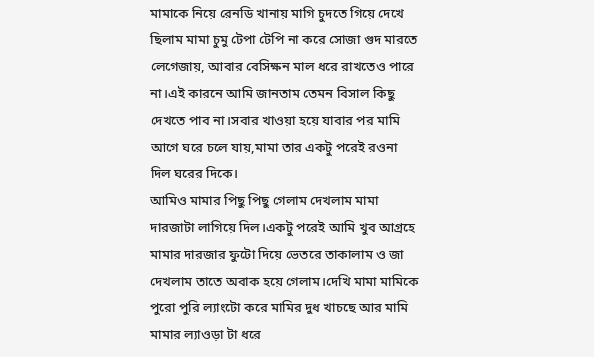মামাকে নিয়ে রেনডি খানায় মাগি চুদতে গিয়ে দেখে ছিলাম মামা চুমু টেপা টেপি না করে সোজা গুদ মারতে লেগেজায়, আবার বেসিক্ষন মাল ধরে রাখতেও পারে না।এই কারনে আমি জানতাম তেমন বিসাল কিছু দেখতে পাব না।সবার খাওয়া হয়ে যাবার পর মামি আগে ঘরে চলে যায়,মামা তার একটু পরেই রওনা দিল ঘরের দিকে।
আমিও মামার পিছু পিছু গেলাম দেখলাম মামা দারজাটা লাগিয়ে দিল।একটু পরেই আমি খুব আগ্রহে মামার দারজার ফুটো দিয়ে ভেতরে তাকালাম ও জা দেখলাম তাতে অবাক হয়ে গেলাম।দেখি মামা মামিকে পুরো পুরি ল্যাংটো করে মামির দুধ খাচছে আর মামি মামার ল্যাওড়া টা ধরে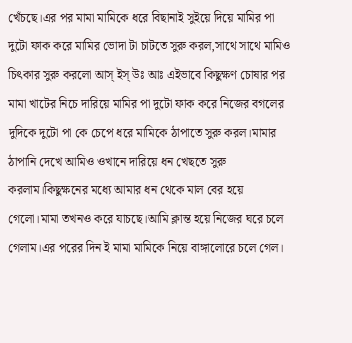খেঁচছে।এর পর মামা মামিকে ধরে বিছানাই সুইয়ে দিয়ে মামির পা দুটো ফাক করে মামির ভোদা টা চাটতে সুরু করল,সাথে সাথে মামিও চিৎকার সুরু করলো আস্ ইস্ উঃ আঃ এইভাবে কিছুক্ষণ চোষার পর মামা খাটের নিচে দারিয়ে মামির পা দুটো ফাক করে নিজের বগলের দুদিকে দুটো পা কে চেপে ধরে মামিকে ঠাপাতে সুরু করল।মামার ঠাপানি দেখে আমিও ওখানে দারিয়ে ধন খেছতে সুরু করলাম।কিছুক্ষনের মধ্যে আমার ধন থেকে মাল বের হয়ে গেলো।মামা তখনও করে যাচছে।আমি ক্লান্ত হয়ে নিজের ঘরে চলে গেলাম।এর পরের দিন ই মামা মামিকে নিয়ে বাঙ্গালোরে চলে গেল।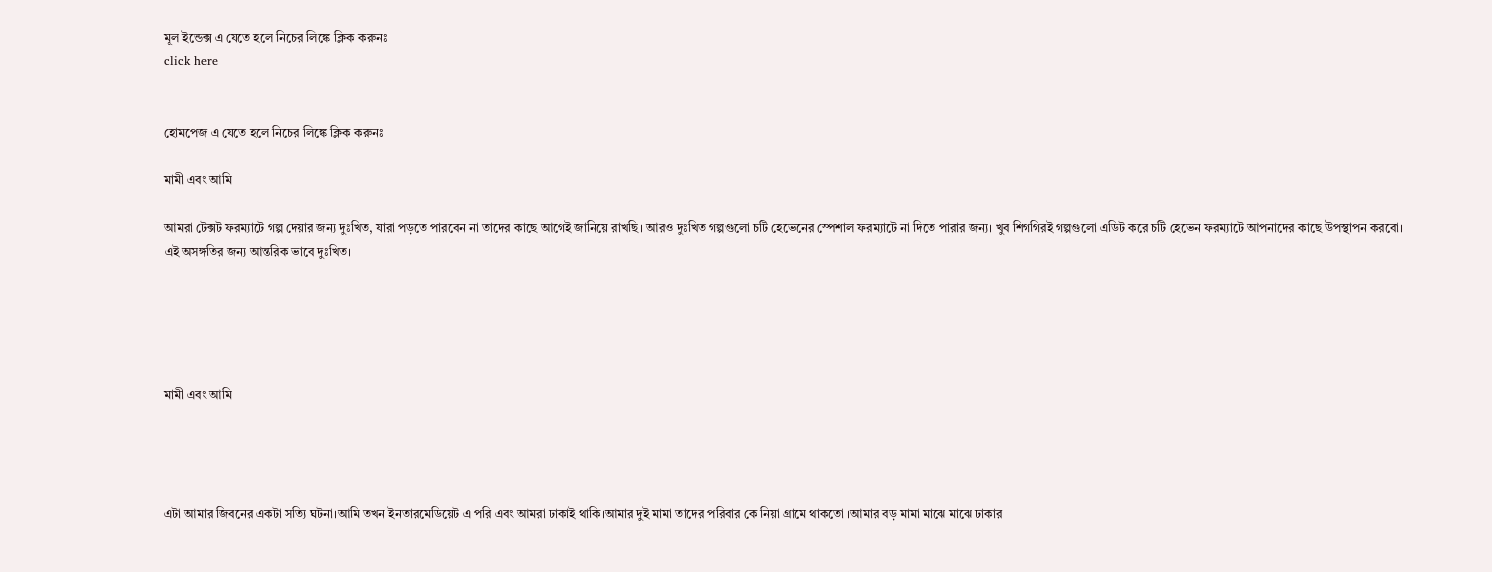মূল ইন্ডেক্স এ যেতে হলে নিচের লিঙ্কে ক্লিক করুনঃ
click here


হোমপেজ এ যেতে হলে নিচের লিঙ্কে ক্লিক করুনঃ

মামী এবং আমি

আমরা টেক্সট ফরম্যাটে গল্প দেয়ার জন্য দুঃখিত, যারা পড়তে পারবেন না তাদের কাছে আগেই জানিয়ে রাখছি। আরও দুঃখিত গল্পগুলো চটি হেভেনের স্পেশাল ফরম্যাটে না দিতে পারার জন্য। খুব শিগগিরই গল্পগুলো এডিট করে চটি হেভেন ফরম্যাটে আপনাদের কাছে উপস্থাপন করবো। এই অসঙ্গতির জন্য আন্তরিক ভাবে দুঃখিত।





মামী এবং আমি




এটা আমার জিবনের একটা সত্যি ঘটনা।আমি তখন ইনতারমেডিয়েট এ পরি এবং আমরা ঢাকাই থাকি।আমার দুই মামা তাদের পরিবার কে নিয়া গ্রামে থাকতো ।আমার বড় মামা মাঝে মাঝে ঢাকার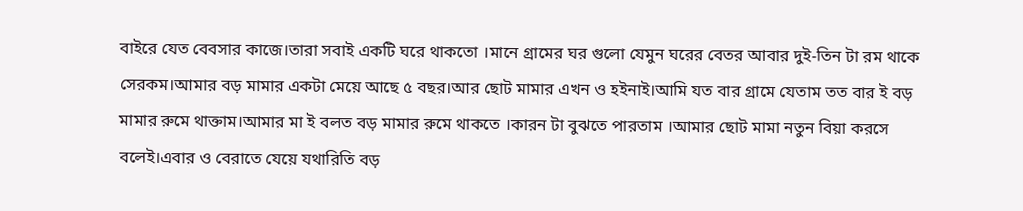বাইরে যেত বেবসার কাজে।তারা সবাই একটি ঘরে থাকতো ।মানে গ্রামের ঘর গুলো যেমুন ঘরের বেতর আবার দুই-তিন টা রম থাকে সেরকম।আমার বড় মামার একটা মেয়ে আছে ৫ বছর।আর ছোট মামার এখন ও হইনাই।আমি যত বার গ্রামে যেতাম তত বার ই বড় মামার রুমে থাক্তাম।আমার মা ই বলত বড় মামার রুমে থাকতে ।কারন টা বুঝতে পারতাম ।আমার ছোট মামা নতুন বিয়া করসে বলেই।এবার ও বেরাতে যেয়ে যথারিতি বড়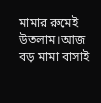মামার রুমেই উতলাম।আজ বড় মামা বাসাই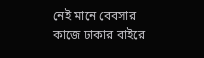নেই মানে বেবসার কাজে ঢাকার বাইরে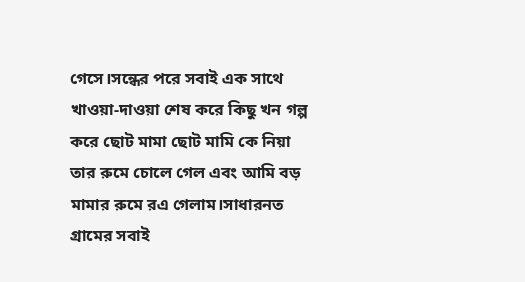গেসে।সন্ধের পরে সবাই এক সাথে খাওয়া-দাওয়া শেষ করে কিছু খন গল্প করে ছোট মামা ছোট মামি কে নিয়া তার রুমে চোলে গেল এবং আমি বড় মামার রুমে রএ গেলাম।সাধারনত গ্রামের সবাই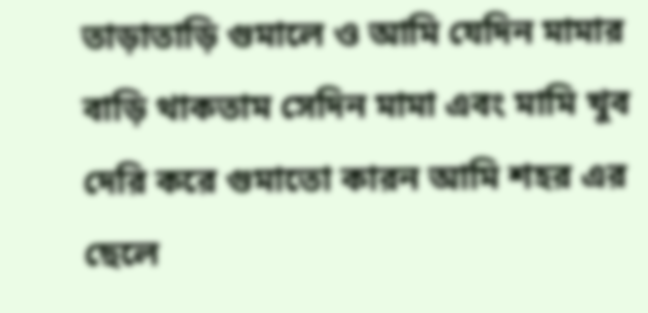তাড়াতাড়ি গুমালে ও আমি যেদিন মামার বাড়ি থাকতাম সেদিন মামা এবং মামি খুব দেরি করে গুমাতো কারন আমি শহর এর ছেলে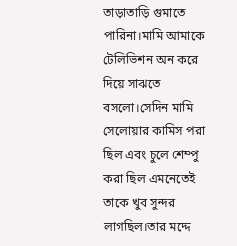তাড়াতাড়ি গুমাতে পারিনা।মামি আমাকে টেলিভিশন অন করে দিয়ে সাঝতে বসলো।সেদিন মামি সেলোয়ার কামিস পরা ছিল এবং চুলে শেম্পু করা ছিল এমনেতেই তাকে খুব সুন্দর লাগছিল।তার মদ্দে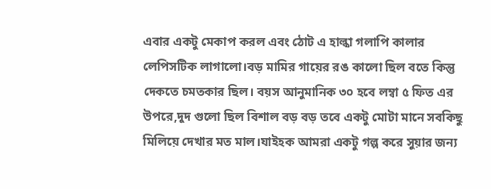এবার একটু মেকাপ করল এবং ঠোট এ হাল্কা গলাপি কালার লেপিসটিক লাগালো।বড় মামির গায়ের রঙ কালো ছিল বতে কিন্তু দেকতে চমতকার ছিল। বয়স আনুমানিক ৩০ হবে লম্বা ৫ ফিত এর উপরে,দুদ গুলো ছিল বিশাল বড় বড় তবে একটু মোটা মানে সবকিছু মিলিয়ে দেখার মত মাল।যাইহক আমরা একটু গল্প করে সুয়ার জন্য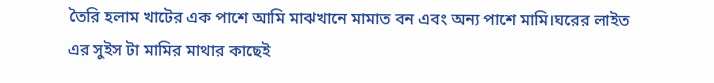তৈরি হলাম খাটের এক পাশে আমি মাঝখানে মামাত বন এবং অন্য পাশে মামি।ঘরের লাইত এর সুইস টা মামির মাথার কাছেই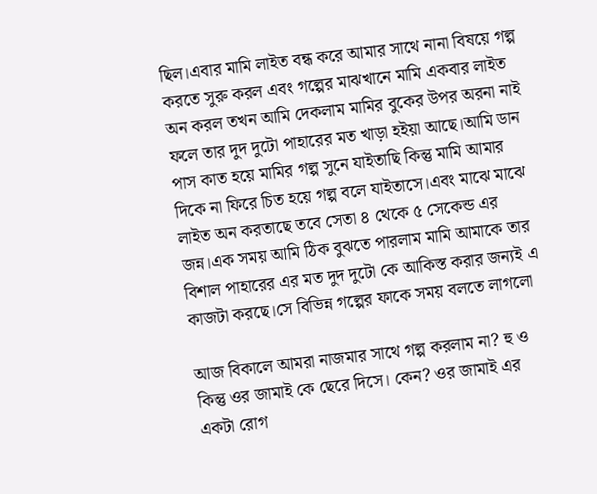ছিল।এবার মামি লাইত বন্ধ করে আমার সাথে নানা বিষয়ে গল্প করতে সুরু করল এবং গল্পের মাঝখানে মামি একবার লাইত অন করল তখন আমি দেকলাম মামির বুকের উপর অরনা নাই ফলে তার দুদ দুটো পাহারের মত খাড়া হইয়া আছে।আমি ডান পাস কাত হয়ে মামির গল্প সুনে যাইতাছি কিন্তু মামি আমার দিকে না ফিরে চিত হয়ে গল্প বলে যাইতাসে।এবং মাঝে মাঝে লাইত অন করতাছে তবে সেতা ৪ থেকে ৫ সেকেন্ড এর জন্ন।এক সময় আমি ঠিক বুঝতে পারলাম মামি আমাকে তার বিশাল পাহারের এর মত দুদ দুটো কে আকিস্ত করার জন্যই এ কাজটা করছে।সে বিভিন্ন গল্পের ফাকে সময় বলতে লাগলো

আজ বিকালে আমরা নাজমার সাথে গল্প করলাম না? হু ও কিন্তু ওর জামাই কে ছেরে দিসে। কেন? ওর জামাই এর একটা রোগ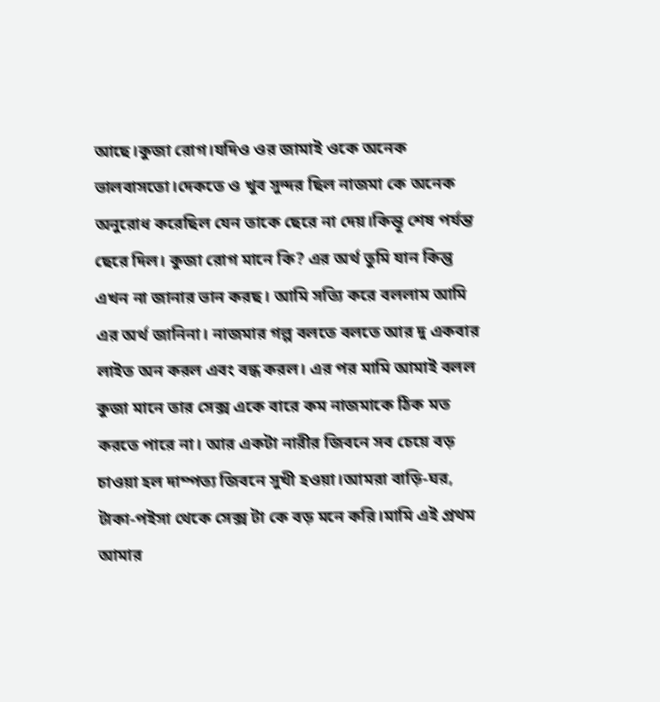আছে।কুজা রোগ।যদিও ওর জামাই ওকে অনেক ভালবাসতো।দেকতে ও খুব সুন্দর ছিল নাজমা কে অনেক অনুরোধ করেছিল যেন তাকে ছেরে না দেয়।কিন্তূ শেষ পর্যন্ত ছেরে দিল। কুজা রোগ মানে কি? এর অর্থ তুমি যান কিন্তু এখন না জানার ভান করছ। আমি সত্যি করে বললাম আমি এর অর্থ জানিনা। নাজমার গল্প বলতে বলতে আর দু একবার লাইত অন করল এবং বন্ধ করল। এর পর মামি আমাই বলল কুজা মানে তার সেক্স একে বারে কম নাজমাকে ঠিক মত করতে পারে না। আর একটা নারীর জিবনে সব চেয়ে বড় চাওয়া হল দাম্পত্য জিবনে সুখী হওয়া।আমরা বাড়ি-ঘর, টাকা-পইসা থেকে সেক্স টা কে বড় মনে করি।মামি এই প্রথম আমার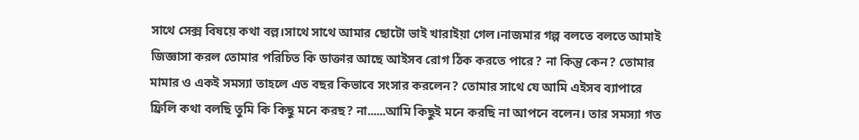সাথে সেক্স বিষয়ে কথা বল্ল।সাথে সাথে আমার ছোটো ভাই খারাইয়া গেল।নাজমার গল্প বলতে বলতে আমাই জিজ্ঞাসা করল তোমার পরিচিত কি ডাক্তার আছে আইসব রোগ ঠিক করতে পারে? না কিন্তু কেন? তোমার মামার ও একই সমস্যা তাহলে এত বছর কিভাবে সংসার করলেন? তোমার সাথে যে আমি এইসব ব্যাপারে ফ্রিলি কথা বলছি তুমি কি কিছু মনে করছ? না......আমি কিছুই মনে করছি না আপনে বলেন। তার সমস্যা গত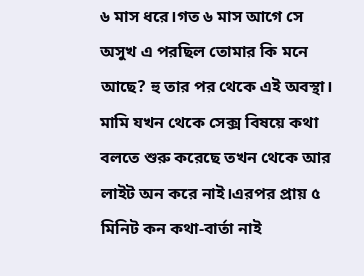৬ মাস ধরে।গত ৬ মাস আগে সে অসুখ এ পরছিল তোমার কি মনে আছে? হু তার পর থেকে এই অবস্থা। মামি যখন থেকে সেক্স বিষয়ে কথা বলতে শুরু করেছে তখন থেকে আর লাইট অন করে নাই।এরপর প্রায় ৫ মিনিট কন কথা-বার্তা নাই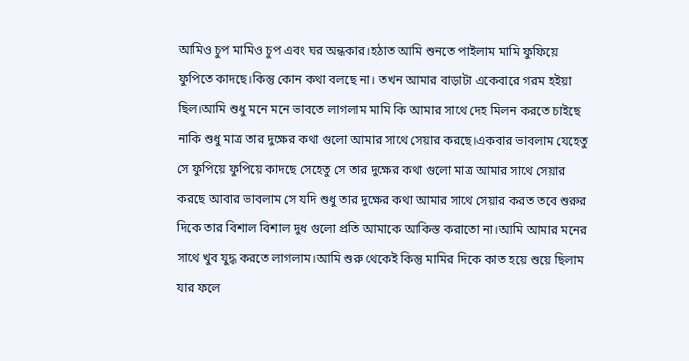আমিও চুপ মামিও চুপ এবং ঘর অন্ধকার।হঠাত আমি শুনতে পাইলাম মামি ফুফিয়ে ফুপিতে কাদছে।কিন্তু কোন কথা বলছে না। তখন আমার বাড়াটা একেবারে গরম হইয়া ছিল।আমি শুধু মনে মনে ভাবতে লাগলাম মামি কি আমার সাথে দেহ মিলন করতে চাইছে নাকি শুধু মাত্র তার দুক্ষের কথা গুলো আমার সাথে সেয়ার করছে।একবার ভাবলাম যেহেতু সে ফুপিয়ে ফুপিয়ে কাদছে সেহেতু সে তার দুক্ষের কথা গুলো মাত্র আমার সাথে সেয়ার করছে আবার ভাবলাম সে যদি শুধু তার দুক্ষের কথা আমার সাথে সেয়ার করত তবে শুরুর দিকে তার বিশাল বিশাল দুধ গুলো প্রতি আমাকে আকিস্ত করাতো না।আমি আমার মনের সাথে খুব যুদ্ধ করতে লাগলাম।আমি শুরু থেকেই কিন্তু মামির দিকে কাত হয়ে শুয়ে ছিলাম যার ফলে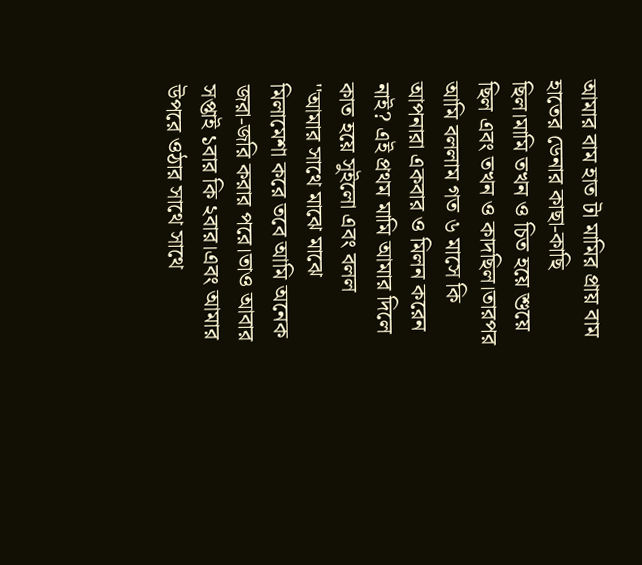আমার বাম হাত টা মামির প্রায় বাম হাতের ডেনার কাছা-কাছি ছিল।মামি তখন ও চিত হয়ে শুয়ে ছিল এবং তখন ও কাদছিল।তারপর আমি বললাম গত ৬ মাসে কি আপনারা একবার ও মিলন করেন নাই? এই প্রথম মামি আমার দিলে কাত হয়ে সুইলো এবং বলল ''আমার সাথে মাঝে মাঝে মিলামেশা করে তবে আমি অনেক জরা-জরি করার পরে।তাও আবার সপ্তাই ১বার কি ২বার।এবং আমার উপরে ওঠার সাথে সাথে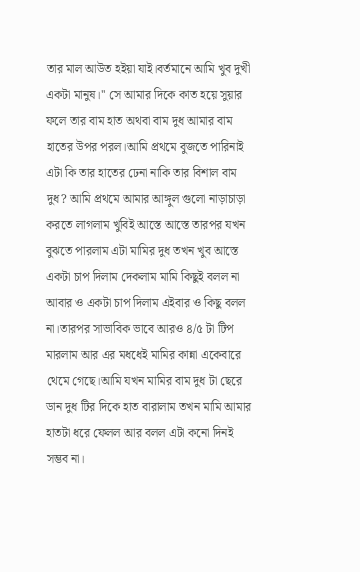তার মাল আউত হইয়া যাই।বর্তমানে আমি খুব দুখী একটা মানুষ।'' সে আমার দিকে কাত হয়ে সুয়ার ফলে তার বাম হাত অথবা বাম দুধ আমার বাম হাতের উপর পরল।আমি প্রথমে বুজতে পারিনাই এটা কি তার হাতের ঢেনা নাকি তার বিশাল বাম দুধ? আমি প্রথমে আমার আঙ্গুল গুলো নাড়াচাড়া করতে লাগলাম খুবিই আস্তে আস্তে তারপর যখন বুঝতে পারলাম এটা মামির দুধ তখন খুব আস্তে একটা চাপ দিলাম দেকলাম মামি কিছুই বলল না আবার ও একটা চাপ দিলাম এইবার ও কিছু বলল না।তারপর সাভাবিক ভাবে আরও ৪/৫ টা টিপ মারলাম আর এর মধধেই মামির কান্না একেবারে থেমে গেছে।আমি যখন মামির বাম দুধ টা ছেরে ডান দুধ টির দিকে হাত বারালাম তখন মামি আমার হাতটা ধরে ফেলল আর বলল এটা কনো দিনই সম্ভব না।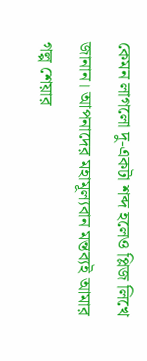কেমন লাগলো দু-একটা শব্দ হলেও প্লিজ লিখে জানান। আপনাদের মহামূল্যবান মন্তব্যই আমার গল্প শেয়ার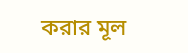করার মূল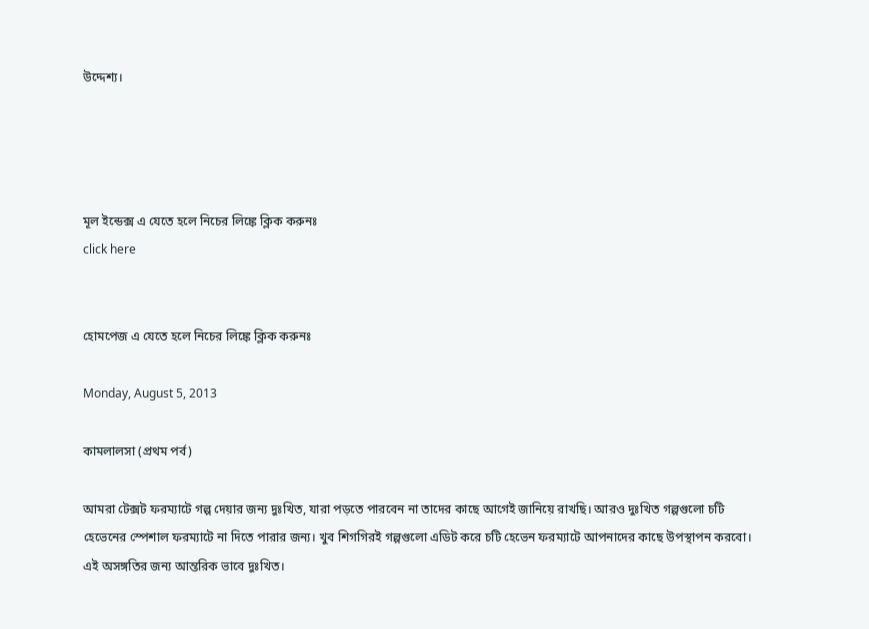উদ্দেশ্য।




মূল ইন্ডেক্স এ যেতে হলে নিচের লিঙ্কে ক্লিক করুনঃ
click here


হোমপেজ এ যেতে হলে নিচের লিঙ্কে ক্লিক করুনঃ

Monday, August 5, 2013

কামলালসা (প্রথম পর্ব)

আমরা টেক্সট ফরম্যাটে গল্প দেয়ার জন্য দুঃখিত, যারা পড়তে পারবেন না তাদের কাছে আগেই জানিয়ে রাখছি। আরও দুঃখিত গল্পগুলো চটি হেভেনের স্পেশাল ফরম্যাটে না দিতে পারার জন্য। খুব শিগগিরই গল্পগুলো এডিট করে চটি হেভেন ফরম্যাটে আপনাদের কাছে উপস্থাপন করবো। এই অসঙ্গতির জন্য আন্তরিক ভাবে দুঃখিত।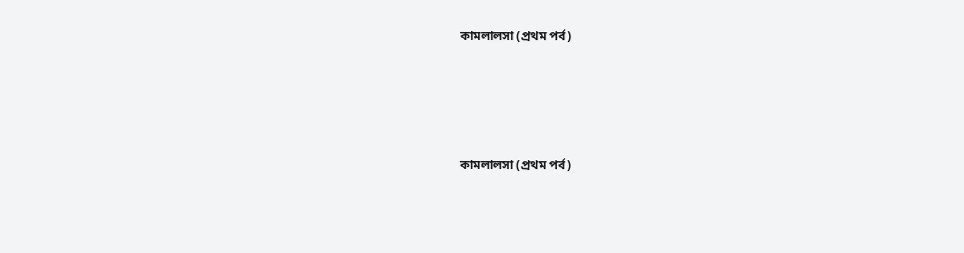কামলালসা (প্রথম পর্ব)




কামলালসা (প্রথম পর্ব)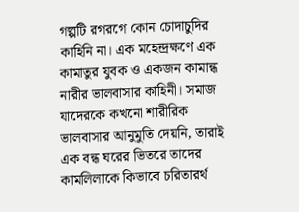গল্পটি রগরগে কোন চোদাচুদির কাহিনি না। এক মহেন্দ্রক্ষণে এক কামাতুর যুবক ও একজন কামান্ধ নারীর ভালবাসার কাহিনী। সমাজ যাদেরকে কখনো শারীরিক ভালবাসার আনুমুতি দেয়নি, তারাই এক বন্ধ ঘরের ভিতরে তাদের কামলিলাকে কিভাবে চরিতারর্থ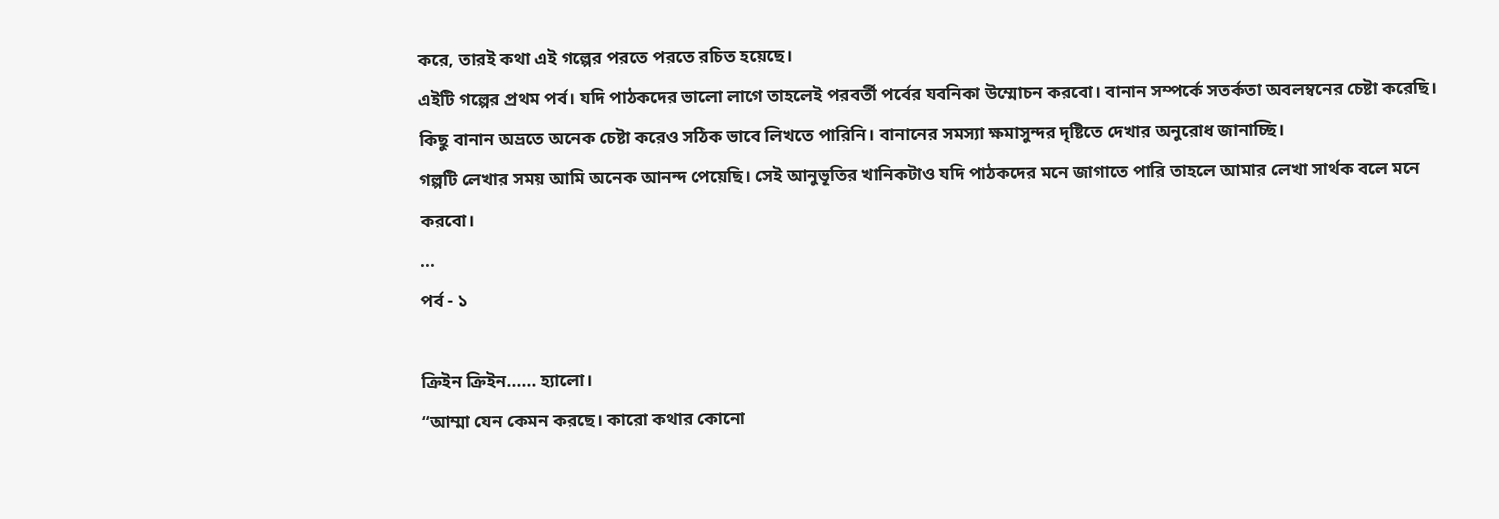করে, তারই কথা এই গল্পের পরতে পরতে রচিত হয়েছে।
এইটি গল্পের প্রথম পর্ব। যদি পাঠকদের ভালো লাগে তাহলেই পরবর্তী পর্বের যবনিকা উম্মোচন করবো। বানান সম্পর্কে সতর্কতা অবলম্বনের চেষ্টা করেছি। কিছু বানান অভ্রতে অনেক চেষ্টা করেও সঠিক ভাবে লিখতে পারিনি। বানানের সমস্যা ক্ষমাসুন্দর দৃষ্টিতে দেখার অনুরোধ জানাচ্ছি।
গল্পটি লেখার সময় আমি অনেক আনন্দ পেয়েছি। সেই আনুভূতির খানিকটাও যদি পাঠকদের মনে জাগাতে পারি তাহলে আমার লেখা সার্থক বলে মনে করবো।
...
পর্ব - ১

ক্রিইন ক্রিইন...... হ্যালো।
“আম্মা যেন কেমন করছে। কারো কথার কোনো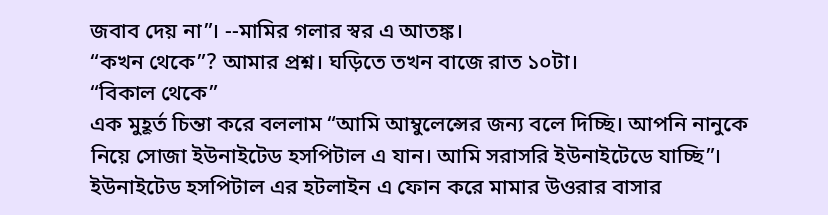জবাব দেয় না”। --মামির গলার স্বর এ আতঙ্ক।
“কখন থেকে”? আমার প্রশ্ন। ঘড়িতে তখন বাজে রাত ১০টা।
“বিকাল থেকে”
এক মুহূর্ত চিন্তা করে বললাম “আমি আম্বুলেন্সের জন্য বলে দিচ্ছি। আপনি নানুকে নিয়ে সোজা ইউনাইটেড হসপিটাল এ যান। আমি সরাসরি ইউনাইটেডে যাচ্ছি”।
ইউনাইটেড হসপিটাল এর হটলাইন এ ফোন করে মামার উওরার বাসার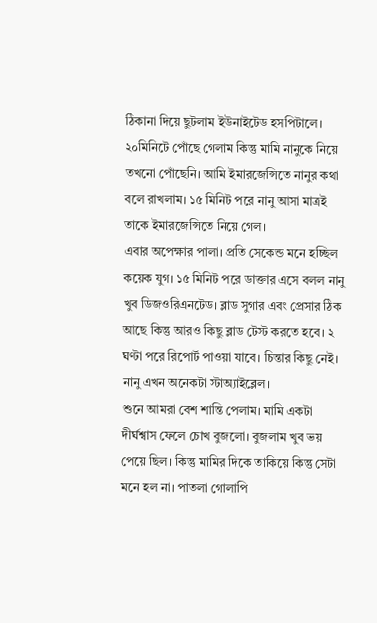ঠিকানা দিয়ে ছুটলাম ইউনাইটেড হসপিটালে।
২০মিনিটে পোঁছে গেলাম কিন্তু মামি নানুকে নিয়ে তখনো পোঁছেনি। আমি ইমারজেন্সিতে নানুর কথা বলে রাখলাম। ১৫ মিনিট পরে নানু আসা মাত্রই তাকে ইমারজেন্সিতে নিয়ে গেল।
এবার অপেক্ষার পালা। প্রতি সেকেন্ড মনে হচ্ছিল কয়েক যুগ। ১৫ মিনিট পরে ডাক্তার এসে বলল নানু খুব ডিজওরিএনটেড। ব্লাড সুগার এবং প্রেসার ঠিক আছে কিন্তু আরও কিছু ব্লাড টেস্ট করতে হবে। ২ ঘণ্টা পরে রিপোর্ট পাওয়া যাবে। চিন্তার কিছু নেই। নানু এখন অনেকটা স্টাঅ্যাইব্লেল।
শুনে আমরা বেশ শান্তি পেলাম। মামি একটা দীর্ঘশ্বাস ফেলে চোখ বুজলো। বুজলাম খুব ভয় পেয়ে ছিল। কিন্তু মামির দিকে তাকিয়ে কিন্তু সেটা মনে হল না। পাতলা গোলাপি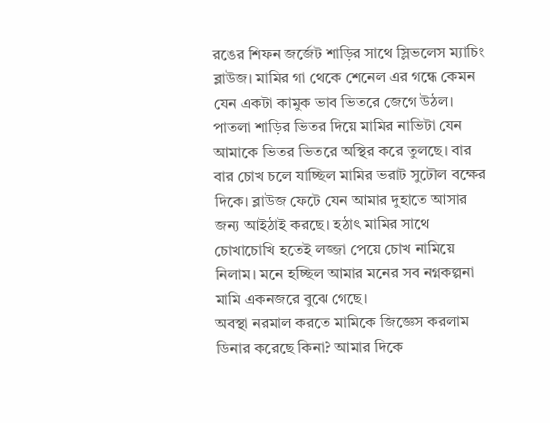রঙের শিফন জর্জেট শাড়ির সাথে স্লিভলেস ম্যাচিং ব্লাউজ। মামির গা থেকে শেনেল এর গন্ধে কেমন যেন একটা কামুক ভাব ভিতরে জেগে উঠল। পাতলা শাড়ির ভিতর দিয়ে মামির নাভিটা যেন আমাকে ভিতর ভিতরে অস্থির করে তুলছে। বার বার চোখ চলে যাচ্ছিল মামির ভরাট সুঢৌল বক্ষের দিকে। ব্লাউজ ফেটে যেন আমার দুহাতে আসার জন্য আইঠাই করছে। হঠাৎ মামির সাথে চোখাচোখি হতেই লজ্জা পেয়ে চোখ নামিয়ে নিলাম। মনে হচ্ছিল আমার মনের সব নগ্নকল্পনা মামি একনজরে বুঝে গেছে।
অবস্থা নরমাল করতে মামিকে জিজ্ঞেস করলাম ডিনার করেছে কিনা? আমার দিকে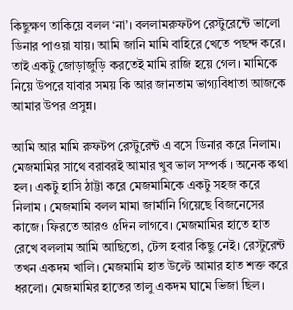কিছুক্ষণ তাকিয়ে বলল ‘না’। বললামরুফটপ রেস্টুরেন্টে ভালো ডিনার পাওয়া যায়। আমি জানি মামি বাহিরে খেতে পছন্দ করে। তাই একটু জোড়াজুড়ি করতেই মামি রাজি হয়ে গেল। মামিকে নিয়ে উপরে যাবার সময় কি আর জানতাম ভাগ্যবিধাতা আজকে আমার উপর প্রসুন্ন।

আমি আর মামি রুফটপ রেস্টুরেন্ট এ বসে ডিনার করে নিলাম। মেজমামির সাথে বরাবরই আমার খুব ভাল সম্পর্ক । অনেক কথা হল। একটু হাসি ঠাট্টা করে মেজমামিকে একটু সহজ করে নিলাম । মেজমামি বলল মামা জার্মানি গিয়েছে বিজনেসের কাজে। ফিরতে আরও ৫দিন লাগবে। মেজমামির হাতে হাত রেখে বললাম আমি আছিতো, টেন্স হবার কিছু নেই। রেস্টুরেন্ট তখন একদম খালি। মেজমামি হাত উল্টে আমার হাত শক্ত করে ধরলো। মেজমামির হাতের তালু একদম ঘামে ভিজা ছিল।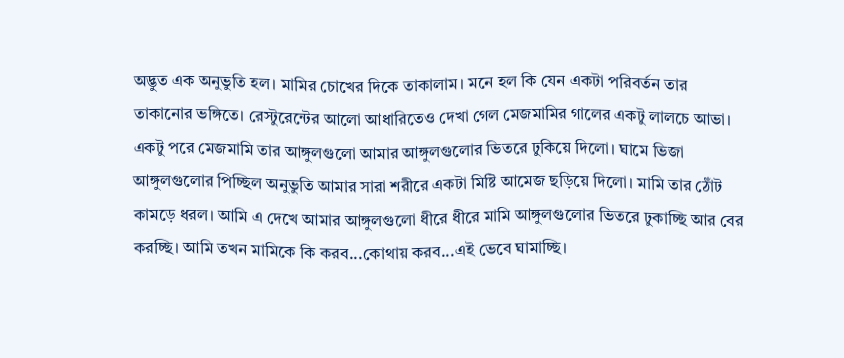অদ্ভুত এক অনুভুতি হল। মামির চোখের দিকে তাকালাম। মনে হল কি যেন একটা পরিবর্তন তার তাকানোর ভঙ্গিতে। রেস্টুরেন্টের আলো আধারিতেও দেখা গেল মেজমামির গালের একটু লালচে আভা। একটু পরে মেজমামি তার আঙ্গুলগুলো আমার আঙ্গুলগুলোর ভিতরে ঢুকিয়ে দিলো। ঘামে ভিজা আঙ্গুলগুলোর পিচ্ছিল অনুভুতি আমার সারা শরীরে একটা মিষ্টি আমেজ ছড়িয়ে দিলো। মামি তার ঠোঁট কামড়ে ধরল। আমি এ দেখে আমার আঙ্গুলগুলো ধীরে ধীরে মামি আঙ্গুলগুলোর ভিতরে ঢুকাচ্ছি আর বের করচ্ছি। আমি তখন মামিকে কি করব...কোথায় করব...এই ভেবে ঘামাচ্ছি।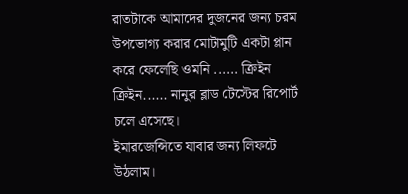রাতটাকে আমাদের দুজনের জন্য চরম উপভোগ্য করার মোটামুটি একটা প্লান করে ফেলেছি ওমনি ...... ক্রিইন ক্রিইন...... নানুর ব্লাড টেস্টের রিপোর্ট চলে এসেছে।
ইমারজেন্সিতে যাবার জন্য লিফটে উঠলাম।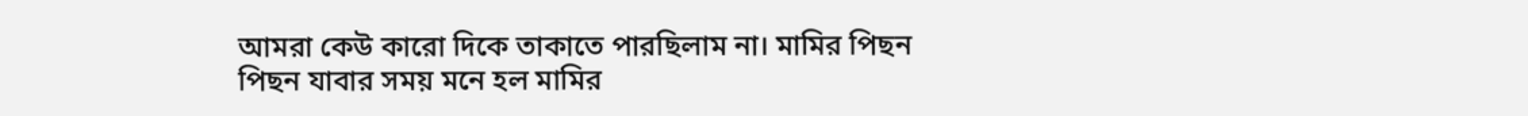আমরা কেউ কারো দিকে তাকাতে পারছিলাম না। মামির পিছন পিছন যাবার সময় মনে হল মামির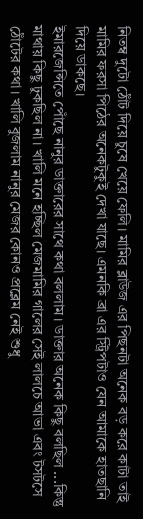নিতম্ব দুটো ঠোঁট দিয়ে চুষে খেয়ে ফেলি। মামির ব্লাউজ এর পিছনটা অনেক বড় করে কাটা তাই মামির ফরসা পিঠের অনেকটুকুই দেখা যাছে। এমনকি ব্রা এর স্ট্রিপটাও যেন আমাকে হাতছানি দিয়ে ডাকছে।
ইমারজেন্সিতে পোঁছে নানুর ডাক্তারের সাথে কথা বললাম। ডাক্তার অনেক কিছু বলছিল ...কিন্তু মাথায় কিছু ঢুকছিল না। খালি মনে হচ্ছিল মেজমামির গালের সেই লালচে আভা এবং টসটসে ঠোঁটের কথা। খালি বুজলাম নানুর মেজর কোনও প্রব্লেম নেই শুধু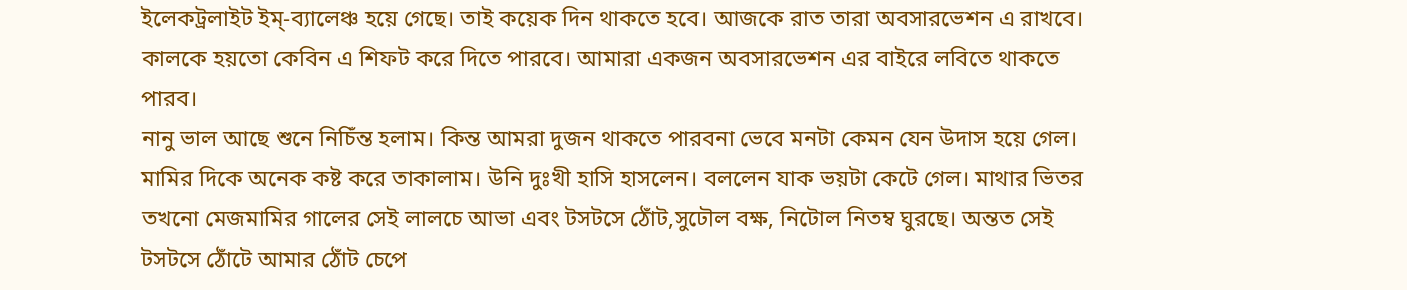ইলেকট্রলাইট ইম্-ব্যালেঞ্চ হয়ে গেছে। তাই কয়েক দিন থাকতে হবে। আজকে রাত তারা অবসারভেশন এ রাখবে। কালকে হয়তো কেবিন এ শিফট করে দিতে পারবে। আমারা একজন অবসারভেশন এর বাইরে লবিতে থাকতে পারব।
নানু ভাল আছে শুনে নিচিঁন্ত হলাম। কিন্ত আমরা দুজন থাকতে পারবনা ভেবে মনটা কেমন যেন উদাস হয়ে গেল। মামির দিকে অনেক কষ্ট করে তাকালাম। উনি দুঃখী হাসি হাসলেন। বললেন যাক ভয়টা কেটে গেল। মাথার ভিতর তখনো মেজমামির গালের সেই লালচে আভা এবং টসটসে ঠোঁট,সুঢৌল বক্ষ, নিটোল নিতম্ব ঘুরছে। অন্তত সেই টসটসে ঠোঁটে আমার ঠোঁট চেপে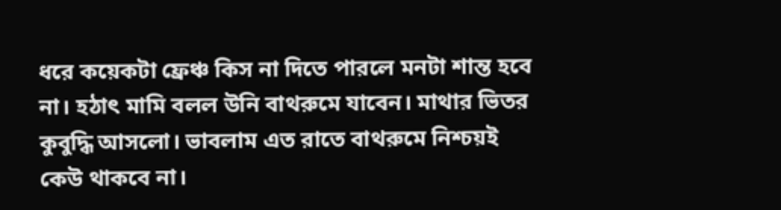ধরে কয়েকটা ফ্রেঞ্চ কিস না দিতে পারলে মনটা শান্ত হবে না। হঠাৎ মামি বলল উনি বাথরুমে যাবেন। মাথার ভিতর কুবুদ্ধি আসলো। ভাবলাম এত রাতে বাথরুমে নিশ্চয়ই কেউ থাকবে না।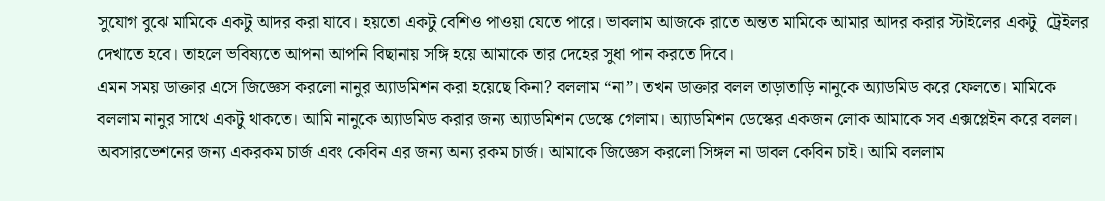সুযোগ বুঝে মামিকে একটু আদর করা যাবে। হয়তো একটু বেশিও পাওয়া যেতে পারে। ভাবলাম আজকে রাতে অন্তত মামিকে আমার আদর করার স্টাইলের একটু  ট্রেইলর দেখাতে হবে। তাহলে ভবিষ্যতে আপনা আপনি বিছানায় সঙ্গি হয়ে আমাকে তার দেহের সুধা পান করতে দিবে।
এমন সময় ডাক্তার এসে জিজ্ঞেস করলো নানুর অ্যাডমিশন করা হয়েছে কিনা? বললাম “না”। তখন ডাক্তার বলল তাড়াতাড়ি নানুকে অ্যাডমিড করে ফেলতে। মামিকে বললাম নানুর সাথে একটু থাকতে। আমি নানুকে অ্যাডমিড করার জন্য অ্যাডমিশন ডেস্কে গেলাম। অ্যাডমিশন ডেস্কের একজন লোক আমাকে সব এক্সপ্লেইন করে বলল। অবসারভেশনের জন্য একরকম চার্জ এবং কেবিন এর জন্য অন্য রকম চার্জ। আমাকে জিজ্ঞেস করলো সিঙ্গল না ডাবল কেবিন চাই। আমি বললাম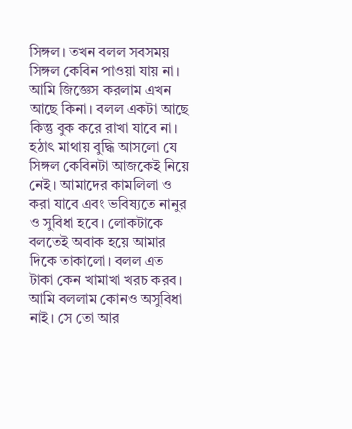সিঙ্গল। তখন বলল সবসময় সিঙ্গল কেবিন পাওয়া যায় না। আমি জিজ্ঞেস করলাম এখন আছে কিনা। বলল একটা আছে কিন্তু বুক করে রাখা যাবে না। হঠাৎ মাথায় বুদ্ধি আসলো যে সিঙ্গল কেবিনটা আজকেই নিয়ে নেই। আমাদের কামলিলা ও করা যাবে এবং ভবিষ্যতে নানুর ও সুবিধা হবে। লোকটাকে বলতেই অবাক হয়ে আমার দিকে তাকালো। বলল এত টাকা কেন খামাখা খরচ করব। আমি বললাম কোনও অসুবিধা নাই। সে তো আর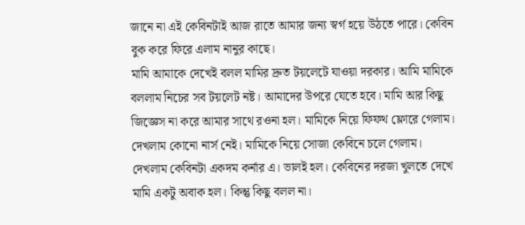জানে না এই কেবিনটাই আজ রাতে আমার জন্য স্বর্গ হয়ে উঠতে পারে। কেবিন বুক করে ফিরে এলাম নানুর কাছে।
মামি আমাকে দেখেই বলল মামির দ্রুত টয়লেটে যাওয়া দরকার। আমি মামিকে বললাম নিচের সব টয়লেট নষ্ট। আমাদের উপরে যেতে হবে। মামি আর কিছু জিজ্ঞেস না করে আমার সাথে রওনা হল। মামিকে নিয়ে ফিফথ ফ্লোরে গেলাম। দেখলাম কোনো নার্স নেই। মামিকে নিয়ে সোজা কেবিনে চলে গেলাম। দেখলাম কেবিনটা একদম কর্নার এ। ভালই হল। কেবিনের দরজা খুলতে দেখে মামি একটু অবাক হল। কিন্তু কিছু বলল না।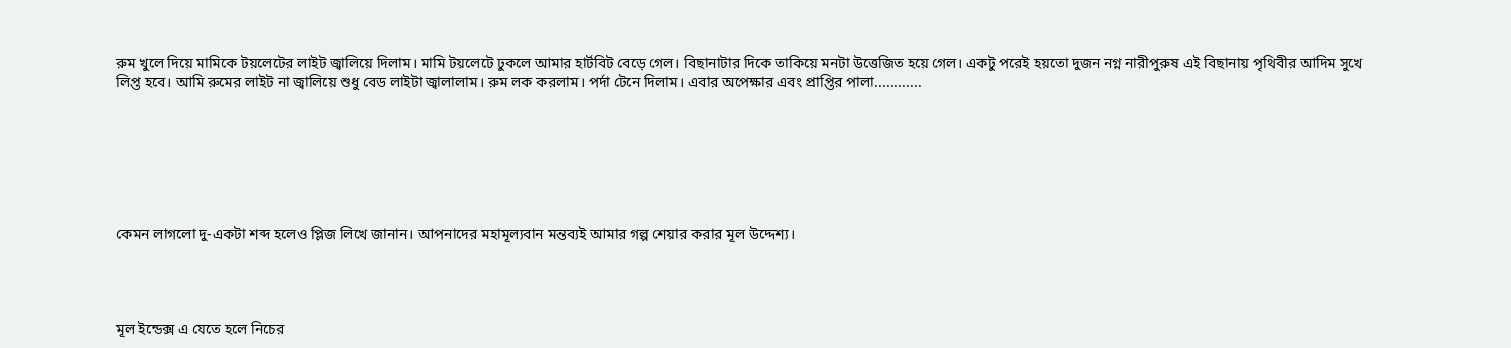রুম খুলে দিয়ে মামিকে টয়লেটের লাইট জ্বালিয়ে দিলাম। মামি টয়লেটে ঢুকলে আমার হার্টবিট বেড়ে গেল। বিছানাটার দিকে তাকিয়ে মনটা উত্তেজিত হয়ে গেল। একটু পরেই হয়তো দুজন নগ্ন নারীপুরুষ এই বিছানায় পৃথিবীর আদিম সুখে লিপ্ত হবে। আমি রুমের লাইট না জ্বালিয়ে শুধু বেড লাইটা জ্বালালাম। রুম লক করলাম। পর্দা টেনে দিলাম। এবার অপেক্ষার এবং প্রাপ্তির পালা............







কেমন লাগলো দু-একটা শব্দ হলেও প্লিজ লিখে জানান। আপনাদের মহামূল্যবান মন্তব্যই আমার গল্প শেয়ার করার মূল উদ্দেশ্য।




মূল ইন্ডেক্স এ যেতে হলে নিচের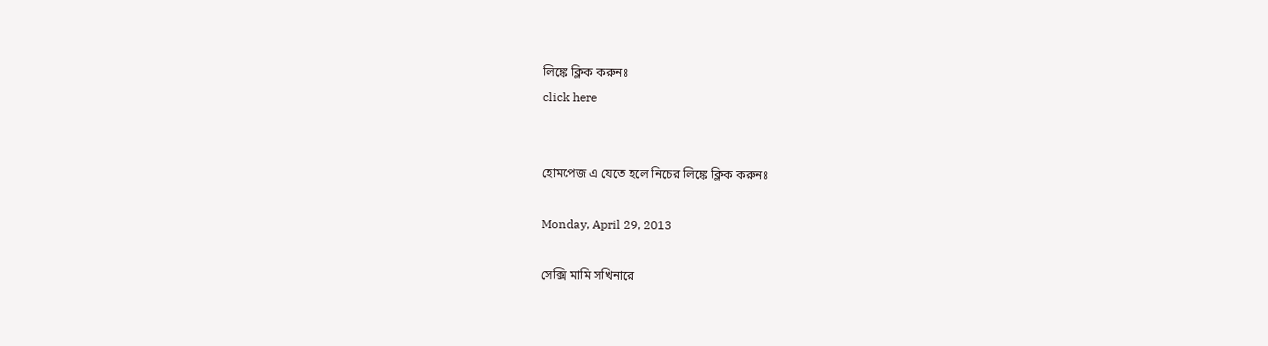লিঙ্কে ক্লিক করুনঃ
click here


হোমপেজ এ যেতে হলে নিচের লিঙ্কে ক্লিক করুনঃ

Monday, April 29, 2013

সেক্সি মামি সখিনারে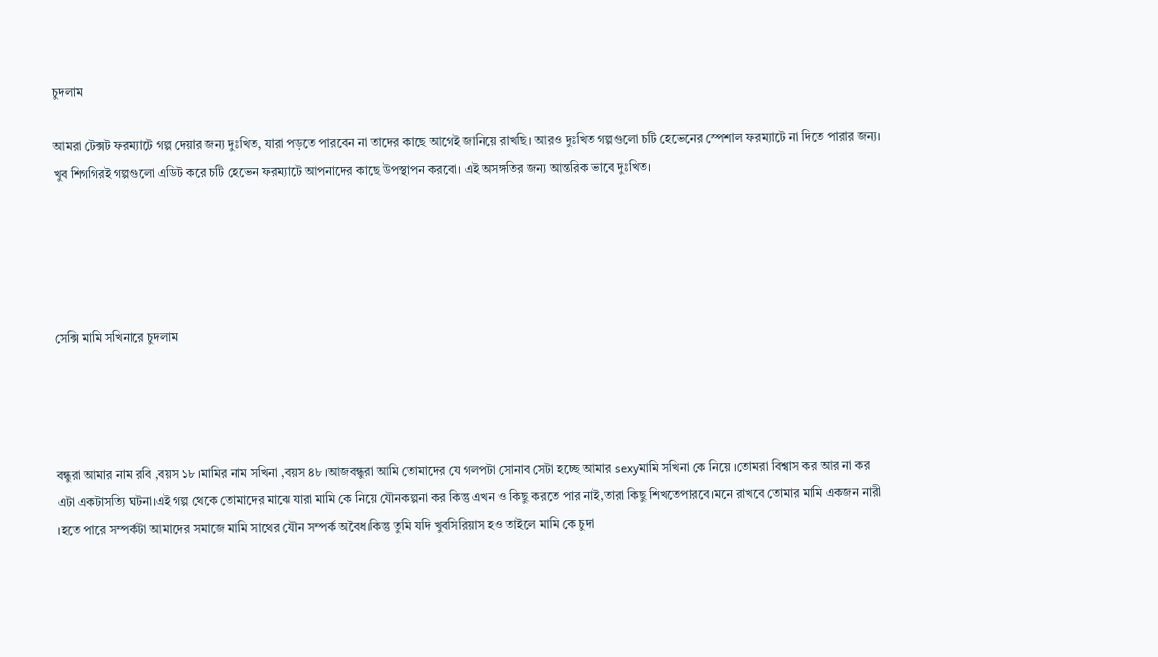চুদলাম

আমরা টেক্সট ফরম্যাটে গল্প দেয়ার জন্য দুঃখিত, যারা পড়তে পারবেন না তাদের কাছে আগেই জানিয়ে রাখছি। আরও দুঃখিত গল্পগুলো চটি হেভেনের স্পেশাল ফরম্যাটে না দিতে পারার জন্য। খুব শিগগিরই গল্পগুলো এডিট করে চটি হেভেন ফরম্যাটে আপনাদের কাছে উপস্থাপন করবো। এই অসঙ্গতির জন্য আন্তরিক ভাবে দুঃখিত।





সেক্সি মামি সখিনারে চুদলাম




বন্ধুরা আমার নাম রবি ,বয়স ১৮ ।মামির নাম সখিনা ,বয়স ৪৮ ।আজবন্ধুরা আমি তোমাদের যে গলপটা সোনাব সেটা হচ্ছে আমার sexyমামি সখিনা কে নিয়ে ।তোমরা বিশ্বাস কর আর না কর এটা একটাসত্যি ঘটনা।এই গল্প থেকে তোমাদের মাঝে যারা মামি কে নিয়ে যৌনকল্পনা কর কিন্তু এখন ও কিছু করতে পার নাই,তারা কিছু শিখতেপারবে।মনে রাখবে তোমার মামি একজন নারী ।হতে পারে সম্পর্কটা আমাদের সমাজে মামি সাথের যৌন সম্পর্ক অবৈধ।কিন্তু তুমি যদি খুবসিরিয়াস হও তাইলে মামি কে চুদা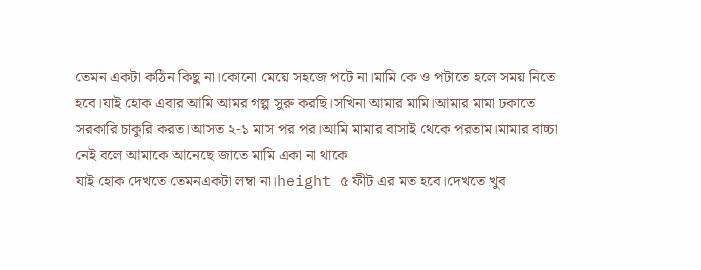তেমন একটা কঠিন কিছু না।কোনো মেয়ে সহজে পটে না।মামি কে ও পটাতে হলে সময় নিতে হবে।যাই হোক এবার আমি আমর গল্প সুরু করছি।সখিনা আমার মামি।আমার মামা ঢকাতে সরকারি চাকুরি করত।আসত ২-১ মাস পর পর।আমি মামার বাসাই থেকে পরতাম।মামার বাচ্চা নেই বলে আমাকে আনেছে জাতে মামি একা না থাকে
যাই হোক দেখতে তেমনএকটা লম্বা না।height ৫ ফীট এর মত হবে।দেখতে খুব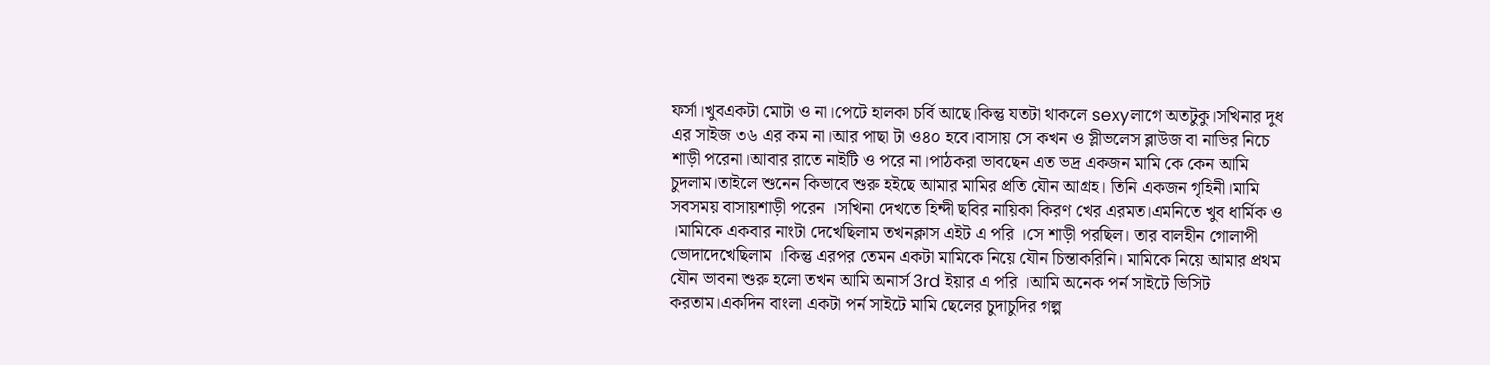ফর্সা।খুবএকটা মোটা ও না।পেটে হালকা চর্বি আছে।কিন্তু যতটা থাকলে sexyলাগে অতটুকু।সখিনার দুধ এর সাইজ ৩৬ এর কম না।আর পাছা টা ও৪০ হবে।বাসায় সে কখন ও স্লীভলেস ব্লাউজ বা নাভির নিচে শাড়ী পরেনা।আবার রাতে নাইটি ও পরে না।পাঠকরা ভাবছেন এত ভদ্র একজন মামি কে কেন আমি চুদলাম।তাইলে শুনেন কিভাবে শুরু হইছে আমার মামির প্রতি যৌন আগ্রহ। তিনি একজন গৃহিনী।মামি সবসময় বাসায়শাড়ী পরেন ।সখিনা দেখতে হিন্দী ছবির নায়িকা কিরণ খের এরমত।এমনিতে খুব ধার্মিক ও ।মামিকে একবার নাংটা দেখেছিলাম তখনক্লাস এইট এ পরি ।সে শাড়ী পরছিল। তার বালহীন গোলাপী ভোদাদেখেছিলাম ।কিন্তু এরপর তেমন একটা মামিকে নিয়ে যৌন চিন্তাকরিনি। মামিকে নিয়ে আমার প্রথম যৌন ভাবনা শুরু হলো তখন আমি অনার্স 3rd ইয়ার এ পরি ।আমি অনেক পর্ন সাইটে ভিসিট করতাম।একদিন বাংলা একটা পর্ন সাইটে মামি ছেলের চুদাচুদির গল্প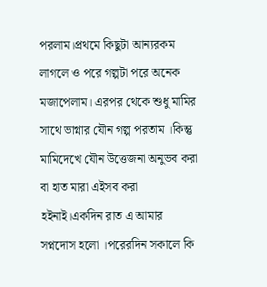পরলাম।প্রথমে কিছুটা আন্যরকম লাগলে ও পরে গল্পটা পরে অনেক মজাপেলাম। এরপর থেকে শুধু মামির সাথে ভাগ্নার যৌন গল্প পরতাম ।কিন্তু মামিদেখে যৌন উত্তেজনা অনুভব করা বা হাত মারা এইসব করা হইনাই।একদিন রাত এ আমার সপ্নদোস হলো ।পরেরদিন সকালে কি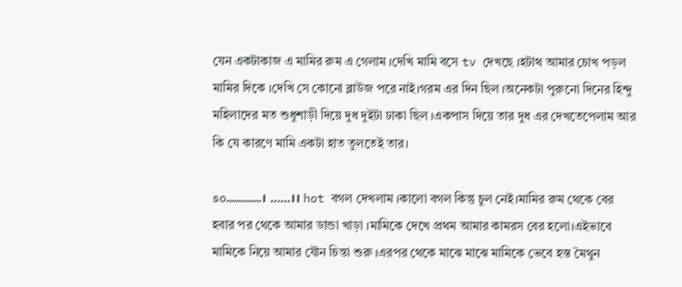যেন একটাকাজ এ মামির রুম এ গেলাম ।দেখি মামি বসে tv দেখছে ।হটাথ আমার চোখ পড়ল মামির দিকে ।দেখি সে কোনো ব্লাউজ পরে নাই।গরম এর দিন ছিল ।অনেকটা পুরুনো দিনের হিন্দু মহিলাদের মত শুধুশাড়ী দিয়ে দুধ দুইটা ঢাকা ছিল ।একপাস দিয়ে তার দুধ এর দেখতেপেলাম আর কি যে কারণে মামি একটা হাত তুলতেই তার।

so……………। ……।। hot বগল দেখলাম ।কালো বগল কিন্তু চুল নেই।মামির রুম থেকে বের হবার পর থেকে আমার ডান্ডা খাড়া ।মামিকে দেখে প্রথম আমার কামরস বের হলো।এইভাবে মামিকে নিয়ে আমার যৌন চিন্তা শুরু ।এরপর থেকে মাঝে মাঝে মামিকে ভেবে হস্ত মৈথুন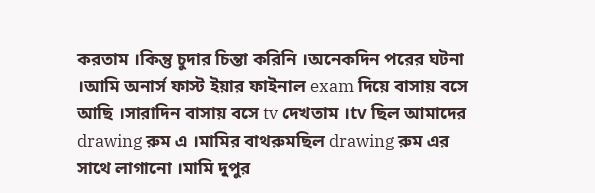করতাম ।কিন্তু চুদার চিন্তা করিনি ।অনেকদিন পরের ঘটনা ।আমি অনার্স ফাস্ট ইয়ার ফাইনাল exam দিয়ে বাসায় বসে আছি ।সারাদিন বাসায় বসে tv দেখতাম ।tv ছিল আমাদের drawing রুম এ ।মামির বাথরুমছিল drawing রুম এর সাথে লাগানো ।মামি দুপুর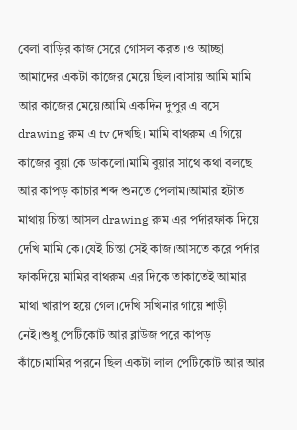বেলা বাড়ির কাজ সেরে গোসল করত ।ও আচ্ছা আমাদের একটা কাজের মেয়ে ছিল।বাসায় আমি মামি আর কাজের মেয়ে।আমি একদিন দুপুর এ বসে drawing রুম এ tv দেখছি। মামি বাথরুম এ গিয়ে কাজের বুয়া কে ডাকলো।মামি বুয়ার সাথে কথা বলছে আর কাপড় কাচার শব্দ শুনতে পেলাম।আমার হটাত মাথায় চিন্তা আসল drawing রুম এর পর্দারফাক দিয়ে দেখি মামি কে।যেই চিন্তা সেই কাজ।আসতে করে পর্দার ফাকদিয়ে মামির বাথরুম এর দিকে তাকাতেই আমার মাথা খারাপ হয়ে গেল।দেখি সখিনার গায়ে শাড়ী নেই।শুধু পেটিকোট আর ব্লাউজ পরে কাপড় কাঁচে।মামির পরনে ছিল একটা লাল পেটিকোট আর আর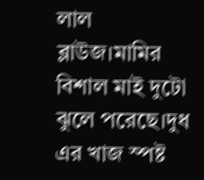লাল ব্লাউজ।মামির বিশাল মাই দুটো ঝুলে পরেছে।দুধ এর খাজ স্পষ্ট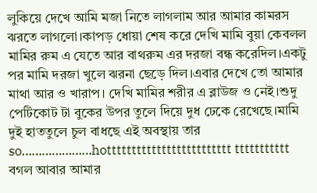লুকিয়ে দেখে আমি মজা নিতে লাগলাম আর আমার কামরস ঝরতে লাগলো।কাপড় ধোয়া শেষ করে দেখি মামি বুয়া কেবলল মামির রুম এ যেতে আর বাথরুম এর দরজা বন্ধ করেদিল।একটু পর মামি দরজা খুলে ঝরনা ছেড়ে দিল।এবার দেখে তো আমার মাথা আর ও খারাপ। দেখি মামির শরীর এ ব্লাউজ ও নেই।শুদু পেটিকোট টা বুকের উপর তুলে দিয়ে দুধ ঢেকে রেখেছে।মামি দুই হাততুলে চুল বাধছে এই অবস্থায় তার so…………………hottttttttttttttttttttttttt ttttttttttt বগল আবার আমার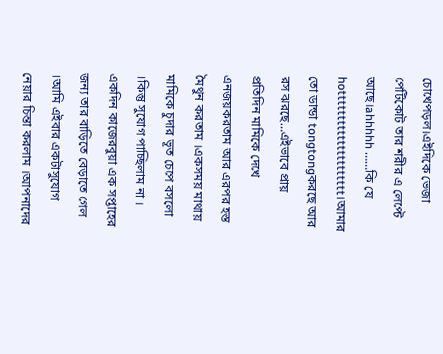চোখেপড়ল।এইদিকে ভেজা পেটিকোট তার শরীর এ লেপ্টে আছে।ahhhhh ……কি যে hottttttttttttttttttttt।আমার তো ডান্ডা tongtongকরছে আর রস ঝরছে…এইভাবে প্রায় প্রতিদিন মামিকে দেখে এনজয়করতাম আর এরপর হস্ত মৈথুন করতাম ।একসময় মাথায় মামিকে চুদার ভূত চেপে বসলো ।কিন্তু সুযোগ পাচ্ছিলাম না । একদিন কাজেরবুয়া এক সপ্তাহের জন্য তার বাড়িতে বেড়াতে গেল ।আমি এইবার একটাসুযোগ নেয়ার চিন্তা করলাম ।আপনাদের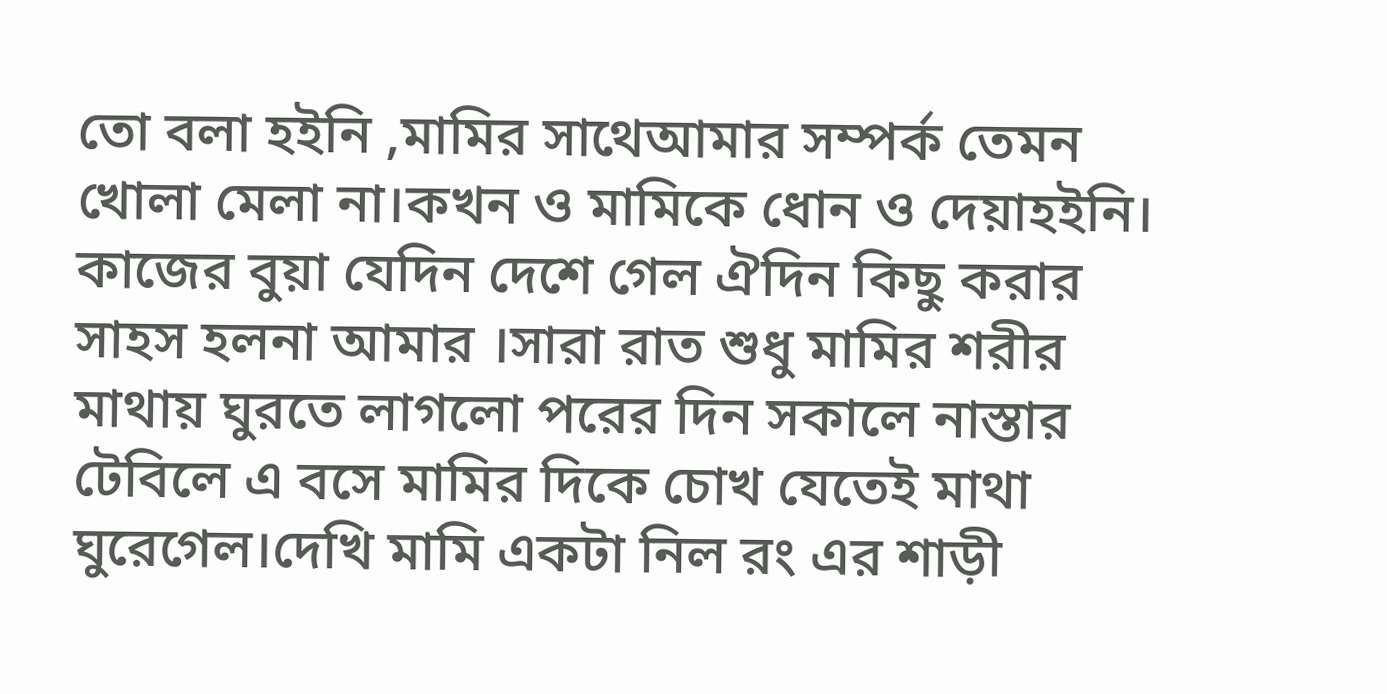তো বলা হইনি ,মামির সাথেআমার সম্পর্ক তেমন খোলা মেলা না।কখন ও মামিকে ধোন ও দেয়াহইনি। কাজের বুয়া যেদিন দেশে গেল ঐদিন কিছু করার সাহস হলনা আমার ।সারা রাত শুধু মামির শরীর মাথায় ঘুরতে লাগলো পরের দিন সকালে নাস্তার টেবিলে এ বসে মামির দিকে চোখ যেতেই মাথা ঘুরেগেল।দেখি মামি একটা নিল রং এর শাড়ী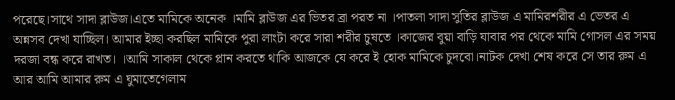পরেছে।সাথে সাদা ব্লাউজ।এতে মামিকে অনেক ।মামি ব্লাউজ এর ভিতর ব্রা পরত না ।পাতলা সাদা সুতির ব্লাউজ এ মামিরশরীর এ ভেতর এ অন্নসব দেখা যাচ্ছিল। আমার ইচ্ছা করছিল মামিকে পুরা লাংটা করে সারা শরীর চুষতে ।কাজের বুয়া বাড়ি যাবার পর থেকে মামি গোসল এর সময় দরজা বন্ধ করে রাখত। ।আমি সাকাল থেকে প্লান করতে থাকি আজকে যে করে ই হোক মামিকে চুদবো।নাটক দেখা শেষ করে সে তার রুম এ আর আমি আমার রুম এ ঘুমাতেগেলাম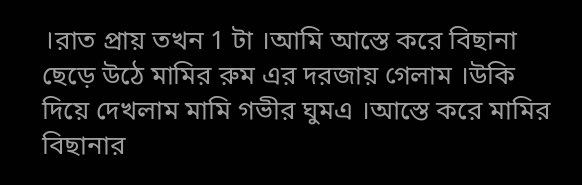।রাত প্রায় তখন 1 টা ।আমি আস্তে করে বিছানা ছেড়ে উঠে মামির রুম এর দরজায় গেলাম ।উকি দিয়ে দেখলাম মামি গভীর ঘুমএ ।আস্তে করে মামির বিছানার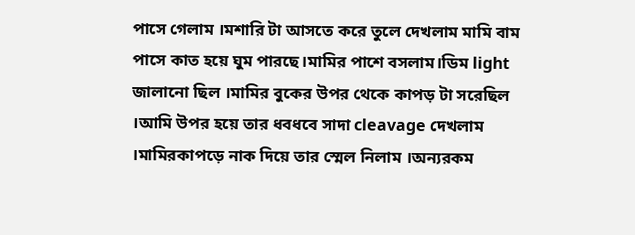পাসে গেলাম ।মশারি টা আসতে করে তুলে দেখলাম মামি বাম পাসে কাত হয়ে ঘুম পারছে।মামির পাশে বসলাম।ডিম light জালানো ছিল ।মামির বুকের উপর থেকে কাপড় টা সরেছিল ।আমি উপর হয়ে তার ধবধবে সাদা cleavage দেখলাম ।মামিরকাপড়ে নাক দিয়ে তার স্মেল নিলাম ।অন্যরকম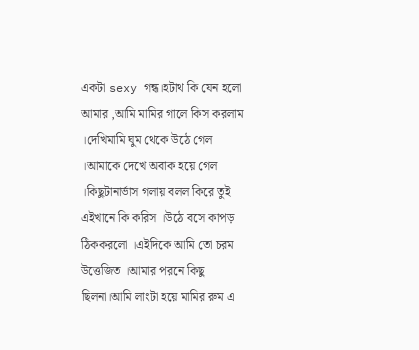একটা sexy গন্ধ।হটাথ কি যেন হলো আমার ,আমি মামির গালে কিস করলাম ।দেখিমামি ঘুম থেকে উঠে গেল ।আমাকে দেখে অবাক হয়ে গেল ।কিছুটানার্ভাস গলায় বলল কিরে তুই এইখানে কি করিস ।উঠে বসে কাপড় ঠিককরলো ।এইদিকে আমি তো চরম উত্তেজিত ।আমার পরনে কিছু ছিলনা।আমি লাংটা হয়ে মামির রুম এ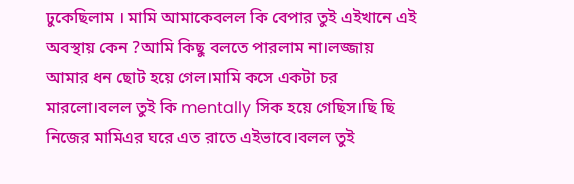ঢুকেছিলাম । মামি আমাকেবলল কি বেপার তুই এইখানে এই অবস্থায় কেন ?আমি কিছু বলতে পারলাম না।লজ্জায় আমার ধন ছোট হয়ে গেল।মামি কসে একটা চর মারলো।বলল তুই কি mentally সিক হয়ে গেছিস।ছি ছি নিজের মামিএর ঘরে এত রাতে এইভাবে।বলল তুই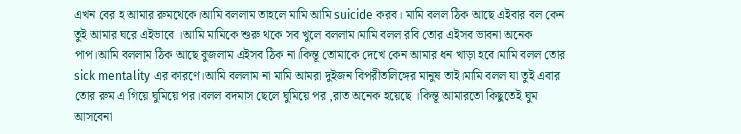এখন বের হ আমার রুমথেকে।আমি বললাম তাহলে মামি আমি suicide করব। মামি বলল ঠিক আছে এইবার বল কেন তুই আমার ঘরে এইভাবে ।আমি মামিকে শুরু থকে সব খুলে বললাম।মামি বলল রবি তোর এইসব ভাবনা অনেক পাপ।আমি বললাম ঠিক আছে বুজলাম এইসব ঠিক না।কিন্তূ তোমাকে দেখে কেন আমার ধন খাড়া হবে।মামি বলল তোর sick mentality এর কারণে।আমি বললাম না মামি আমরা দুইজন বিপরীতলিঙ্গের মানুষ তাই।মামি বলল যা তুই এবার তোর রুম এ গিয়ে ঘুমিয়ে পর।বলল বদমাস ছেলে ঘুমিয়ে পর ,রাত অনেক হয়েছে ।কিন্তূ আমারতো কিছুতেই ঘুম আসবেনা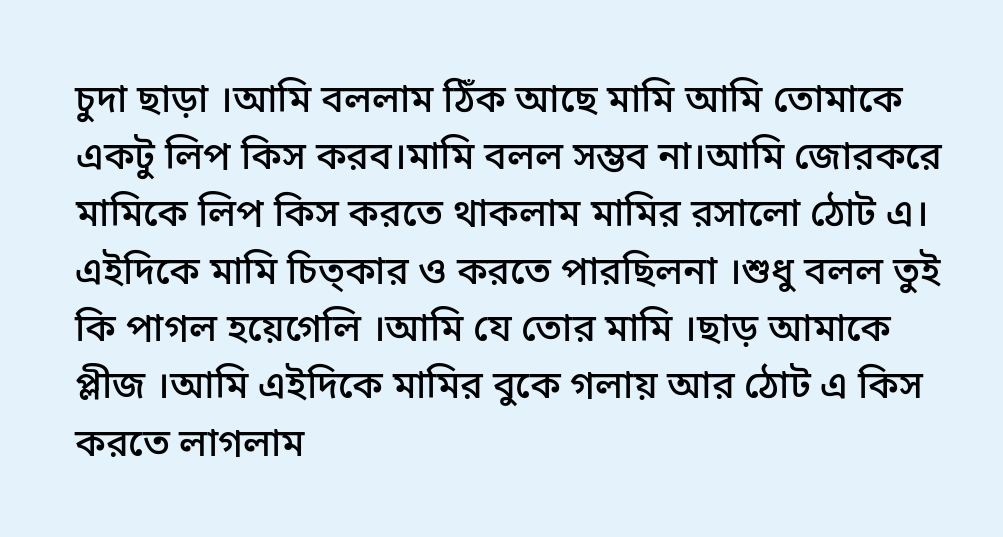চুদা ছাড়া ।আমি বললাম ঠিঁক আছে মামি আমি তোমাকে একটু লিপ কিস করব।মামি বলল সম্ভব না।আমি জোরকরে মামিকে লিপ কিস করতে থাকলাম মামির রসালো ঠোট এ। এইদিকে মামি চিত্কার ও করতে পারছিলনা ।শুধু বলল তুই কি পাগল হয়েগেলি ।আমি যে তোর মামি ।ছাড় আমাকে প্লীজ ।আমি এইদিকে মামির বুকে গলায় আর ঠোট এ কিস করতে লাগলাম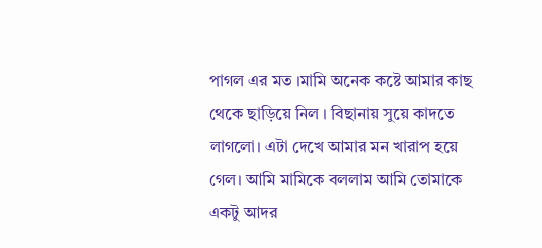পাগল এর মত ।মামি অনেক কষ্টে আমার কাছ থেকে ছাড়িয়ে নিল । বিছানায় সুয়ে কাদতে লাগলো। এটা দেখে আমার মন খারাপ হয়ে গেল। আমি মামিকে বললাম আমি তোমাকে একটু আদর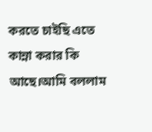করতে চাইছি এতে কান্না করার কি আছে।আমি বললাম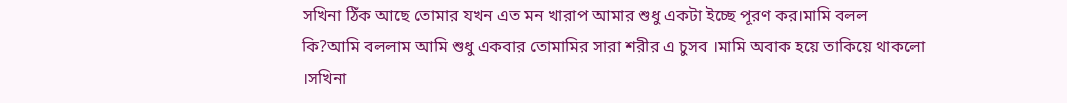সখিনা ঠিঁক আছে তোমার যখন এত মন খারাপ আমার শুধু একটা ইচ্ছে পূরণ কর।মামি বলল কি?আমি বললাম আমি শুধু একবার তোমামির সারা শরীর এ চুসব ।মামি অবাক হয়ে তাকিয়ে থাকলো ।সখিনা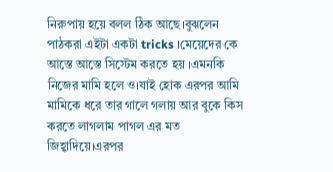নিরুপায় হয়ে বলল ঠিক আছে।বুঝলেন পাঠকরা এইটা একটা tricks ।মেয়েদের কে আস্তে আস্তে সিস্টেম করতে হয় ।এমনকি নিজের মামি হলে ও।যাই হোক এরপর আমি মামিকে ধরে তার গালে গলায় আর বুকে কিস করতে লাগলাম পাগল এর মত জিহ্বাদিয়ে।এরপর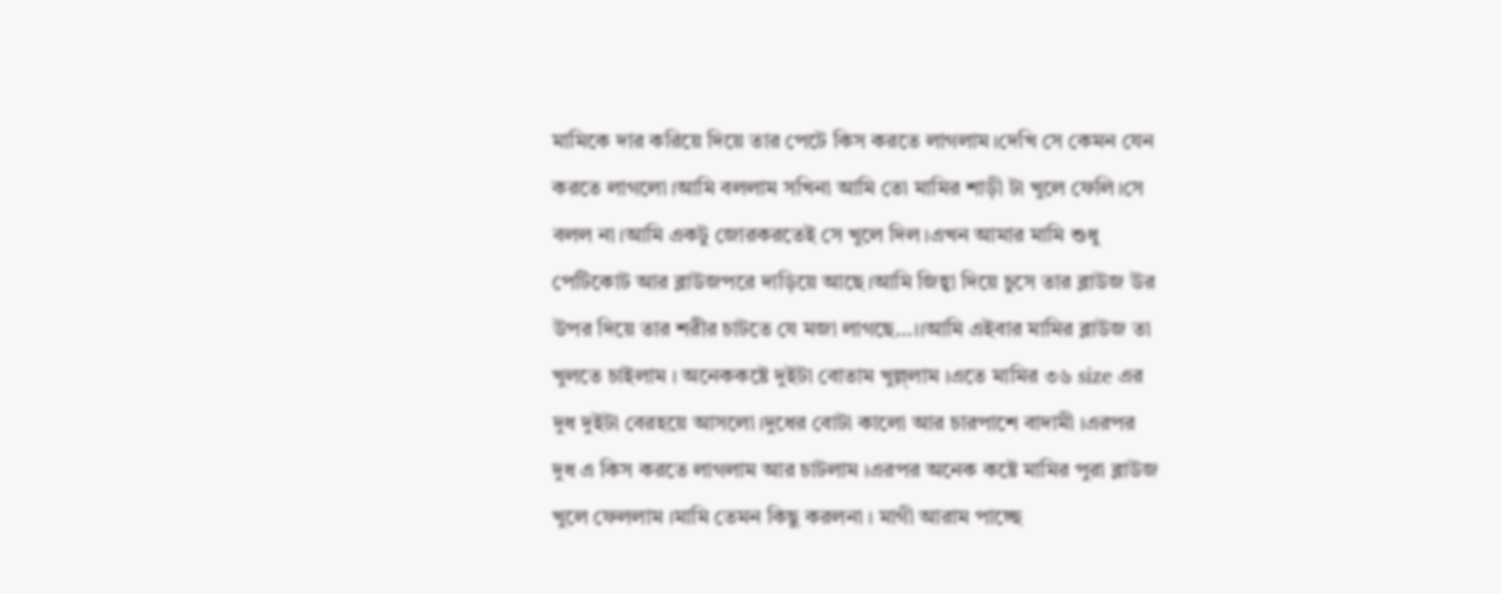মামিকে দার করিয়ে দিয়ে তার পেটে কিস করতে লাগলাম।দেখি সে কেমন যেন করতে লাগলো।আমি বললাম সখিনা আমি তো মামির শাড়ী টা খুলে ফেলি।সে বলল না।আমি একটু জোরকরতেই সে খুলে দিল।এখন আমার মামি শুধু পেটিকোট আর ব্লাউজপরে দাড়িয়ে আছে।আমি জিহ্বা দিয়ে চুসে তার ব্লাউজ উর উপর দিয়ে তার শরীর চাটতে যে মজা লাগছে…।।আমি এইবার মামির ব্লাউজ তা খুলতে চাইলাম । অনেককষ্টে দুইটা বোতাম খুল্ল্লাম ।এতে মামির ৩৬ size এর দুধ দুইটা বেরহয়ে আসলো।দুধের বোটা কালো আর চারপাশে বাদামী ।এরপর দুধ এ কিস করতে লাগলাম আর চাটলাম ।এরপর অনেক কষ্টে মামির পুরা ব্লাউজ খুলে ফেললাম ।মামি তেমন কিছু করলনা । মাগী আরাম পাচ্ছে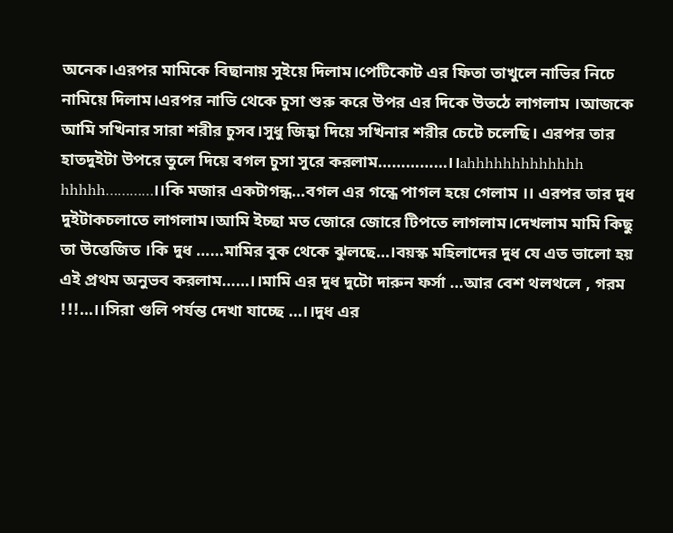অনেক।এরপর মামিকে বিছানায় সুইয়ে দিলাম।পেটিকোট এর ফিতা তাখুলে নাভির নিচে নামিয়ে দিলাম।এরপর নাভি থেকে চুসা শুরু করে উপর এর দিকে উতঠে লাগলাম ।আজকে আমি সখিনার সারা শরীর চুসব।সুধু জিহ্বা দিয়ে সখিনার শরীর চেটে চলেছি। এরপর তার হাতদুইটা উপরে তুলে দিয়ে বগল চুসা সুরে করলাম……………।।ahhhhhhhhhhhhh hhhhh…………।।কি মজার একটাগন্ধ…বগল এর গন্ধে পাগল হয়ে গেলাম ।। এরপর তার দুধ দুইটাকচলাতে লাগলাম।আমি ইচ্ছা মত জোরে জোরে টিপতে লাগলাম।দেখলাম মামি কিছু তা উত্তেজিত ।কি দুধ ……মামির বুক থেকে ঝুলছে…।বয়স্ক মহিলাদের দুধ যে এত ভালো হয় এই প্রথম অনুভব করলাম……।।মামি এর দুধ দুটো দারুন ফর্সা …আর বেশ থলথলে , গরম !!!…।।সিরা গুলি পর্যন্ত দেখা যাচ্ছে …।।দুধ এর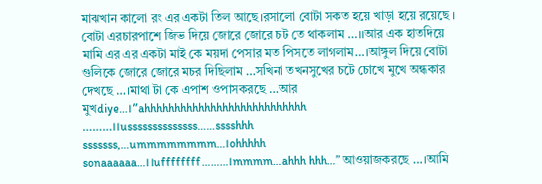মাঝখান কালো রং এর একটা তিল আছে।রসালো বোটা সকত হয়ে খাড়া হয়ে রয়েছে । বোটা এরচারপাশে জিভ দিয়ে জোরে জোরে চট তে থাকলাম …।।আর এক হাতদিয়ে মামি এর এর একটা মাই কে ময়দা পেসার মত পিসতে লাগলাম…।আঙ্গুল দিয়ে বোটা গুলিকে জোরে জোরে মচর দিছিলাম …সখিনা তখনসুখের চটে চোখে মুখে অন্ধকার দেখছে …।মাথা টা কে এপাশ ওপাসকরছে …আর মুখdiye…।”ahhhhhhhhhhhhhhhhhhhhhhhhhhh ………।।ussssssssssssss……sssshhh
sssssss,…ummmmmmmm…।ohhhhh sonaaaaaa…।।uffffffff………।mmmm…ahhh hhh…” আওয়াজকরছে …।আমি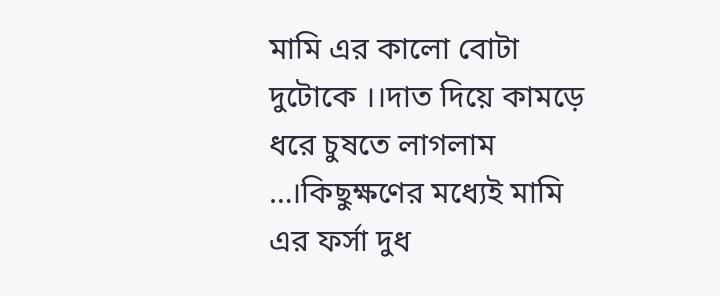মামি এর কালো বোটা দুটোকে ।।দাত দিয়ে কামড়ে ধরে চুষতে লাগলাম …।কিছুক্ষণের মধ্যেই মামি এর ফর্সা দুধ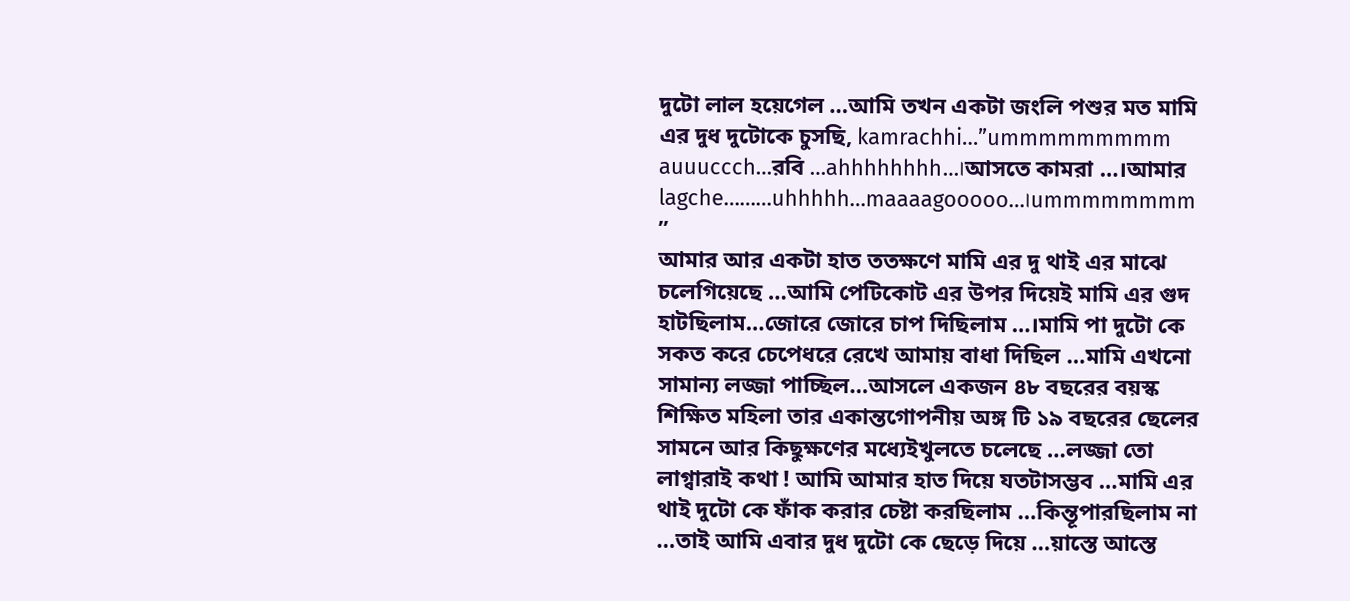দুটো লাল হয়েগেল …আমি তখন একটা জংলি পশুর মত মামি এর দুধ দুটোকে চুসছি, kamrachhi…”ummmmmmmmm auuuccch…রবি …ahhhhhhhh…।আসতে কামরা …।আমার lagche………uhhhhh…maaaagooooo…।ummmmmmmm ”
আমার আর একটা হাত ততক্ষণে মামি এর দু থাই এর মাঝে চলেগিয়েছে …আমি পেটিকোট এর উপর দিয়েই মামি এর গুদ হাটছিলাম…জোরে জোরে চাপ দিছিলাম …।মামি পা দুটো কে সকত করে চেপেধরে রেখে আমায় বাধা দিছিল …মামি এখনো সামান্য লজ্জা পাচ্ছিল…আসলে একজন ৪৮ বছরের বয়স্ক শিক্ষিত মহিলা তার একান্তগোপনীয় অঙ্গ টি ১৯ বছরের ছেলের সামনে আর কিছুক্ষণের মধ্যেইখুলতে চলেছে …লজ্জা তো লাগ্বারাই কথা ! আমি আমার হাত দিয়ে যতটাসম্ভব …মামি এর থাই দুটো কে ফাঁক করার চেষ্টা করছিলাম …কিন্তূপারছিলাম না …তাই আমি এবার দুধ দুটো কে ছেড়ে দিয়ে …য়াস্তে আস্তে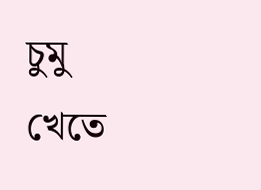চুমু খেতে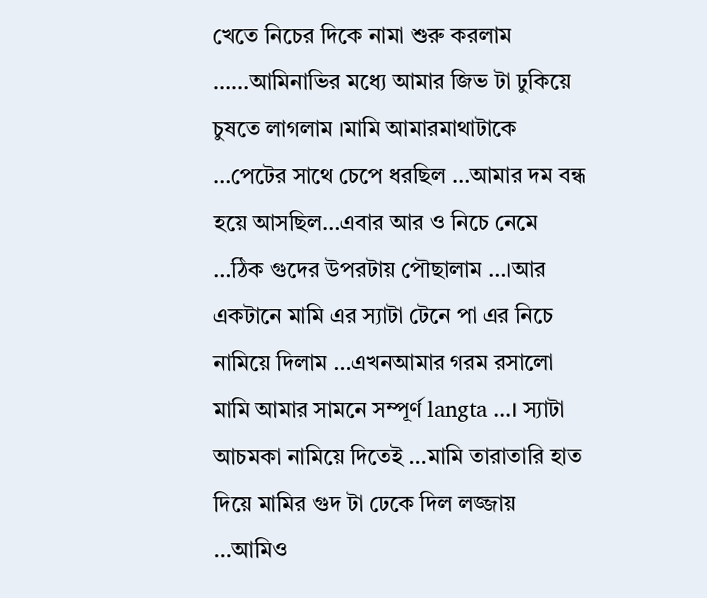খেতে নিচের দিকে নামা শুরু করলাম ……আমিনাভির মধ্যে আমার জিভ টা ঢুকিয়ে চুষতে লাগলাম ।মামি আমারমাথাটাকে …পেটের সাথে চেপে ধরছিল …আমার দম বন্ধ হয়ে আসছিল…এবার আর ও নিচে নেমে …ঠিক গুদের উপরটায় পৌছালাম …।আর একটানে মামি এর স্যাটা টেনে পা এর নিচে নামিয়ে দিলাম …এখনআমার গরম রসালো মামি আমার সামনে সম্পূর্ণ langta …। স্যাটা আচমকা নামিয়ে দিতেই …মামি তারাতারি হাত দিয়ে মামির গুদ টা ঢেকে দিল লজ্জায় …আমিও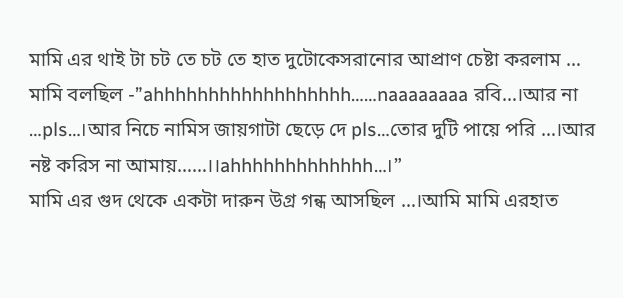মামি এর থাই টা চট তে চট তে হাত দুটোকেসরানোর আপ্রাণ চেষ্টা করলাম …
মামি বলছিল -”ahhhhhhhhhhhhhhhhhh……naaaaaaaa রবি…।আর না …pls…।আর নিচে নামিস জায়গাটা ছেড়ে দে pls…তোর দুটি পায়ে পরি …।আর নষ্ট করিস না আমায়……।।ahhhhhhhhhhhhh…।”
মামি এর গুদ থেকে একটা দারুন উগ্র গন্ধ আসছিল …।আমি মামি এরহাত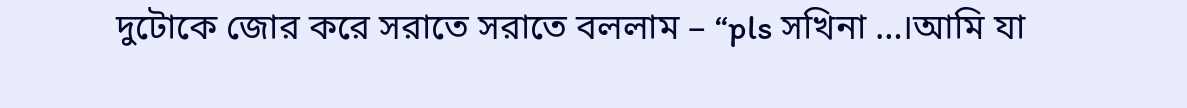দুটোকে জোর করে সরাতে সরাতে বললাম – “pls সখিনা …।আমি যা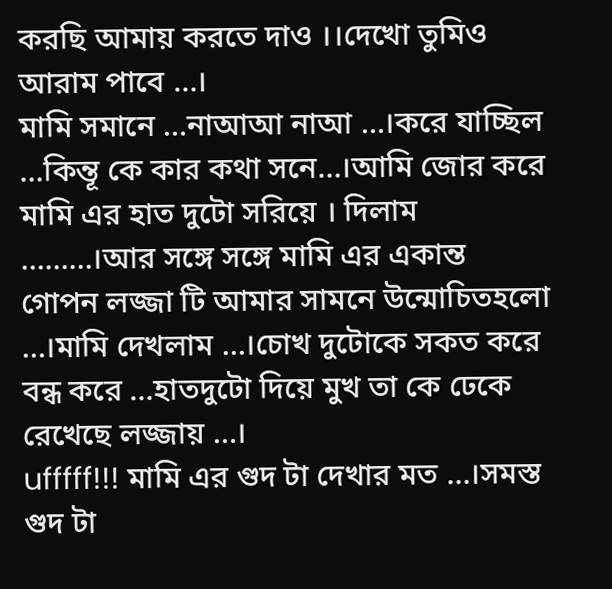করছি আমায় করতে দাও ।।দেখো তুমিও আরাম পাবে …।
মামি সমানে …নাআআ নাআ …।করে যাচ্ছিল …কিন্তূ কে কার কথা সনে…।আমি জোর করে মামি এর হাত দুটো সরিয়ে । দিলাম ………।আর সঙ্গে সঙ্গে মামি এর একান্ত গোপন লজ্জা টি আমার সামনে উন্মোচিতহলো …।মামি দেখলাম …।চোখ দুটোকে সকত করে বন্ধ করে …হাতদুটো দিয়ে মুখ তা কে ঢেকে রেখেছে লজ্জায় …।
ufffff!!! মামি এর গুদ টা দেখার মত …।সমস্ত গুদ টা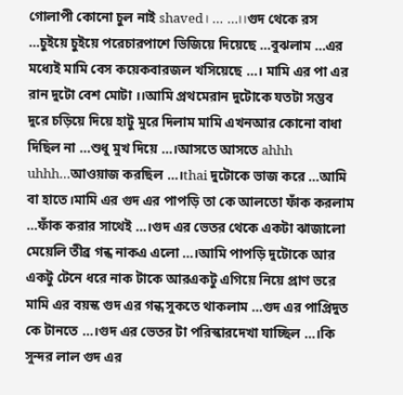গোলাপী কোনো চুল নাই shaved। … …।।গুদ থেকে রস …চুইয়ে চুইয়ে পরেচারপাশে ভিজিয়ে দিয়েছে …বুঝলাম …এর মধ্যেই মামি বেস কয়েকবারজল খসিয়েছে …। মামি এর পা এর রান দুটো বেশ মোটা ।।আমি প্রথমেরান দুটোকে যতটা সম্ভব দুরে চড়িয়ে দিয়ে হাটু মুরে দিলাম মামি এখনআর কোনো বাধা দিছিল না …শুধু মুখ দিয়ে …।আসতে আসতে ahhh uhhh…আওয়াজ করছিল …।thai দুটোকে ভাজ করে …আমি বা হাতে।মামি এর গুদ এর পাপড়ি তা কে আলতো ফাঁক করলাম …ফাঁক করার সাথেই …।গুদ এর ভেতর থেকে একটা ঝাজালো মেয়েলি তীব্র গন্ধ নাকএ এলো …।আমি পাপড়ি দুটোকে আর একটু টেনে ধরে নাক টাকে আরএকটু এগিয়ে নিয়ে প্রাণ ভরে মামি এর বয়স্ক গুদ এর গন্ধ সুকতে থাকলাম …গুদ এর পাপ্রিদুত কে টানতে …।গুদ এর ভেতর টা পরিস্কারদেখা যাচ্ছিল …।কি সুন্দর লাল গুদ এর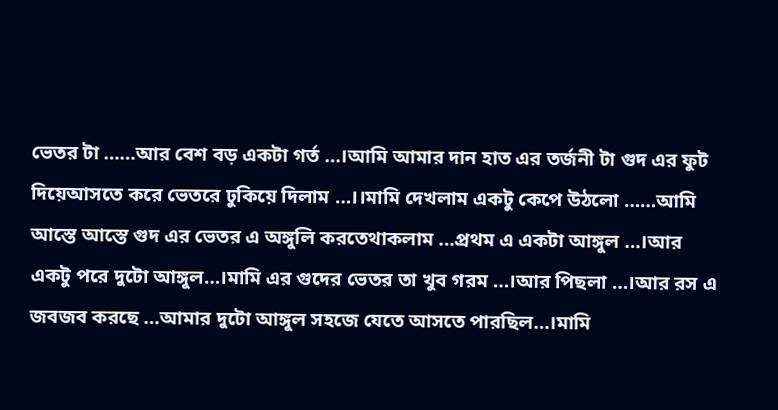ভেতর টা ……আর বেশ বড় একটা গর্ত …।আমি আমার দান হাত এর তর্জনী টা গুদ এর ফুট দিয়েআসতে করে ভেতরে ঢুকিয়ে দিলাম …।।মামি দেখলাম একটু কেপে উঠলো ……আমি আস্তে আস্তে গুদ এর ভেতর এ অঙ্গুলি করতেথাকলাম …প্রথম এ একটা আঙ্গুল …।আর একটু পরে দুটো আঙ্গুল…।মামি এর গুদের ভেতর তা খুব গরম …।আর পিছলা …।আর রস এ জবজব করছে …আমার দুটো আঙ্গুল সহজে যেতে আসতে পারছিল…।মামি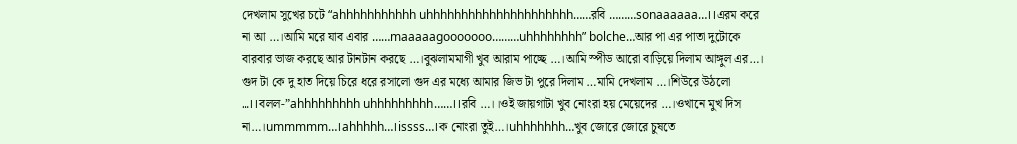দেখলাম সুখের চটে “ahhhhhhhhhhh uhhhhhhhhhhhhhhhhhhhhh……রবি ………sonaaaaaa…।।এরম করে না আ …।আমি মরে যাব এবার ……maaaaagooooooo………uhhhhhhhh” bolche…আর পা এর পাতা দুটোকে বারবার ভাজ করছে আর টানটান করছে …।বুঝলামমাগী খুব আরাম পাচ্ছে …।আমি স্পীড আরো বাড়িয়ে দিলাম আঙ্গুল এর…। গুদ টা কে দু হাত দিয়ে চিরে ধরে রসালো গুদ এর মধ্যে আমার জিভ টা পুরে দিলাম …মামি দেখলাম …।শিউরে উঠলো …।।বলল-”ahhhhhhhhh uhhhhhhhhh……।।রবি …।।ওই জায়গাটা খুব নোংরা হয় মেয়েদের …।ওখানে মুখ দিস না…।ummmmm…।ahhhhh…।issss…।ক নোংরা তুই…।uhhhhhhh…খুব জোরে জোরে চুষতে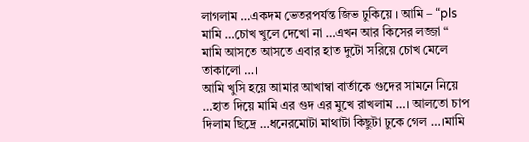লাগলাম …একদম ভেতরপর্যন্ত জিভ ঢুকিয়ে । আমি – “pls মামি …চোখ খুলে দেখো না …এখন আর কিসের লজ্জা “
মামি আসতে আসতে এবার হাত দুটো সরিয়ে চোখ মেলে তাকালো …।
আমি খুসি হয়ে আমার আখাম্বা বার্তাকে গুদের সামনে নিয়ে …হাত দিয়ে মামি এর গুদ এর মুখে রাখলাম …। আলতো চাপ দিলাম ছিদ্রে …ধনেরমোটা মাথাটা কিছুটা ঢুকে গেল …।মামি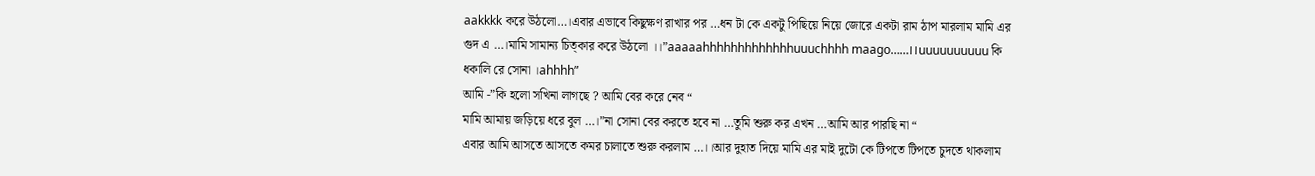aakkkk করে উঠলো…।এবার এভাবে কিছুক্ষণ রাখার পর …ধন টা কে একটু পিছিয়ে নিয়ে জোরে একটা রাম ঠাপ মারলাম মামি এর গুদ এ …।মামি সামান্য চিত্কার করে উঠলো ।।”aaaaahhhhhhhhhhhhhuuuchhhh maago……।।uuuuuuuuuu কি ধকালি রে সোনা ।ahhhh”
আমি -”কি হলো সখিনা লাগছে ? আমি বের করে নেব “
মামি আমায় জড়িয়ে ধরে বুল …।”না সোনা বের করতে হবে না …তুমি শুরু কর এখন …আমি আর পারছি না “
এবার আমি আসতে আসতে কমর চালাতে শুরু করলাম …।।আর দুহাত দিয়ে মামি এর মাই দুটো কে টিপতে টিপতে চুদতে থাকলাম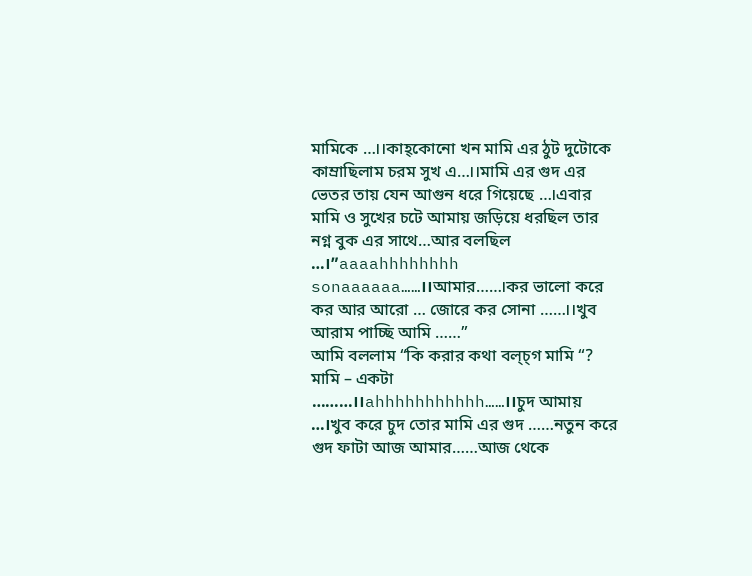মামিকে …।।কাহ্কোনো খন মামি এর ঠুট দুটোকে কাম্রাছিলাম চরম সুখ এ…।।মামি এর গুদ এর ভেতর তায় যেন আগুন ধরে গিয়েছে …।এবার মামি ও সুখের চটে আমায় জড়িয়ে ধরছিল তার নগ্ন বুক এর সাথে…আর বলছিল …।”aaaahhhhhhhh sonaaaaaa……।।আমার……।কর ভালো করে কর আর আরো … জোরে কর সোনা ……।।খুব আরাম পাচ্ছি আমি ……”
আমি বললাম “কি করার কথা বল্চ্গ মামি “?
মামি – একটা ………।।ahhhhhhhhhhh……।।চুদ আমায় …।খুব করে চুদ তোর মামি এর গুদ ……নতুন করে গুদ ফাটা আজ আমার……আজ থেকে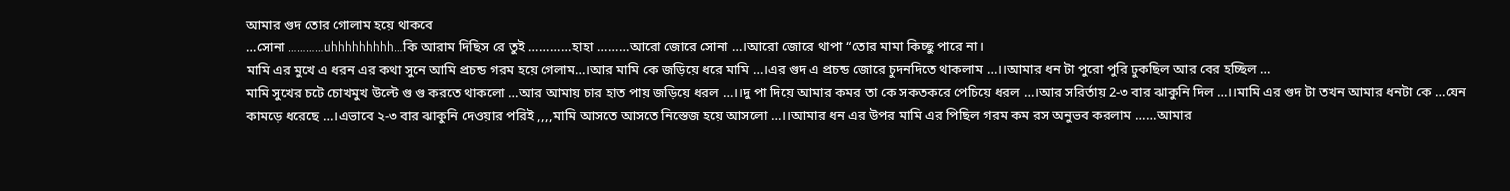আমার গুদ তোর গোলাম হয়ে থাকবে
…সোনা …………uhhhhhhhhh…কি আরাম দিছিস রে তুই …………হাহা ………আরো জোরে সোনা …।আরো জোরে থাপা “তোর মামা কিচ্ছু পারে না।
মামি এর মুখে এ ধরন এর কথা সুনে আমি প্রচন্ড গরম হয়ে গেলাম…।আর মামি কে জড়িয়ে ধরে মামি …।এর গুদ এ প্রচন্ড জোরে চুদনদিতে থাকলাম …।।আমার ধন টা পুরো পুরি ঢুকছিল আর বের হচ্ছিল …
মামি সুখের চটে চোখমুখ উল্টে গু গু করতে থাকলো …আর আমায় চার হাত পায় জড়িয়ে ধরল …।।দু পা দিয়ে আমার কমর তা কে সকতকরে পেচিয়ে ধরল …।আর সরির্তায় 2-৩ বার ঝাকুনি দিল …।।মামি এর গুদ টা তখন আমার ধনটা কে …যেন কামড়ে ধরেছে …।এভাবে ২-৩ বার ঝাকুনি দেওয়ার পরিই ,,,,মামি আসতে আসতে নিস্তেজ হয়ে আসলো …।।আমার ধন এর উপর মামি এর পিছিল গরম কম রস অনুভব করলাম ……আমার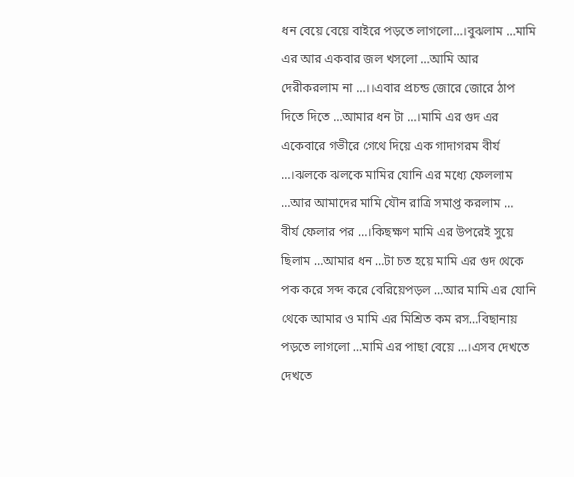ধন বেয়ে বেয়ে বাইরে পড়তে লাগলো…।বুঝলাম …মামি এর আর একবার জল খসলো …আমি আর দেরীকরলাম না …।।এবার প্রচন্ড জোরে জোরে ঠাপ দিতে দিতে …আমার ধন টা …।মামি এর গুদ এর একেবারে গভীরে গেথে দিয়ে এক গাদাগরম বীর্য …।ঝলকে ঝলকে মামির যোনি এর মধ্যে ফেললাম …আর আমাদের মামি যৌন রাত্রি সমাপ্ত করলাম …
বীর্য ফেলার পর …।কিছক্ষণ মামি এর উপরেই সুয়ে ছিলাম …আমার ধন …টা চত হয়ে মামি এর গুদ থেকে পক করে সব্দ করে বেরিয়েপড়ল …আর মামি এর যোনি থেকে আমার ও মামি এর মিশ্রিত কম রস…বিছানায় পড়তে লাগলো …মামি এর পাছা বেয়ে …।এসব দেখতে দেখতে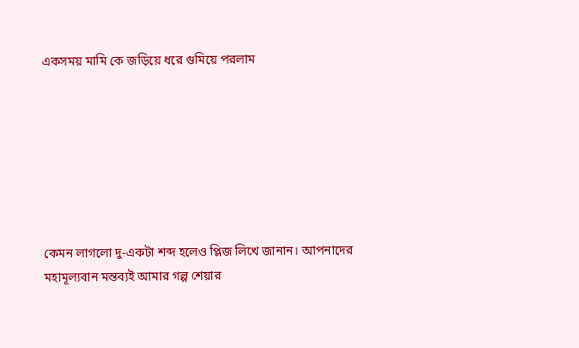একসময় মামি কে জড়িয়ে ধরে গুমিয়ে পরলাম







কেমন লাগলো দু-একটা শব্দ হলেও প্লিজ লিখে জানান। আপনাদের মহামূল্যবান মন্তব্যই আমার গল্প শেয়ার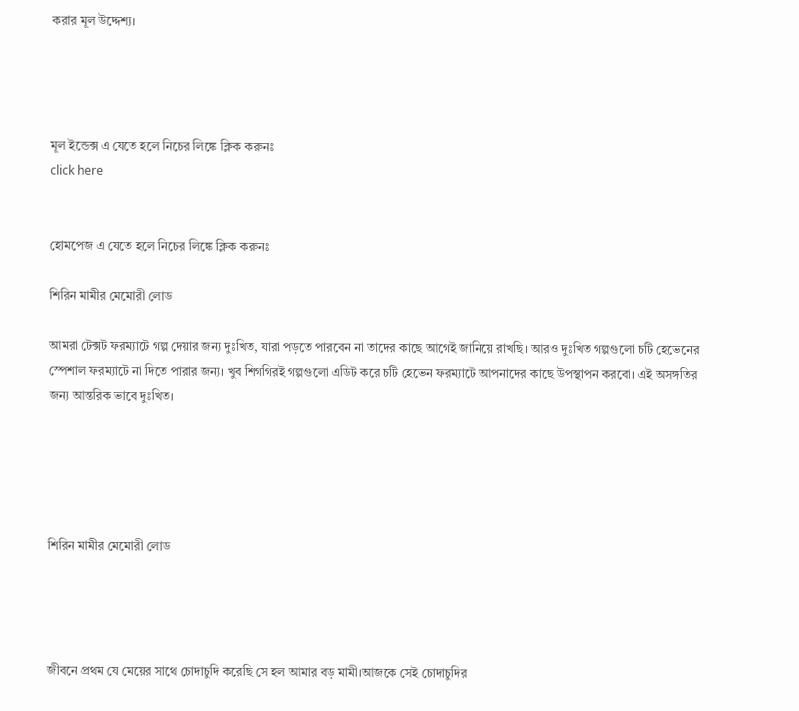করার মূল উদ্দেশ্য।




মূল ইন্ডেক্স এ যেতে হলে নিচের লিঙ্কে ক্লিক করুনঃ
click here


হোমপেজ এ যেতে হলে নিচের লিঙ্কে ক্লিক করুনঃ

শিরিন মামীর মেমোরী লোড

আমরা টেক্সট ফরম্যাটে গল্প দেয়ার জন্য দুঃখিত, যারা পড়তে পারবেন না তাদের কাছে আগেই জানিয়ে রাখছি। আরও দুঃখিত গল্পগুলো চটি হেভেনের স্পেশাল ফরম্যাটে না দিতে পারার জন্য। খুব শিগগিরই গল্পগুলো এডিট করে চটি হেভেন ফরম্যাটে আপনাদের কাছে উপস্থাপন করবো। এই অসঙ্গতির জন্য আন্তরিক ভাবে দুঃখিত।





শিরিন মামীর মেমোরী লোড




জীবনে প্রথম যে মেয়ের সাথে চোদাচুদি করেছি সে হল আমার বড় মামী।আজকে সেই চোদাচুদির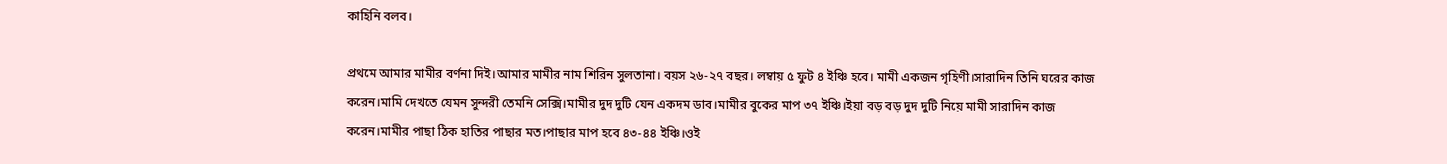কাহিনি বলব।

প্রথমে আমার মামীর বর্ণনা দিই।আমার মামীর নাম শিরিন সুলতানা। বয়স ২৬-২৭ বছর। লম্বায় ৫ ফুট ৪ ইঞ্চি হবে। মামী একজন গৃহিণী।সারাদিন তিনি ঘরের কাজ করেন।মামি দেখতে যেমন সুন্দরী তেমনি সেক্সি।মামীর দুদ দুটি যেন একদম ডাব।মামীর বুকের মাপ ৩৭ ইঞ্চি।ইয়া বড় বড় দুদ দুটি নিয়ে মামী সারাদিন কাজ করেন।মামীর পাছা ঠিক হাতির পাছার মত।পাছার মাপ হবে ৪৩-৪৪ ইঞ্চি।ওই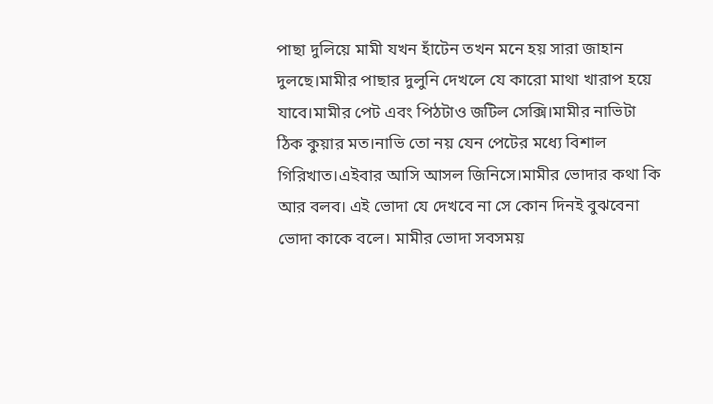পাছা দুলিয়ে মামী যখন হাঁটেন তখন মনে হয় সারা জাহান দুলছে।মামীর পাছার দুলুনি দেখলে যে কারো মাথা খারাপ হয়ে যাবে।মামীর পেট এবং পিঠটাও জটিল সেক্সি।মামীর নাভিটা ঠিক কুয়ার মত।নাভি তো নয় যেন পেটের মধ্যে বিশাল গিরিখাত।এইবার আসি আসল জিনিসে।মামীর ভোদার কথা কি আর বলব। এই ভোদা যে দেখবে না সে কোন দিনই বুঝবেনা ভোদা কাকে বলে। মামীর ভোদা সবসময়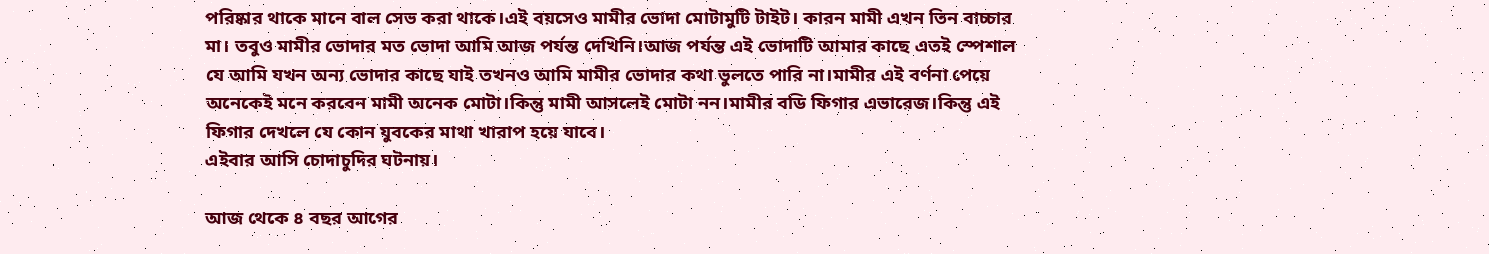পরিষ্কার থাকে মানে বাল সেভ করা থাকে।এই বয়সেও মামীর ভোদা মোটামুটি টাইট। কারন মামী এখন তিন বাচ্চার মা। তবুও মামীর ভোদার মত ভোদা আমি আজ পর্যন্ত দেখিনি।আজ পর্যন্ত এই ভোদাটি আমার কাছে এতই স্পেশাল যে আমি যখন অন্য ভোদার কাছে যাই তখনও আমি মামীর ভোদার কথা ভুলতে পারি না।মামীর এই বর্ণনা পেয়ে অনেকেই মনে করবেন মামী অনেক মোটা।কিন্তু মামী আসলেই মোটা নন।মামীর বডি ফিগার এভারেজ।কিন্তু এই ফিগার দেখলে যে কোন যুবকের মাথা খারাপ হয়ে যাবে।
এইবার আসি চোদাচুদির ঘটনায়।

আজ থেকে ৪ বছর আগের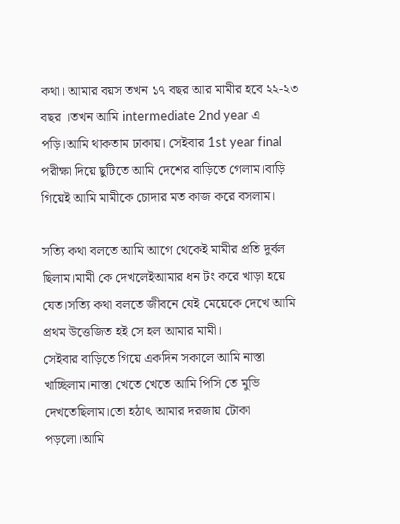কথা। আমার বয়স তখন ১৭ বছর আর মামীর হবে ২২-২৩ বছর ।তখন আমি intermediate 2nd year এ পড়ি।আমি থাকতাম ঢাকায়। সেইবার 1st year final পরীক্ষা দিয়ে ছুটিতে আমি দেশের বাড়িতে গেলাম।বাড়ি গিয়েই আমি মামীকে চোদার মত কাজ করে বসলাম।

সত্যি কথা বলতে আমি আগে থেকেই মামীর প্রতি দুর্বল ছিলাম।মামী কে দেখলেইআমার ধন টং করে খাড়া হয়ে যেত।সত্যি কথা বলতে জীবনে যেই মেয়েকে দেখে আমি প্রথম উত্তেজিত হই সে হল আমার মামী।
সেইবার বাড়িতে গিয়ে একদিন সকালে আমি নাস্তা খাচ্ছিলাম।নাস্তা খেতে খেতে আমি পিসি তে মুভি দেখতেছিলাম।তো হঠাৎ আমার দরজায় টোকা পড়লো।আমি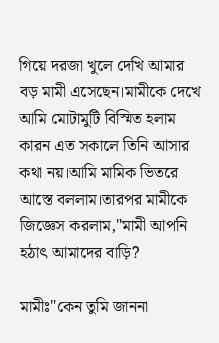গিয়ে দরজা খুলে দেখি আমার বড় মামী এসেছেন।মামীকে দেখে আমি মোটামুটি বিস্মিত হলাম কারন এত সকালে তিনি আসার কথা নয়।আমি মামিক ভিতরে আস্তে বললাম।তারপর মামীকে জিজ্ঞেস করলাম,"মামী আপনি হঠাৎ আমাদের বাড়ি?

মামীঃ"কেন তুমি জাননা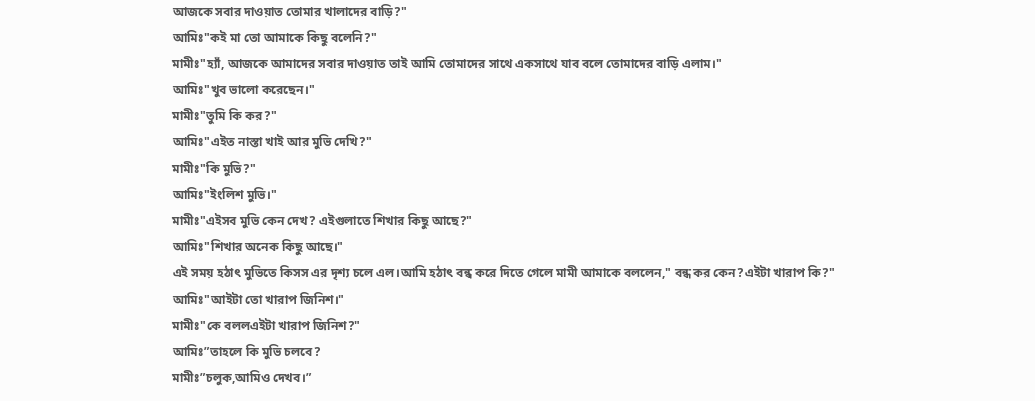আজকে সবার দাওয়াত তোমার খালাদের বাড়ি?"
আমিঃ"কই মা তো আমাকে কিছু বলেনি?"
মামীঃ"হ্যাঁ, আজকে আমাদের সবার দাওয়াত তাই আমি তোমাদের সাথে একসাথে যাব বলে তোমাদের বাড়ি এলাম।"
আমিঃ"খুব ভালো করেছেন।"
মামীঃ"তুমি কি কর?"
আমিঃ"এইত নাস্তা খাই আর মুভি দেখি?"
মামীঃ"কি মুভি?"
আমিঃ"ইংলিশ মুভি।"
মামীঃ"এইসব মুভি কেন দেখ? এইগুলাতে শিখার কিছু আছে?"
আমিঃ"শিখার অনেক কিছু আছে।"
এই সময় হঠাৎ মুভিতে কিসস এর দৃশ্য চলে এল।আমি হঠাৎ বন্ধ করে দিতে গেলে মামী আমাকে বললেন," বন্ধ কর কেন?এইটা খারাপ কি?"
আমিঃ"আইটা তো খারাপ জিনিশ।"
মামীঃ"কে বললএইটা খারাপ জিনিশ?"
আমিঃ”তাহলে কি মুভি চলবে?
মামীঃ”চলুক,আমিও দেখব।”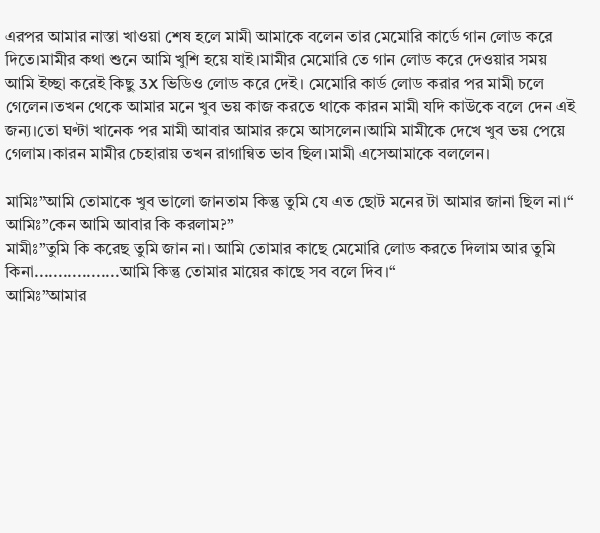এরপর আমার নাস্তা খাওয়া শেষ হলে মামী আমাকে বলেন তার মেমোরি কার্ডে গান লোড করে দিতে।মামীর কথা শুনে আমি খুশি হয়ে যাই।মামীর মেমোরি তে গান লোড করে দেওয়ার সময় আমি ইচ্ছা করেই কিছু 3X ভিডিও লোড করে দেই। মেমোরি কার্ড লোড করার পর মামী চলে গেলেন।তখন থেকে আমার মনে খুব ভয় কাজ করতে থাকে কারন মামী যদি কাউকে বলে দেন এই জন্য।তো ঘণ্টা খানেক পর মামী আবার আমার রুমে আসলেন।আমি মামীকে দেখে খুব ভয় পেয়ে গেলাম।কারন মামীর চেহারায় তখন রাগান্বিত ভাব ছিল।মামী এসেআমাকে বললেন।

মামিঃ”আমি তোমাকে খুব ভালো জানতাম কিন্তু তুমি যে এত ছোট মনের টা আমার জানা ছিল না।“
আমিঃ”কেন আমি আবার কি করলাম?”
মামীঃ”তুমি কি করেছ তুমি জান না। আমি তোমার কাছে মেমোরি লোড করতে দিলাম আর তুমি কিনা..................আমি কিন্তু তোমার মায়ের কাছে সব বলে দিব।“
আমিঃ”আমার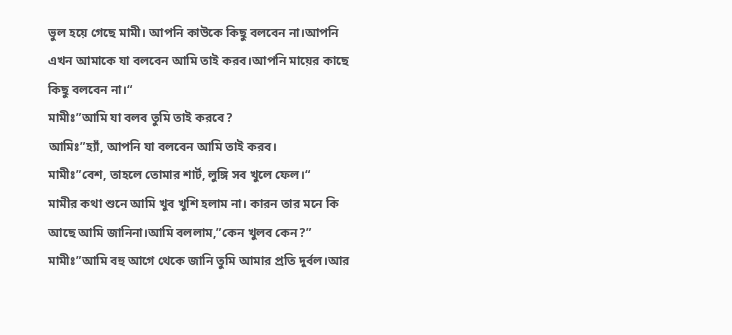ভুল হয়ে গেছে মামী। আপনি কাউকে কিছু বলবেন না।আপনি এখন আমাকে যা বলবেন আমি তাই করব।আপনি মায়ের কাছে কিছু বলবেন না।“
মামীঃ”আমি যা বলব তুমি তাই করবে?
আমিঃ”হ্যাঁ, আপনি যা বলবেন আমি তাই করব।
মামীঃ”বেশ, তাহলে তোমার শার্ট, লুঙ্গি সব খুলে ফেল।“
মামীর কথা শুনে আমি খুব খুশি হলাম না। কারন তার মনে কি আছে আমি জানিনা।আমি বললাম,”কেন খুলব কেন?”
মামীঃ”আমি বহু আগে থেকে জানি তুমি আমার প্রতি দুর্বল।আর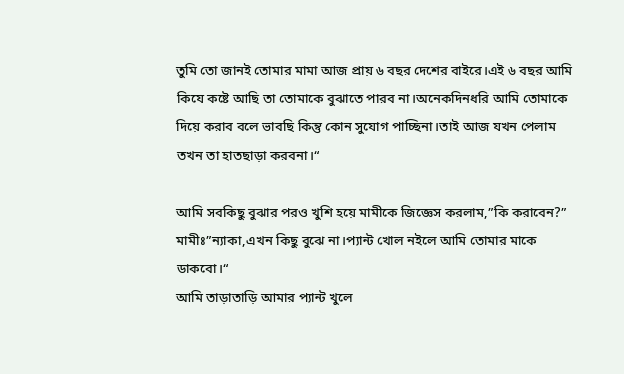তুমি তো জানই তোমার মামা আজ প্রায় ৬ বছর দেশের বাইরে।এই ৬ বছর আমি কিযে কষ্টে আছি তা তোমাকে বুঝাতে পারব না।অনেকদিনধরি আমি তোমাকে দিয়ে করাব বলে ভাবছি কিন্তু কোন সুযোগ পাচ্ছিনা।তাই আজ যখন পেলাম তখন তা হাতছাড়া করবনা।“

আমি সবকিছু বুঝার পরও খুশি হয়ে মামীকে জিজ্ঞেস করলাম,”কি করাবেন?”
মামীঃ”ন্যাকা,এখন কিছু বুঝে না।প্যান্ট খোল নইলে আমি তোমার মাকে ডাকবো।“
আমি তাড়াতাড়ি আমার প্যান্ট খুলে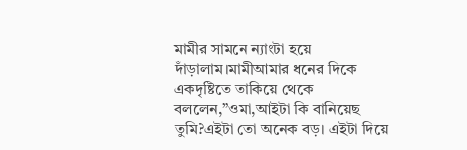মামীর সামনে ন্যাংটা হয়ে দাঁড়ালাম।মামীআমার ধনের দিকে একদৃষ্টিতে তাকিয়ে থেকে বললেন,”ওমা,আইটা কি বানিয়েছ তুমি?এইটা তো অনেক বড়। এইটা দিয়ে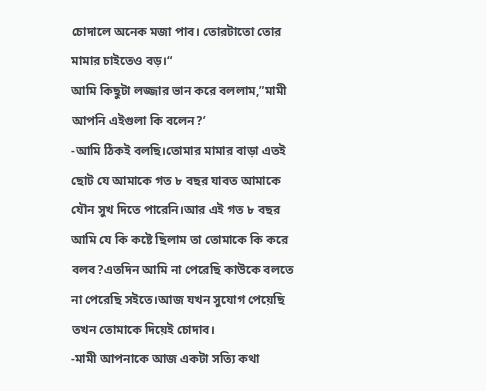চোদালে অনেক মজা পাব। তোরটাতো তোর মামার চাইতেও বড়।“
আমি কিছুটা লজ্জার ভান করে বললাম,”মামী আপনি এইগুলা কি বলেন?’
-আমি ঠিকই বলছি।তোমার মামার বাড়া এতই ছোট যে আমাকে গত ৮ বছর যাবত আমাকে যৌন সুখ দিতে পারেনি।আর এই গত ৮ বছর আমি যে কি কষ্টে ছিলাম তা তোমাকে কি করে বলব?এতদিন আমি না পেরেছি কাউকে বলতে না পেরেছি সইতে।আজ যখন সুযোগ পেয়েছি তখন তোমাকে দিয়েই চোদাব।
-মামী আপনাকে আজ একটা সত্যি কথা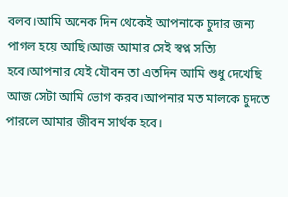বলব।আমি অনেক দিন থেকেই আপনাকে চুদার জন্য পাগল হয়ে আছি।আজ আমার সেই স্বপ্ন সত্যি হবে।আপনার যেই যৌবন তা এতদিন আমি শুধু দেখেছি আজ সেটা আমি ভোগ করব।আপনার মত মালকে চুদতে পারলে আমার জীবন সার্থক হবে।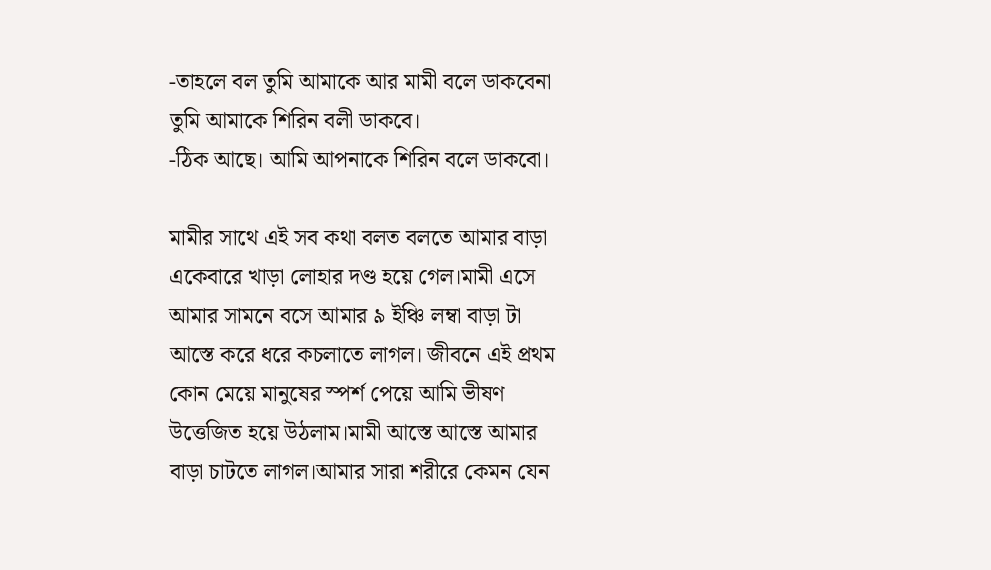-তাহলে বল তুমি আমাকে আর মামী বলে ডাকবেনা তুমি আমাকে শিরিন বলী ডাকবে।
-ঠিক আছে। আমি আপনাকে শিরিন বলে ডাকবো।

মামীর সাথে এই সব কথা বলত বলতে আমার বাড়া একেবারে খাড়া লোহার দণ্ড হয়ে গেল।মামী এসে আমার সামনে বসে আমার ৯ ইঞ্চি লম্বা বাড়া টা আস্তে করে ধরে কচলাতে লাগল। জীবনে এই প্রথম কোন মেয়ে মানুষের স্পর্শ পেয়ে আমি ভীষণ উত্তেজিত হয়ে উঠলাম।মামী আস্তে আস্তে আমার বাড়া চাটতে লাগল।আমার সারা শরীরে কেমন যেন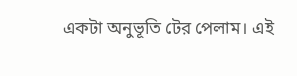একটা অনুভূতি টের পেলাম। এই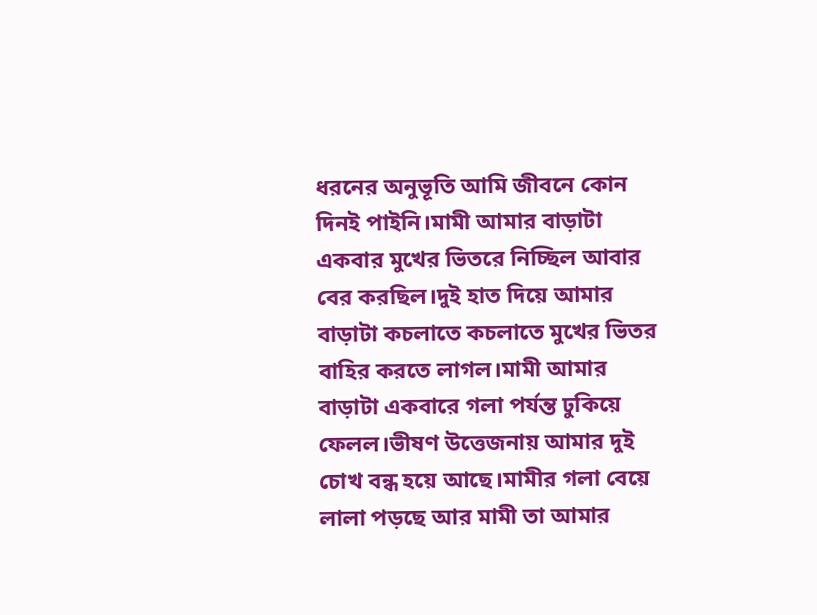ধরনের অনুভূতি আমি জীবনে কোন দিনই পাইনি।মামী আমার বাড়াটা একবার মুখের ভিতরে নিচ্ছিল আবার বের করছিল।দুই হাত দিয়ে আমার বাড়াটা কচলাতে কচলাতে মুখের ভিতর বাহির করতে লাগল।মামী আমার বাড়াটা একবারে গলা পর্যন্ত ঢুকিয়ে ফেলল।ভীষণ উত্তেজনায় আমার দুই চোখ বন্ধ হয়ে আছে।মামীর গলা বেয়ে লালা পড়ছে আর মামী তা আমার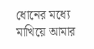ধোনের মধ্যে মাখিয়ে আমার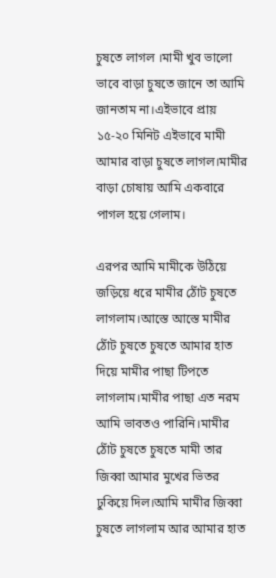চুষতে লাগল ।মামী খুব ভালো ভাবে বাড়া চুষতে জানে তা আমি জানতাম না।এইভাবে প্রায় ১৫-২০ মিনিট এইভাবে মামী আমার বাড়া চুষতে লাগল।মামীর বাড়া চোষায় আমি একবারে পাগল হয়ে গেলাম।

এরপর আমি মামীকে উঠিয়ে জড়িয়ে ধরে মামীর ঠোঁট চুষতে লাগলাম।আস্তে আস্তে মামীর ঠোঁট চুষতে চুষতে আমার হাত দিয়ে মামীর পাছা টিপতে লাগলাম।মামীর পাছা এত নরম আমি ভাবতও পারিনি।মামীর ঠোঁট চুষতে চুষতে মামী তার জিব্বা আমার মুখের ভিতর ঢুকিয়ে দিল।আমি মামীর জিব্বা চুষতে লাগলাম আর আমার হাত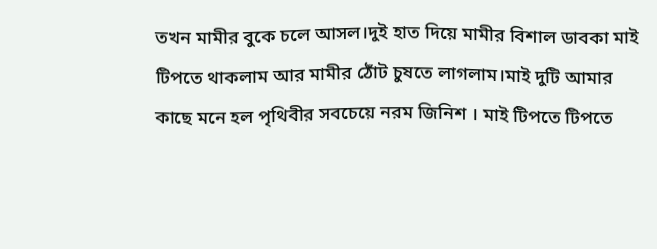তখন মামীর বুকে চলে আসল।দুই হাত দিয়ে মামীর বিশাল ডাবকা মাই টিপতে থাকলাম আর মামীর ঠোঁট চুষতে লাগলাম।মাই দুটি আমার কাছে মনে হল পৃথিবীর সবচেয়ে নরম জিনিশ । মাই টিপতে টিপতে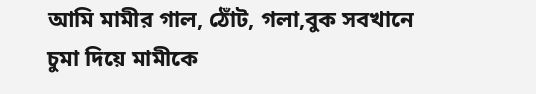আমি মামীর গাল, ঠোঁট, গলা,বুক সবখানে চুমা দিয়ে মামীকে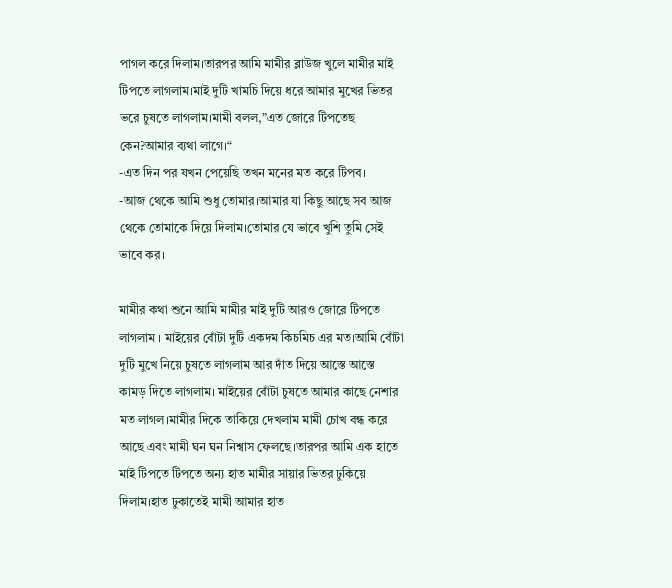পাগল করে দিলাম।তারপর আমি মামীর ব্লাউজ খুলে মামীর মাই টিপতে লাগলাম।মাই দুটি খামচি দিয়ে ধরে আমার মুখের ভিতর ভরে চুষতে লাগলাম।মামী বলল,”এত জোরে টিপতেছ কেন?আমার ব্যথা লাগে।“
-এত দিন পর যখন পেয়েছি তখন মনের মত করে টিপব।
-আজ থেকে আমি শুধু তোমার।আমার যা কিছু আছে সব আজ থেকে তোমাকে দিয়ে দিলাম।তোমার যে ভাবে খুশি তুমি সেই ভাবে কর।

মামীর কথা শুনে আমি মামীর মাই দুটি আরও জোরে টিপতে লাগলাম । মাইয়ের বোঁটা দুটি একদম কিচমিচ এর মত।আমি বোঁটা দুটি মুখে নিয়ে চুষতে লাগলাম আর দাঁত দিয়ে আস্তে আস্তে কামড় দিতে লাগলাম। মাইয়ের বোঁটা চুষতে আমার কাছে নেশার মত লাগল।মামীর দিকে তাকিয়ে দেখলাম মামী চোখ বন্ধ করে আছে এবং মামী ঘন ঘন নিশ্বাস ফেলছে।তারপর আমি এক হাতে মাই টিপতে টিপতে অন্য হাত মামীর সায়ার ভিতর ঢুকিয়ে দিলাম।হাত ঢুকাতেই মামী আমার হাত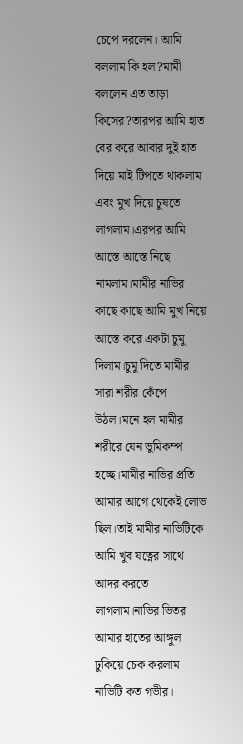চেপে দরলেন। আমি বললাম কি হল?মামী বললেন এত তাড়া কিসের?তারপর আমি হাত বের করে আবার দুই হাত দিয়ে মাই টিপতে থাকলাম এবং মুখ দিয়ে চুষতে লাগলাম।এরপর আমি আস্তে আস্তে নিছে নামলাম।মামীর নাভির কাছে কাছে আমি মুখ নিয়ে আস্তে করে একটা চুমু দিলাম।চুমু দিতে মামীর সারা শরীর কেঁপে উঠল।মনে হল মামীর শরীরে যেন ভুমিকম্প হচ্ছে।মামীর নাভির প্রতি আমার আগে থেকেই লোভ ছিল।তাই মামীর নাভিটিকে আমি খুব যত্নের সাথে আদর করতে লাগলাম।নাভির ভিতর আমার হাতের আঙ্গুল ঢুকিয়ে চেক করলাম নাভিটি কত গভীর।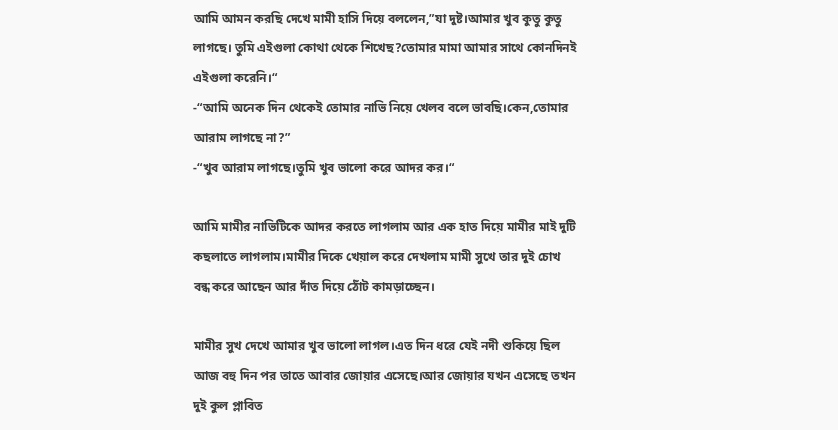আমি আমন করছি দেখে মামী হাসি দিয়ে বললেন,”যা দুষ্ট।আমার খুব কুতু কুতু লাগছে। তুমি এইগুলা কোথা থেকে শিখেছ?তোমার মামা আমার সাথে কোনদিনই এইগুলা করেনি।“
-“আমি অনেক দিন থেকেই তোমার নাভি নিয়ে খেলব বলে ভাবছি।কেন,তোমার আরাম লাগছে না?”
-“খুব আরাম লাগছে।তুমি খুব ভালো করে আদর কর।“

আমি মামীর নাভিটিকে আদর করতে লাগলাম আর এক হাত দিয়ে মামীর মাই দুটি কছলাতে লাগলাম।মামীর দিকে খেয়াল করে দেখলাম মামী সুখে তার দুই চোখ বন্ধ করে আছেন আর দাঁত দিয়ে ঠোঁট কামড়াচ্ছেন।

মামীর সুখ দেখে আমার খুব ভালো লাগল।এত দিন ধরে যেই নদী শুকিয়ে ছিল আজ বহু দিন পর তাতে আবার জোয়ার এসেছে।আর জোয়ার যখন এসেছে তখন দুই কুল প্লাবিত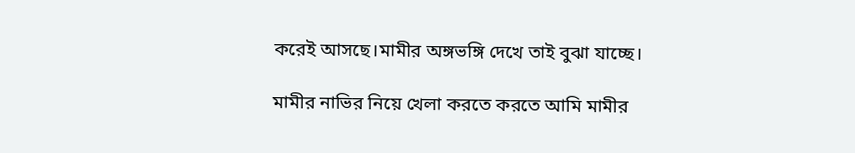করেই আসছে।মামীর অঙ্গভঙ্গি দেখে তাই বুঝা যাচ্ছে।

মামীর নাভির নিয়ে খেলা করতে করতে আমি মামীর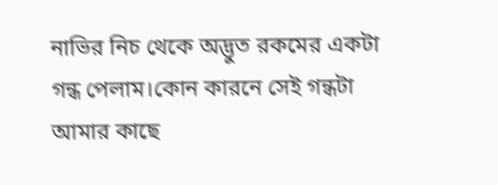নাভির নিচ থেকে অদ্ভুত রকমের একটা গন্ধ পেলাম।কোন কারনে সেই গন্ধটা আমার কাছে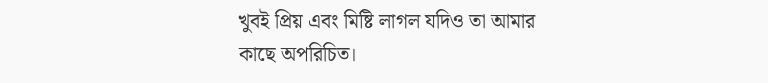খুবই প্রিয় এবং মিষ্টি লাগল যদিও তা আমার কাছে অপরিচিত।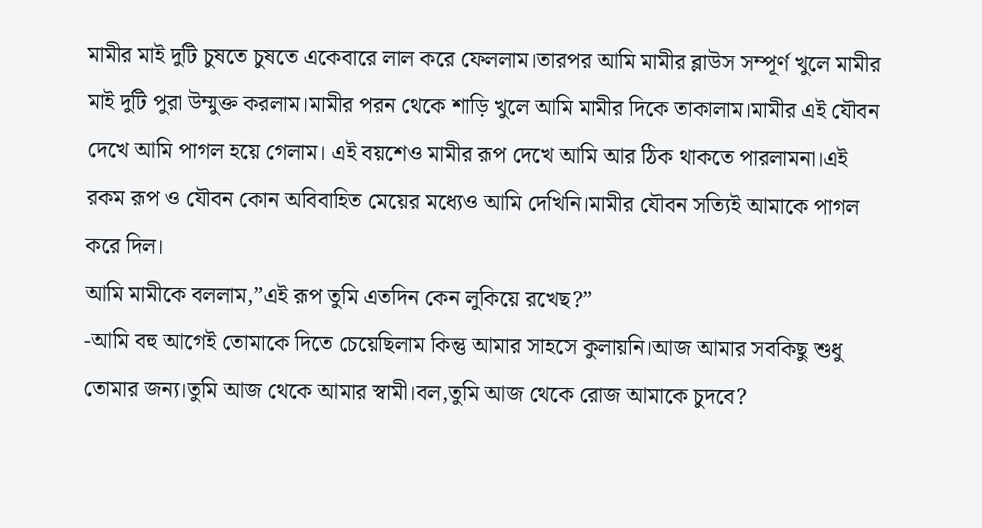মামীর মাই দুটি চুষতে চুষতে একেবারে লাল করে ফেললাম।তারপর আমি মামীর ব্লাউস সম্পূর্ণ খুলে মামীর মাই দুটি পুরা উম্মুক্ত করলাম।মামীর পরন থেকে শাড়ি খুলে আমি মামীর দিকে তাকালাম।মামীর এই যৌবন দেখে আমি পাগল হয়ে গেলাম। এই বয়শেও মামীর রূপ দেখে আমি আর ঠিক থাকতে পারলামনা।এই রকম রূপ ও যৌবন কোন অবিবাহিত মেয়ের মধ্যেও আমি দেখিনি।মামীর যৌবন সত্যিই আমাকে পাগল করে দিল।
আমি মামীকে বললাম,”এই রূপ তুমি এতদিন কেন লুকিয়ে রখেছ?”
-আমি বহু আগেই তোমাকে দিতে চেয়েছিলাম কিন্তু আমার সাহসে কুলায়নি।আজ আমার সবকিছু শুধু তোমার জন্য।তুমি আজ থেকে আমার স্বামী।বল,তুমি আজ থেকে রোজ আমাকে চুদবে?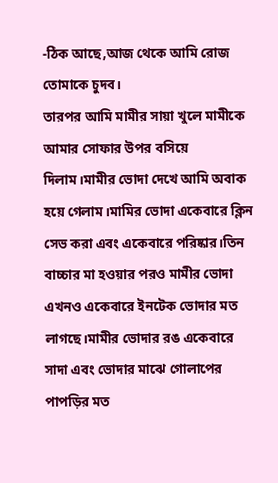-ঠিক আছে,আজ থেকে আমি রোজ তোমাকে চুদব।
তারপর আমি মামীর সায়া খুলে মামীকে আমার সোফার উপর বসিয়ে দিলাম।মামীর ভোদা দেখে আমি অবাক হয়ে গেলাম।মামির ভোদা একেবারে ক্লিন সেভ করা এবং একেবারে পরিষ্কার।তিন বাচ্চার মা হওয়ার পরও মামীর ভোদা এখনও একেবারে ইনটেক ভোদার মত লাগছে।মামীর ভোদার রঙ একেবারে সাদা এবং ভোদার মাঝে গোলাপের পাপড়ির মত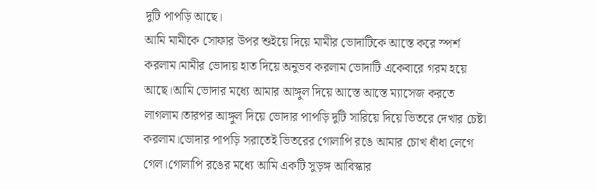দুটি পাপড়ি আছে।
আমি মামীকে সোফার উপর শুইয়ে দিয়ে মামীর ভোদাটিকে আস্তে করে স্পর্শ করলাম।মামীর ভোদায় হাত দিয়ে অনুভব করলাম ভোদাটি একেবারে গরম হয়ে আছে।আমি ভোদার মধ্যে আমার আঙ্গুল দিয়ে আস্তে আস্তে ম্যাসেজ করতে লাগলাম।তারপর আঙ্গুল দিয়ে ভোদার পাপড়ি দুটি সারিয়ে দিয়ে ভিতরে দেখার চেষ্টা করলাম।ভোদার পাপড়ি সরাতেই ভিতরের গোলাপি রঙে আমার চোখ ধাঁধা লেগে গেল।গোলাপি রঙের মধ্যে আমি একটি সুড়ঙ্গ আবিস্কার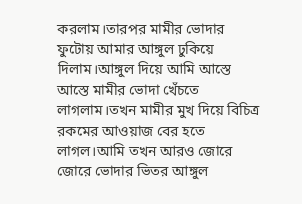করলাম।তারপর মামীর ভোদার ফুটোয় আমার আঙ্গুল ঢুকিয়ে দিলাম।আঙ্গুল দিয়ে আমি আস্তে আস্তে মামীর ভোদা খেঁচতে লাগলাম।তখন মামীর মুখ দিয়ে বিচিত্র রকমের আওয়াজ বের হতে লাগল।আমি তখন আরও জোরে জোরে ভোদার ভিতর আঙ্গুল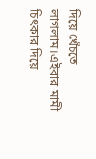দিয়ে খেঁচতে লাগলাম।এইবার মামী চিৎকার দিয়ে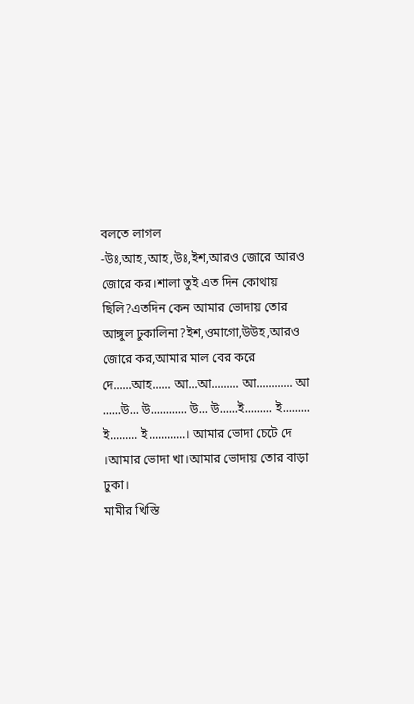বলতে লাগল
-উঃ,আহ,আহ,উঃ,ইশ,আরও জোরে আরও জোরে কর।শালা তুই এত দিন কোথায় ছিলি?এতদিন কেন আমার ভোদায় তোর আঙ্গুল ঢুকালিনা?ইশ,ওমাগো,উউহ,আরও জোরে কর,আমার মাল বের করে দে......আহ...... আ...আ......... আ............ আ ......উ... উ............ উ... উ......ই......... ই......... ই......... ই............। আমার ভোদা চেটে দে ।আমার ভোদা খা।আমার ভোদায় তোর বাড়া ঢুকা।
মামীর খিস্তি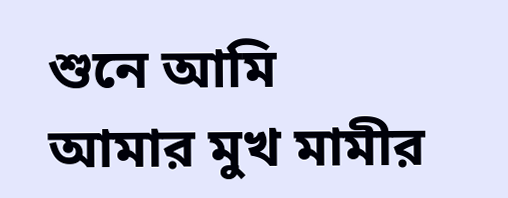শুনে আমি আমার মুখ মামীর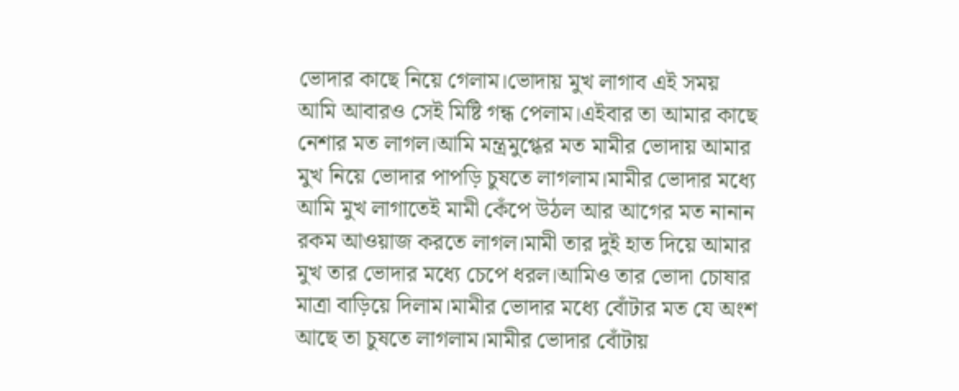ভোদার কাছে নিয়ে গেলাম।ভোদায় মুখ লাগাব এই সময় আমি আবারও সেই মিষ্টি গন্ধ পেলাম।এইবার তা আমার কাছে নেশার মত লাগল।আমি মন্ত্রমুগ্ধের মত মামীর ভোদায় আমার মুখ নিয়ে ভোদার পাপড়ি চুষতে লাগলাম।মামীর ভোদার মধ্যে আমি মুখ লাগাতেই মামী কেঁপে উঠল আর আগের মত নানান রকম আওয়াজ করতে লাগল।মামী তার দুই হাত দিয়ে আমার মুখ তার ভোদার মধ্যে চেপে ধরল।আমিও তার ভোদা চোষার মাত্রা বাড়িয়ে দিলাম।মামীর ভোদার মধ্যে বোঁটার মত যে অংশ আছে তা চুষতে লাগলাম।মামীর ভোদার বোঁটায়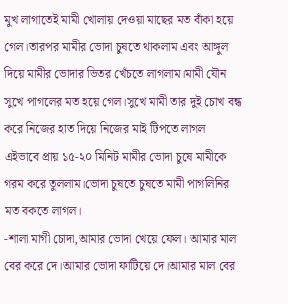মুখ লাগাতেই মামী খোলায় দেওয়া মাছের মত বাঁকা হয়ে গেল।তারপর মামীর ভোদা চুষতে থাকলাম এবং আঙ্গুল দিয়ে মামীর ভোদার ভিতর খেঁচতে লাগলাম।মামী যৌন সুখে পাগলের মত হয়ে গেল।সুখে মামী তার দুই চোখ বন্ধ করে নিজের হাত দিয়ে নিজের মাই টিপতে লাগল
এইভাবে প্রায় ১৫-২০ মিনিট মামীর ভোদা চুষে মামীকে গরম করে তুললাম।ভোদা চুষতে চুষতে মামী পাগলিনির মত বকতে লাগল।
-শালা মাগী চোদা,আমার ভোদা খেয়ে ফেল। আমার মাল বের করে দে।আমার ভোদা ফাটিয়ে দে।আমার মাল বের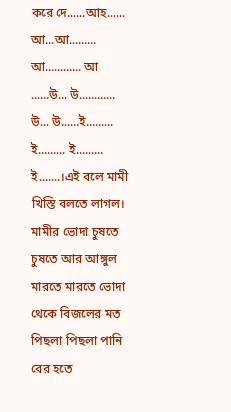করে দে......আহ...... আ...আ......... আ............ আ ......উ... উ............ উ... উ......ই......... ই......... ই......... ই.......।এই বলে মামী খিস্তি বলতে লাগল।
মামীর ভোদা চুষতে চুষতে আর আঙ্গুল মারতে মারতে ভোদা থেকে বিজলের মত পিছলা পিছলা পানি বের হতে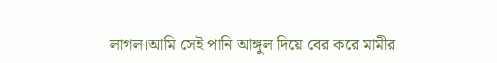লাগল।আমি সেই পানি আঙ্গুল দিয়ে বের করে মামীর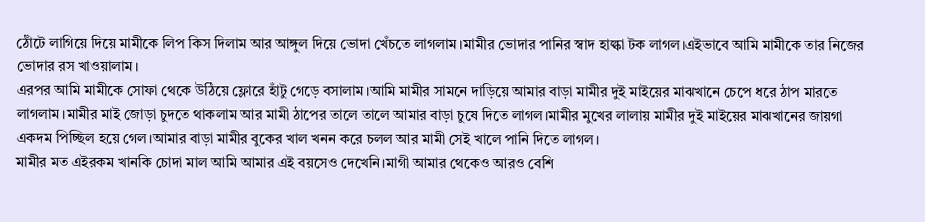ঠোঁটে লাগিয়ে দিয়ে মামীকে লিপ কিস দিলাম আর আঙ্গুল দিয়ে ভোদা খেঁচতে লাগলাম।মামীর ভোদার পানির স্বাদ হাল্কা টক লাগল।এইভাবে আমি মামীকে তার নিজের ভোদার রস খাওয়ালাম।
এরপর আমি মামীকে সোফা থেকে উঠিয়ে ফ্লোরে হাঁটু গেড়ে বসালাম।আমি মামীর সামনে দাড়িয়ে আমার বাড়া মামীর দুই মাইয়ের মাঝখানে চেপে ধরে ঠাপ মারতে লাগলাম।মামীর মাই জোড়া চুদতে থাকলাম আর মামী ঠাপের তালে তালে আমার বাড়া চুষে দিতে লাগল।মামীর মুখের লালায় মামীর দুই মাইয়ের মাঝখানের জায়গা একদম পিচ্ছিল হয়ে গেল।আমার বাড়া মামীর বুকের খাল খনন করে চলল আর মামী সেই খালে পানি দিতে লাগল।
মামীর মত এইরকম খানকি চোদা মাল আমি আমার এই বয়সেও দেখেনি।মাগী আমার থেকেও আরও বেশি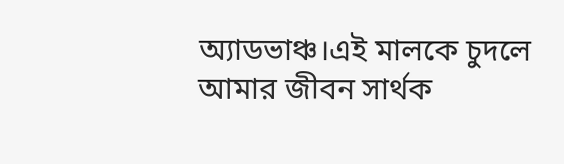অ্যাডভাঞ্চ।এই মালকে চুদলে আমার জীবন সার্থক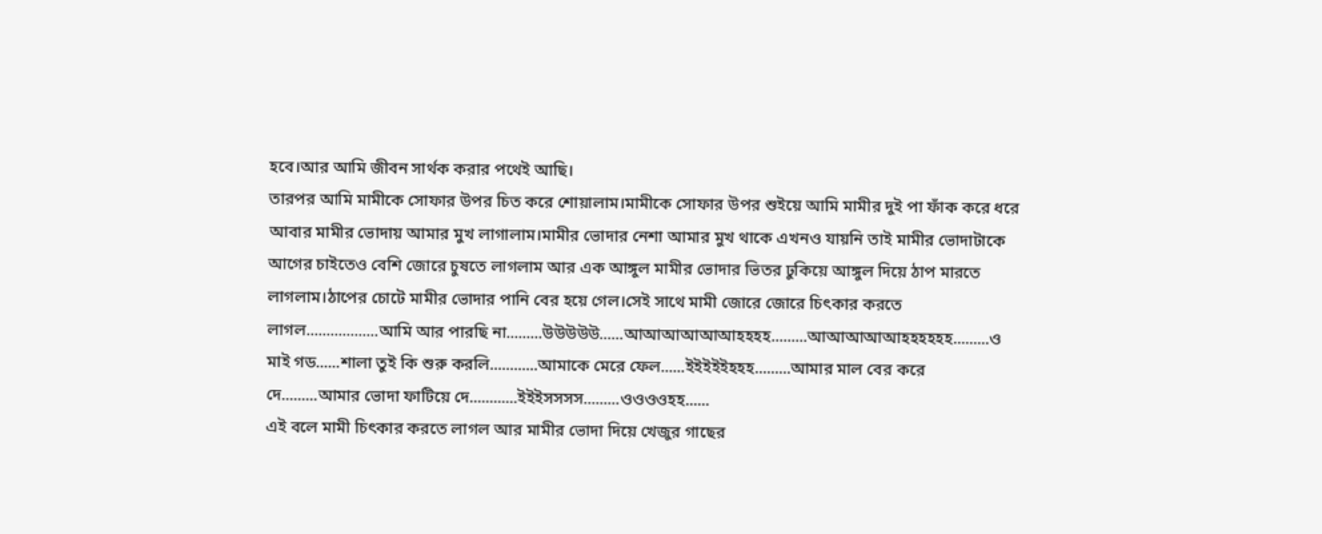হবে।আর আমি জীবন সার্থক করার পথেই আছি।
তারপর আমি মামীকে সোফার উপর চিত করে শোয়ালাম।মামীকে সোফার উপর শুইয়ে আমি মামীর দুই পা ফাঁক করে ধরে আবার মামীর ভোদায় আমার মুখ লাগালাম।মামীর ভোদার নেশা আমার মুখ থাকে এখনও যায়নি তাই মামীর ভোদাটাকে আগের চাইতেও বেশি জোরে চুষতে লাগলাম আর এক আঙ্গুল মামীর ভোদার ভিতর ঢুকিয়ে আঙ্গুল দিয়ে ঠাপ মারতে লাগলাম।ঠাপের চোটে মামীর ভোদার পানি বের হয়ে গেল।সেই সাথে মামী জোরে জোরে চিৎকার করতে লাগল..................আমি আর পারছি না.........উউউউউ......আআআআআআহহহহ.........আআআআআহহহহহহ.........ও মাই গড......শালা তুই কি শুরু করলি............আমাকে মেরে ফেল......ইইইইইহহহ.........আমার মাল বের করে দে.........আমার ভোদা ফাটিয়ে দে............ইইইসসসস.........ওওওওহহ......
এই বলে মামী চিৎকার করতে লাগল আর মামীর ভোদা দিয়ে খেজুর গাছের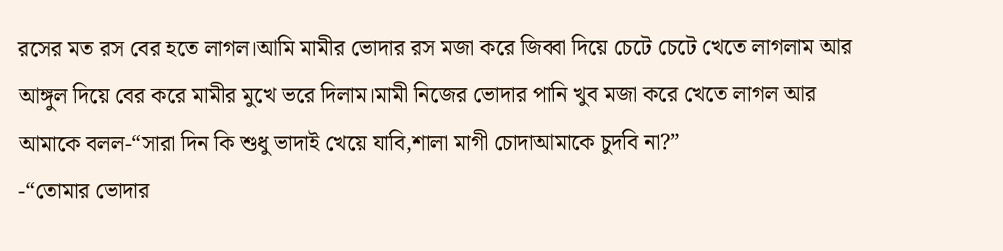রসের মত রস বের হতে লাগল।আমি মামীর ভোদার রস মজা করে জিব্বা দিয়ে চেটে চেটে খেতে লাগলাম আর আঙ্গুল দিয়ে বের করে মামীর মুখে ভরে দিলাম।মামী নিজের ভোদার পানি খুব মজা করে খেতে লাগল আর আমাকে বলল-“সারা দিন কি শুধু ভাদাই খেয়ে যাবি,শালা মাগী চোদাআমাকে চুদবি না?”
-“তোমার ভোদার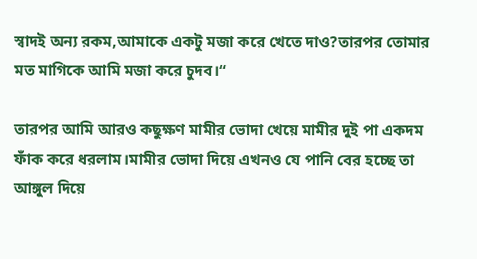স্বাদই অন্য রকম,আমাকে একটু মজা করে খেতে দাও?তারপর তোমার মত মাগিকে আমি মজা করে চুদব।“

তারপর আমি আরও কছুক্ষণ মামীর ভোদা খেয়ে মামীর দুই পা একদম ফাঁক করে ধরলাম।মামীর ভোদা দিয়ে এখনও যে পানি বের হচ্ছে তা আঙ্গুল দিয়ে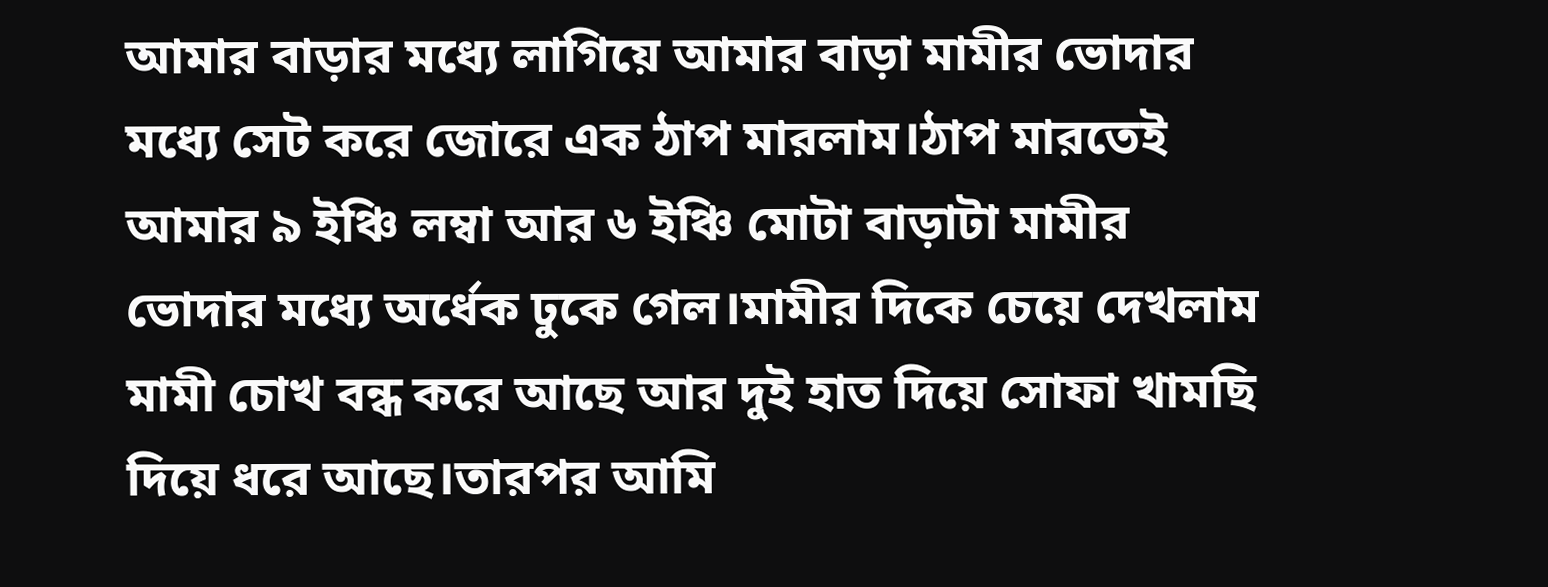আমার বাড়ার মধ্যে লাগিয়ে আমার বাড়া মামীর ভোদার মধ্যে সেট করে জোরে এক ঠাপ মারলাম।ঠাপ মারতেই আমার ৯ ইঞ্চি লম্বা আর ৬ ইঞ্চি মোটা বাড়াটা মামীর ভোদার মধ্যে অর্ধেক ঢুকে গেল।মামীর দিকে চেয়ে দেখলাম মামী চোখ বন্ধ করে আছে আর দুই হাত দিয়ে সোফা খামছি দিয়ে ধরে আছে।তারপর আমি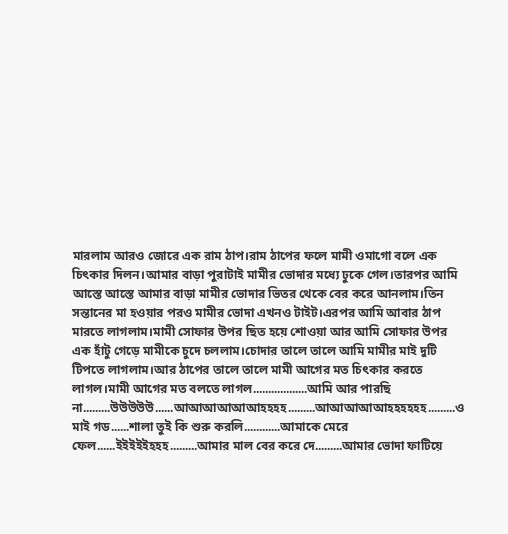মারলাম আরও জোরে এক রাম ঠাপ।রাম ঠাপের ফলে মামী ওমাগো বলে এক চিৎকার দিলন।আমার বাড়া পুরাটাই মামীর ভোদার মধ্যে ঢুকে গেল।তারপর আমি আস্তে আস্তে আমার বাড়া মামীর ভোদার ভিতর থেকে বের করে আনলাম।তিন সন্তানের মা হওয়ার পরও মামীর ভোদা এখনও টাইট।এরপর আমি আবার ঠাপ মারতে লাগলাম।মামী সোফার উপর ছিত হয়ে শোওয়া আর আমি সোফার উপর এক হাঁটু গেড়ে মামীকে চুদে চললাম।চোদার তালে তালে আমি মামীর মাই দুটি টিপতে লাগলাম।আর ঠাপের তালে তালে মামী আগের মত চিৎকার করতে লাগল।মামী আগের মত বলতে লাগল..................আমি আর পারছি না.........উউউউউ......আআআআআআহহহহ.........আআআআআহহহহহহ.........ও মাই গড......শালা তুই কি শুরু করলি............আমাকে মেরে ফেল......ইইইইইহহহ.........আমার মাল বের করে দে.........আমার ভোদা ফাটিয়ে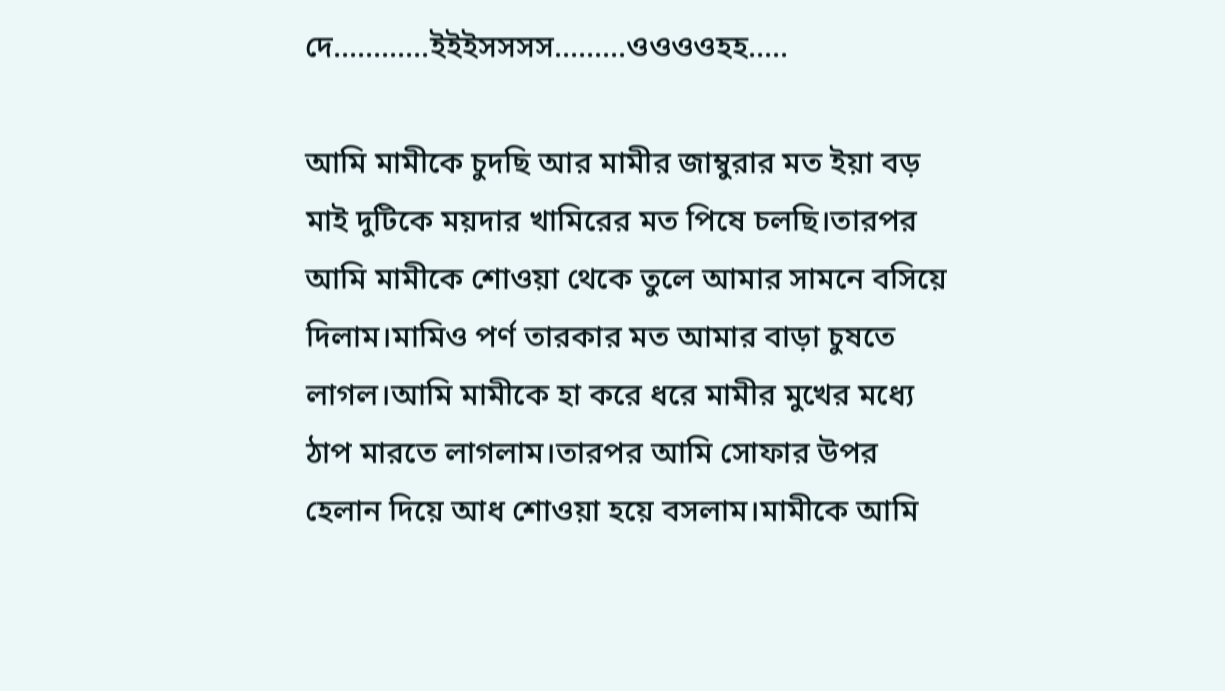দে............ইইইসসসস.........ওওওওহহ.....

আমি মামীকে চুদছি আর মামীর জাম্বুরার মত ইয়া বড় মাই দুটিকে ময়দার খামিরের মত পিষে চলছি।তারপর আমি মামীকে শোওয়া থেকে তুলে আমার সামনে বসিয়ে দিলাম।মামিও পর্ণ তারকার মত আমার বাড়া চুষতে লাগল।আমি মামীকে হা করে ধরে মামীর মুখের মধ্যে ঠাপ মারতে লাগলাম।তারপর আমি সোফার উপর হেলান দিয়ে আধ শোওয়া হয়ে বসলাম।মামীকে আমি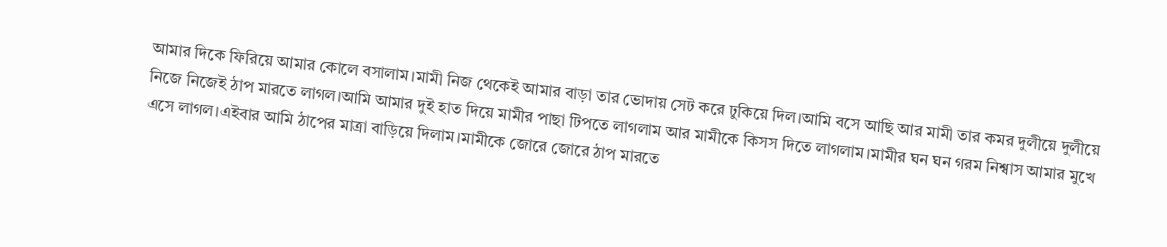আমার দিকে ফিরিয়ে আমার কোলে বসালাম।মামী নিজ থেকেই আমার বাড়া তার ভোদায় সেট করে ঢুকিয়ে দিল।আমি বসে আছি আর মামী তার কমর দুলীয়ে দুলীয়ে নিজে নিজেই ঠাপ মারতে লাগল।আমি আমার দুই হাত দিয়ে মামীর পাছা টিপতে লাগলাম আর মামীকে কিসস দিতে লাগলাম।মামীর ঘন ঘন গরম নিশ্বাস আমার মুখে এসে লাগল।এইবার আমি ঠাপের মাত্রা বাড়িয়ে দিলাম।মামীকে জোরে জোরে ঠাপ মারতে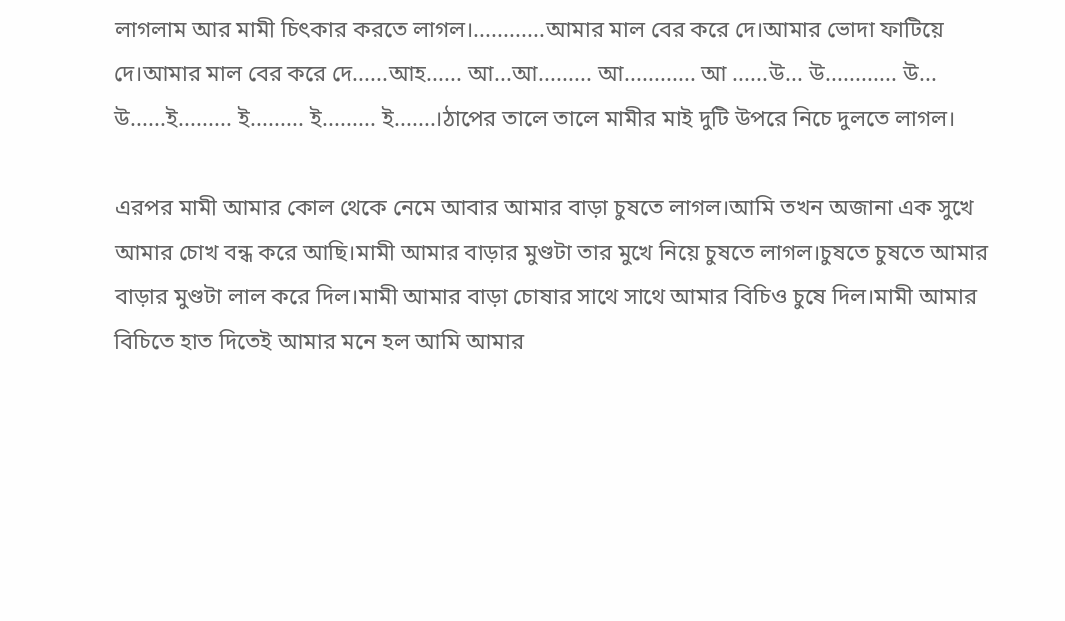লাগলাম আর মামী চিৎকার করতে লাগল।............আমার মাল বের করে দে।আমার ভোদা ফাটিয়ে দে।আমার মাল বের করে দে......আহ...... আ...আ......... আ............ আ ......উ... উ............ উ... উ......ই......... ই......... ই......... ই.......।ঠাপের তালে তালে মামীর মাই দুটি উপরে নিচে দুলতে লাগল।

এরপর মামী আমার কোল থেকে নেমে আবার আমার বাড়া চুষতে লাগল।আমি তখন অজানা এক সুখে আমার চোখ বন্ধ করে আছি।মামী আমার বাড়ার মুণ্ডটা তার মুখে নিয়ে চুষতে লাগল।চুষতে চুষতে আমার বাড়ার মুণ্ডটা লাল করে দিল।মামী আমার বাড়া চোষার সাথে সাথে আমার বিচিও চুষে দিল।মামী আমার বিচিতে হাত দিতেই আমার মনে হল আমি আমার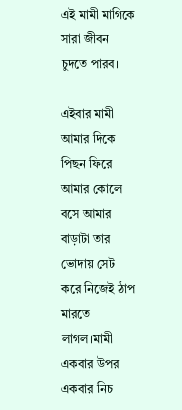এই মামী মাগিকে সারা জীবন চুদতে পারব।

এইবার মামী আমার দিকে পিছন ফিরে আমার কোলে বসে আমার বাড়াটা তার ভোদায় সেট করে নিজেই ঠাপ মারতে লাগল।মামী একবার উপর একবার নিচ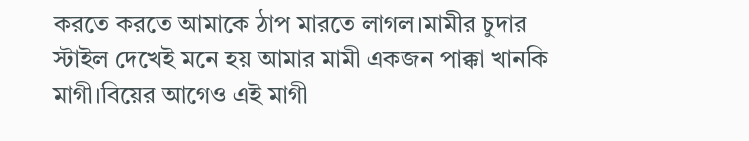করতে করতে আমাকে ঠাপ মারতে লাগল।মামীর চুদার স্টাইল দেখেই মনে হয় আমার মামী একজন পাক্কা খানকি মাগী।বিয়ের আগেও এই মাগী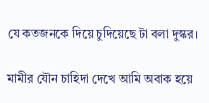যে কতজনকে দিয়ে চুদিয়েছে টা বলা দুস্কর।

মামীর যৌন চাহিদা দেখে আমি অবাক হয়ে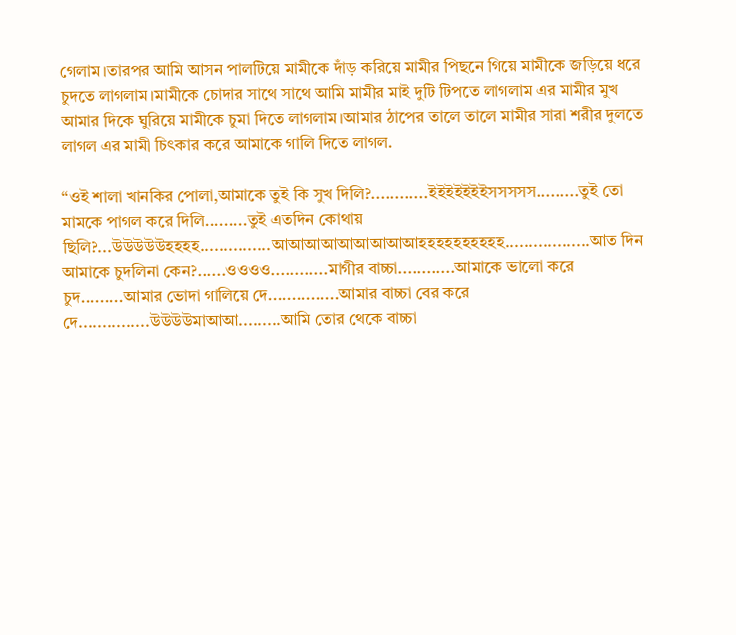গেলাম।তারপর আমি আসন পালটিয়ে মামীকে দাঁড় করিয়ে মামীর পিছনে গিয়ে মামীকে জড়িয়ে ধরে চুদতে লাগলাম।মামীকে চোদার সাথে সাথে আমি মামীর মাই দুটি টিপতে লাগলাম এর মামীর মুখ আমার দিকে ঘুরিয়ে মামীকে চুমা দিতে লাগলাম।আমার ঠাপের তালে তালে মামীর সারা শরীর দুলতে লাগল এর মামী চিৎকার করে আমাকে গালি দিতে লাগল.

“ওই শালা খানকির পোলা,আমাকে তুই কি সুখ দিলি?............ইইইইইইইসসসসস.........তুই তো মামকে পাগল করে দিলি.........তুই এতদিন কোথায় ছিলি?...উউউউউহহহহ...............আআআআআআআআআহহহহহহহহহহ..................আত দিন আমাকে চুদলিনা কেন?......ওওওও............মাগীর বাচ্চা............আমাকে ভালো করে চুদ.........আমার ভোদা গালিয়ে দে...............আমার বাচ্চা বের করে দে...............উউউউমাআআ.........আমি তোর থেকে বাচ্চা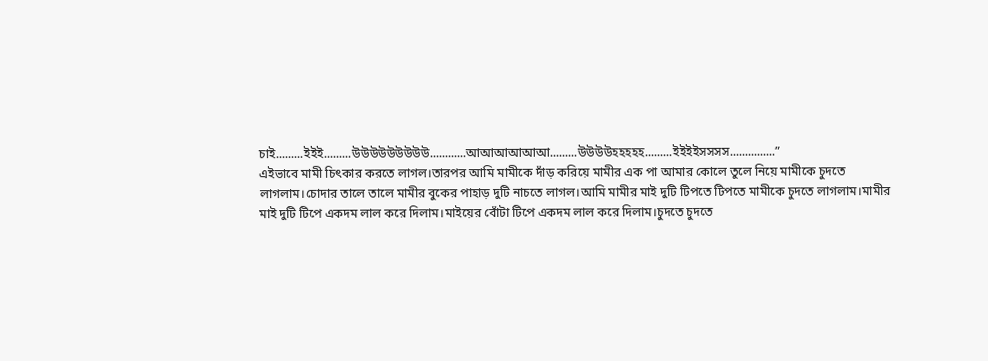চাই.........ইইই.........উউউউউউউউউ............আআআআআআ.........উউউউহহহহহ.........ইইইইসসসস...............”
এইভাবে মামী চিৎকার করতে লাগল।তারপর আমি মামীকে দাঁড় করিয়ে মামীর এক পা আমার কোলে তুলে নিয়ে মামীকে চুদতে লাগলাম।চোদার তালে তালে মামীর বুকের পাহাড় দুটি নাচতে লাগল।আমি মামীর মাই দুটি টিপতে টিপতে মামীকে চুদতে লাগলাম।মামীর মাই দুটি টিপে একদম লাল করে দিলাম।মাইয়ের বোঁটা টিপে একদম লাল করে দিলাম।চুদতে চুদতে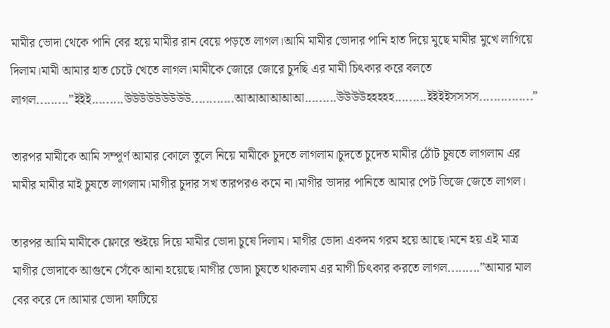মামীর ভোদা থেকে পানি বের হয়ে মামীর রান বেয়ে পড়তে লাগল।আমি মামীর ভোদার পানি হাত দিয়ে মুছে মামীর মুখে লাগিয়ে দিলাম।মামী আমার হাত চেটে খেতে লাগল।মামীকে জোরে জোরে চুদছি এর মামী চিৎকার করে বলতে লাগল.........”ইইই.........উউউউউউউউউ............আআআআআআ.........উউউউহহহহহ.........ইইইইসসসস...............”

তারপর মামীকে আমি সম্পূর্ণ আমার কোলে তুলে নিয়ে মামীকে চুদতে লাগলাম।চুদতে চুদেত মামীর ঠোঁট চুষতে লাগলাম এর মামীর মামীর মাই চুষতে লাগলাম।মাগীর চুদার সখ তারপরও কমে না।মাগীর ভাদার পানিতে আমার পেট ভিজে জেতে লাগল।

তারপর আমি মামীকে ফ্লোরে শুইয়ে দিয়ে মামীর ভোদা চুষে দিলাম। মাগীর ভোদা একদম গরম হয়ে আছে।মনে হয় এই মাত্র মাগীর ভোদাকে আগুনে সেঁকে আনা হয়েছে।মাগীর ভোদা চুষতে থাকলাম এর মাগী চিৎকার করতে লাগল.........”আমার মাল বের করে দে।আমার ভোদা ফাটিয়ে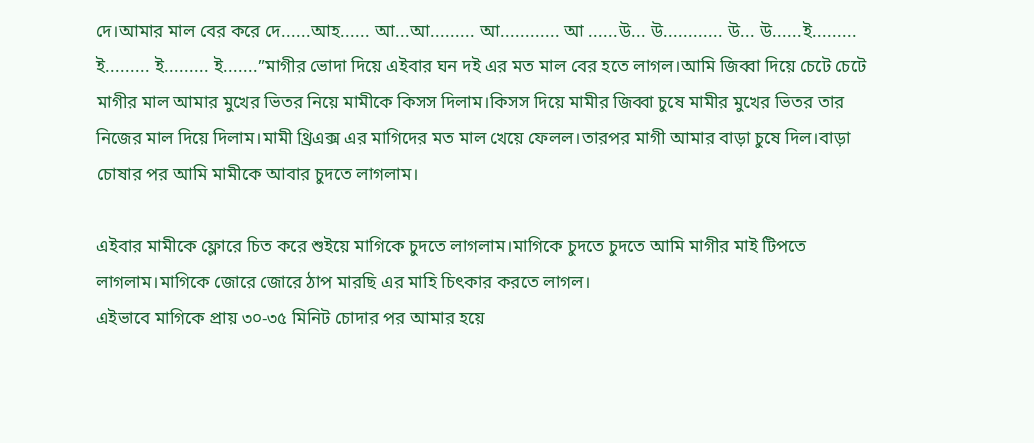দে।আমার মাল বের করে দে......আহ...... আ...আ......... আ............ আ ......উ... উ............ উ... উ......ই......... ই......... ই......... ই.......”মাগীর ভোদা দিয়ে এইবার ঘন দই এর মত মাল বের হতে লাগল।আমি জিব্বা দিয়ে চেটে চেটে মাগীর মাল আমার মুখের ভিতর নিয়ে মামীকে কিসস দিলাম।কিসস দিয়ে মামীর জিব্বা চুষে মামীর মুখের ভিতর তার নিজের মাল দিয়ে দিলাম।মামী থ্রিএক্স এর মাগিদের মত মাল খেয়ে ফেলল।তারপর মাগী আমার বাড়া চুষে দিল।বাড়া চোষার পর আমি মামীকে আবার চুদতে লাগলাম।

এইবার মামীকে ফ্লোরে চিত করে শুইয়ে মাগিকে চুদতে লাগলাম।মাগিকে চুদতে চুদতে আমি মাগীর মাই টিপতে লাগলাম।মাগিকে জোরে জোরে ঠাপ মারছি এর মাহি চিৎকার করতে লাগল।
এইভাবে মাগিকে প্রায় ৩০-৩৫ মিনিট চোদার পর আমার হয়ে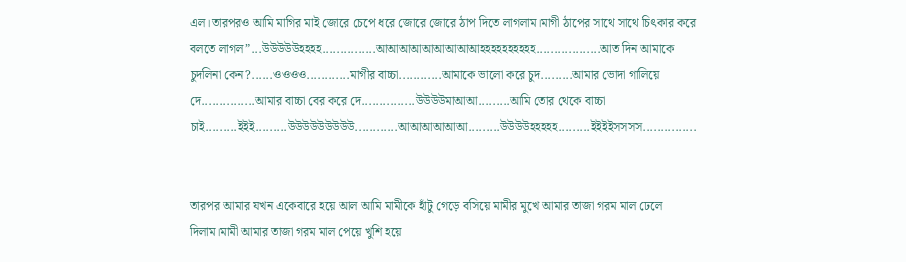এল।তারপরও আমি মাগির মাই জোরে চেপে ধরে জোরে জোরে ঠাপ দিতে লাগলাম।মাগী ঠাপের সাথে সাথে চিৎকার করে বলতে লাগল”...উউউউউহহহহ...............আআআআআআআআআহহহহহহহহহহ..................আত দিন আমাকে চুদলিনা কেন?......ওওওও............মাগীর বাচ্চা............আমাকে ভালো করে চুদ.........আমার ভোদা গালিয়ে দে...............আমার বাচ্চা বের করে দে...............উউউউমাআআ.........আমি তোর থেকে বাচ্চা চাই.........ইইই.........উউউউউউউউউ............আআআআআআ.........উউউউহহহহহ.........ইইইইসসসস...............


তারপর আমার যখন একেবারে হয়ে আল আমি মামীকে হাঁটু গেড়ে বসিয়ে মামীর মুখে আমার তাজা গরম মাল ঢেলে দিলাম।মামী আমার তাজা গরম মাল পেয়ে খুশি হয়ে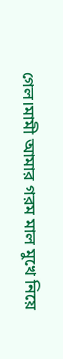গেল।মামী আমার গরম মাল মুখে নিয়ে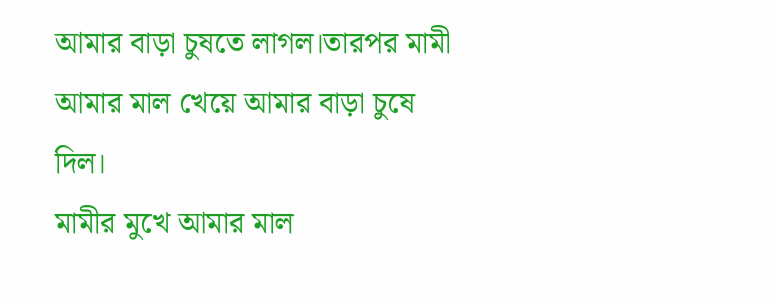আমার বাড়া চুষতে লাগল।তারপর মামী আমার মাল খেয়ে আমার বাড়া চুষে দিল।
মামীর মুখে আমার মাল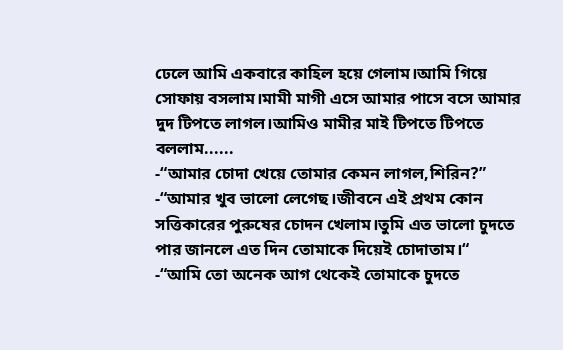ঢেলে আমি একবারে কাহিল হয়ে গেলাম।আমি গিয়ে সোফায় বসলাম।মামী মাগী এসে আমার পাসে বসে আমার দুদ টিপতে লাগল।আমিও মামীর মাই টিপতে টিপতে বললাম......
-“আমার চোদা খেয়ে তোমার কেমন লাগল,শিরিন?”
-“আমার খুব ভালো লেগেছ।জীবনে এই প্রথম কোন সত্তিকারের পুরুষের চোদন খেলাম।তুমি এত ভালো চুদতে পার জানলে এত দিন তোমাকে দিয়েই চোদাতাম।“
-“আমি তো অনেক আগ থেকেই তোমাকে চুদতে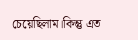চেয়েছিলাম।কিন্তু এত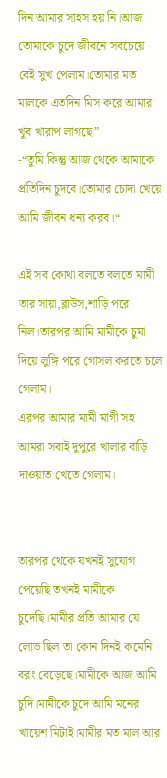দিন আমার সাহস হয় নি।আজ তোমাকে চুদে জীবনে সবচেয়ে বেই সুখ পেলাম।তোমার মত মালকে এতদিন মিস করে আমার খুব খারাপ লাগছে”
-“তুমি কিন্তু আজ থেকে আমাকে প্রতিদিন চুদবে।তোমার চোদা খেয়ে আমি জীবন ধন্য করব।“

এই সব কোথা বলতে বলতে মামী তার সায়া,ব্লাউস,শাড়ি পরে নিল।তারপর আমি মামীকে চুমা দিয়ে লুঙ্গি পরে গোসল করতে চলে গেলাম।
এরপর আমার মামী মাগী সহ আমরা সবাই দুপুরে খালার বাড়ি দাওয়াত খেতে গেলাম।


তারপর থেকে যখনই সুযোগ পেয়েছি তখনই মামীকে চুদেছি।মামীর প্রতি আমার যে লোভ ছিল তা কোন দিনই কমেনি বরং বেড়েছে।মামীকে আজ আমি চুদি।মামীকে চুদে আমি মনের খায়েশ মিটাই।মামীর মত মাল আর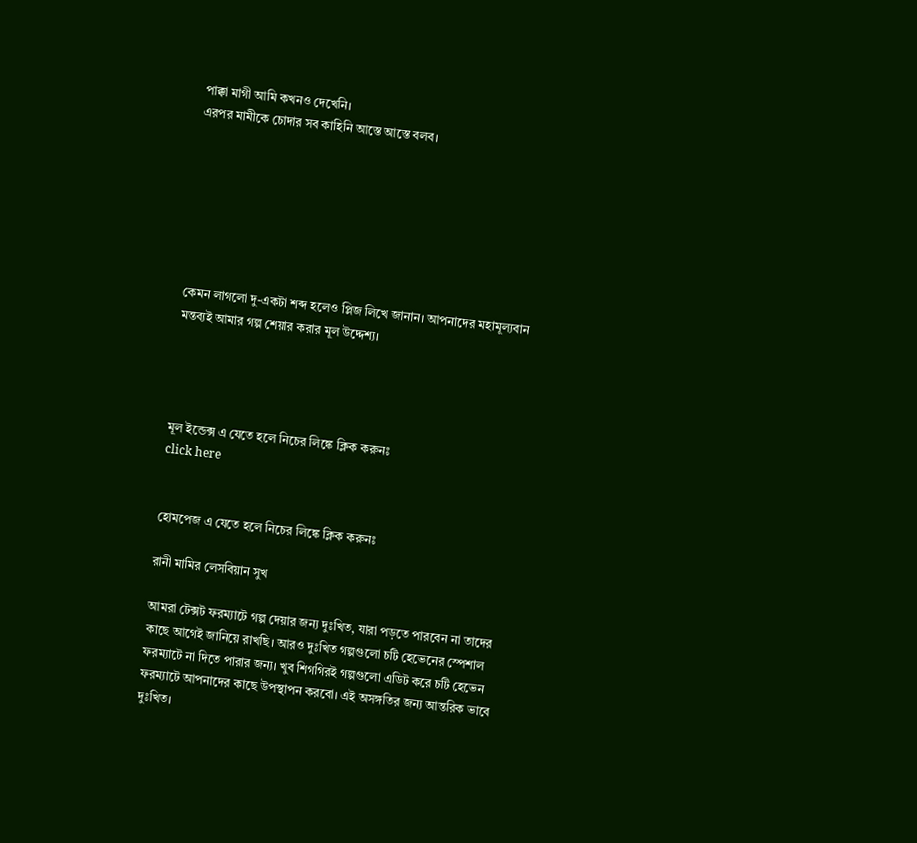পাক্কা মাগী আমি কখনও দেখেনি।
এরপর মামীকে চোদার সব কাহিনি আস্তে আস্তে বলব।







কেমন লাগলো দু-একটা শব্দ হলেও প্লিজ লিখে জানান। আপনাদের মহামূল্যবান মন্তব্যই আমার গল্প শেয়ার করার মূল উদ্দেশ্য।




মূল ইন্ডেক্স এ যেতে হলে নিচের লিঙ্কে ক্লিক করুনঃ
click here


হোমপেজ এ যেতে হলে নিচের লিঙ্কে ক্লিক করুনঃ

রানী মামির লেসবিয়ান সুখ

আমরা টেক্সট ফরম্যাটে গল্প দেয়ার জন্য দুঃখিত, যারা পড়তে পারবেন না তাদের কাছে আগেই জানিয়ে রাখছি। আরও দুঃখিত গল্পগুলো চটি হেভেনের স্পেশাল ফরম্যাটে না দিতে পারার জন্য। খুব শিগগিরই গল্পগুলো এডিট করে চটি হেভেন ফরম্যাটে আপনাদের কাছে উপস্থাপন করবো। এই অসঙ্গতির জন্য আন্তরিক ভাবে দুঃখিত।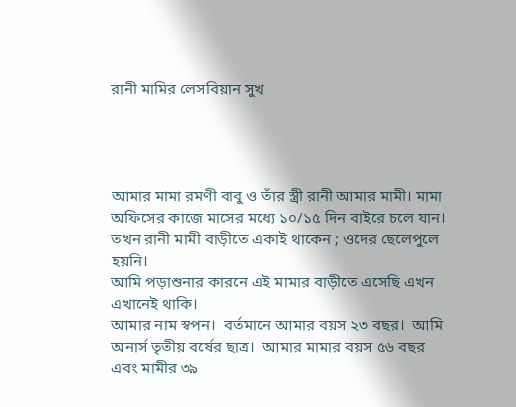রানী মামির লেসবিয়ান সুখ




আমার মামা রমণী বাবু ও তাঁর স্ত্রী রানী আমার মামী। মামা অফিসের কাজে মাসের মধ্যে ১০/১৫ দিন বাইরে চলে যান। তখন রানী মামী বাড়ীতে একাই থাকেন ; ওদের ছেলেপুলে হয়নি।
আমি পড়াশুনার কারনে এই মামার বাড়ীতে এসেছি এখন এখানেই থাকি।
আমার নাম স্বপন।  বর্তমানে আমার বয়স ২৩ বছর।  আমি অনার্স তৃতীয় বর্ষের ছাত্র।  আমার মামার বয়স ৫৬ বছর এবং মামীর ৩৯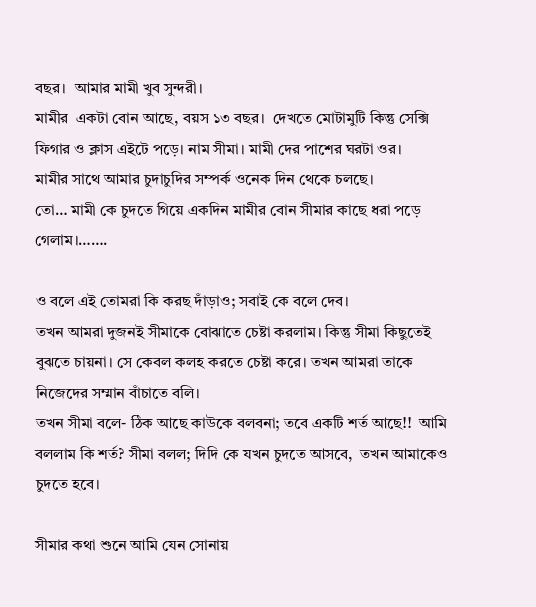বছর।  আমার মামী খুব সুন্দরী।
মামীর  একটা বোন আছে, বয়স ১৩ বছর।  দেখতে মোটামুটি কিন্তু সেক্সি ফিগার ও ক্লাস এইটে পড়ে। নাম সীমা। মামী দের পাশের ঘরটা ওর।
মামীর সাথে আমার চুদাচুদির সম্পর্ক ওনেক দিন থেকে চলছে।
তো… মামী কে চুদতে গিয়ে একদিন মামীর বোন সীমার কাছে ধরা পড়ে গেলাম।…….

ও বলে এই তোমরা কি করছ দাঁড়াও; সবাই কে বলে দেব।
তখন আমরা দুজনই সীমাকে বোঝাতে চেষ্টা করলাম। কিন্তু সীমা কিছুতেই বুঝতে চায়না। সে কেবল কলহ করতে চেষ্টা করে। তখন আমরা তাকে  নিজেদের সম্মান বাঁচাতে বলি।
তখন সীমা বলে- ঠিক আছে কাউকে বলবনা; তবে একটি শর্ত আছে!!  আমি বললাম কি শর্ত? সীমা বলল; দিদি কে যখন চুদতে আসবে,  তখন আমাকেও চুদতে হবে।

সীমার কথা শুনে আমি যেন সোনায়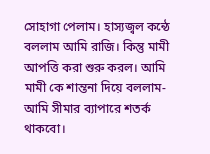সোহাগা পেলাম। হাস্যজ্বল কন্ঠে বললাম আমি রাজি। কিন্তু মামী আপত্তি করা শুরু করল। আমি মামী কে শান্তনা দিয়ে বললাম- আমি সীমার ব্যাপারে শতর্ক থাকবো।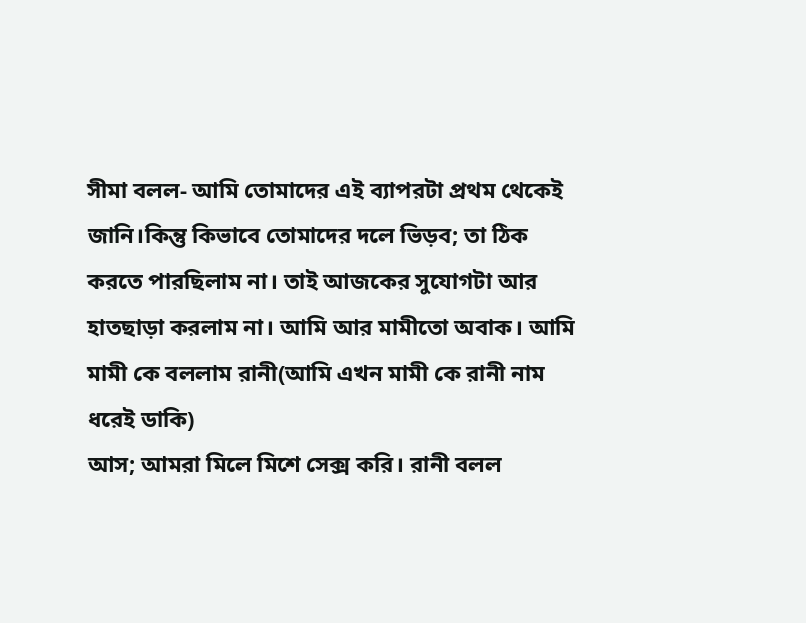সীমা বলল- আমি তোমাদের এই ব্যাপরটা প্রথম থেকেই জানি।কিন্তু কিভাবে তোমাদের দলে ভিড়ব; তা ঠিক করতে পারছিলাম না। তাই আজকের সুযোগটা আর হাতছাড়া করলাম না। আমি আর মামীতো অবাক। আমি মামী কে বললাম রানী(আমি এখন মামী কে রানী নাম ধরেই ডাকি)
আস; আমরা মিলে মিশে সেক্স করি। রানী বলল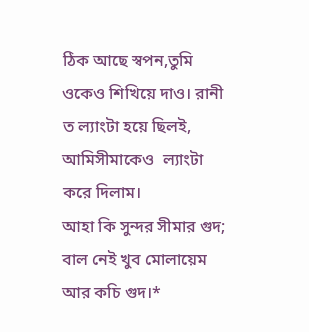ঠিক আছে স্বপন,তুমি ওকেও শিখিয়ে দাও। রানী ত ল্যাংটা হয়ে ছিলই, আমিসীমাকেও  ল্যাংটা করে দিলাম।
আহা কি সুন্দর সীমার গুদ; বাল নেই খুব মোলায়েম আর কচি গুদ।*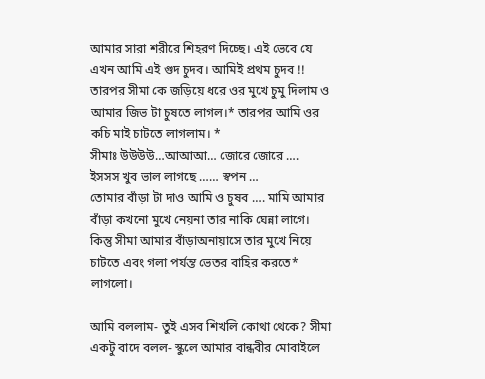আমার সারা শরীরে শিহরণ দিচ্ছে। এই ভেবে যে এখন আমি এই গুদ চুদব। আমিই প্রথম চুদব !! তারপর সীমা কে জড়িয়ে ধরে ওর মুখে চুমু দিলাম ও আমার জিভ টা চুষতে লাগল।* তারপর আমি ওর কচি মাই চাটতে লাগলাম। *
সীমাঃ উউউউ…আআআ… জোরে জোরে …. ইসসস খুব ভাল লাগছে …… স্বপন …
তোমার বাঁড়া টা দাও আমি ও চুষব …. মামি আমার বাঁড়া কখনো মুখে নেয়না তার নাকি ঘেন্না লাগে। কিন্তু সীমা আমার বাঁড়াঅনায়াসে তার মুখে নিয়ে চাটতে এবং গলা পর্যন্ত ভেতর বাহির করতে* লাগলো।

আমি বললাম- তুই এসব শিখলি কোথা থেকে? সীমা একটু বাদে বলল- স্কুলে আমার বান্ধবীর মোবাইলে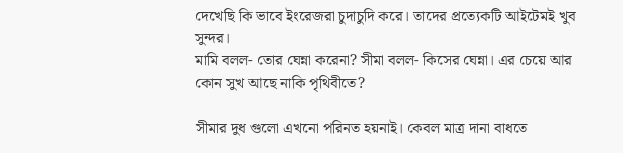দেখেছি কি ভাবে ইংরেজরা চুদাচুদি করে। তাদের প্রত্যেকটি আইটেমই খুব সুন্দর।
মামি বলল- তোর ঘেন্না করেনা? সীমা বলল- কিসের ঘেন্না। এর চেয়ে আর কোন সুখ আছে নাকি পৃথিবীতে?

সীমার দুধ গুলো এখনো পরিনত হয়নাই। কেবল মাত্র দানা বাধতে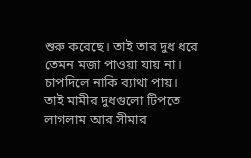শুরু করেছে। তাই তার দুধ ধরে তেমন মজা পাওয়া যায় না। চাপদিলে নাকি ব্যাথা পায়।
তাই মামীর দুধগুলো টিপতে লাগলাম আর সীমার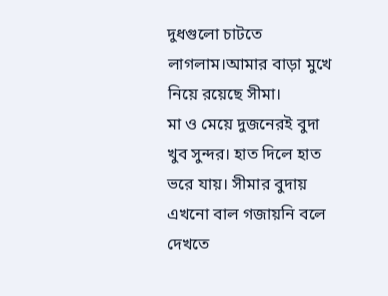দুধগুলো চাটতে লাগলাম।আমার বাড়া মুখে নিয়ে রয়েছে সীমা।
মা ও মেয়ে দুজনেরই বুদা খুব সুন্দর। হাত দিলে হাত ভরে যায়। সীমার বুদায় এখনো বাল গজায়নি বলে দেখতে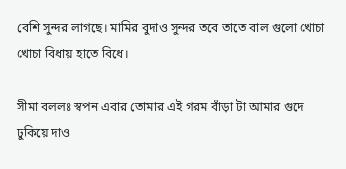বেশি সুন্দর লাগছে। মামির বুদাও সুন্দর তবে তাতে বাল গুলো খোচা খোচা বিধায় হাতে বিধে।

সীমা বললঃ স্বপন এবার তোমার এই গরম বাঁড়া টা আমার গুদে ঢুকিয়ে দাও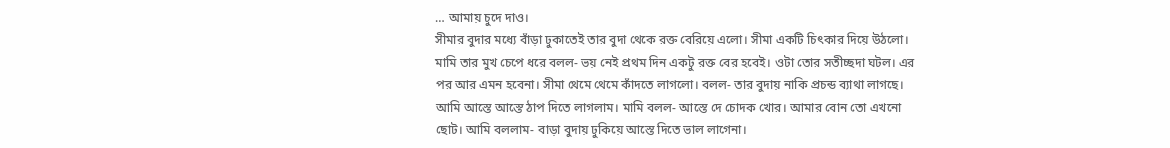… আমায় চুদে দাও।
সীমার বুদার মধ্যে বাঁড়া ঢুকাতেই তার বুদা থেকে রক্ত বেরিয়ে এলো। সীমা একটি চিৎকার দিয়ে উঠলো।
মামি তার মুখ চেপে ধরে বলল- ভয় নেই প্রথম দিন একটু রক্ত বের হবেই। ওটা তোর সতীচ্ছদা ঘটল। এর পর আর এমন হবেনা। সীমা থেমে থেমে কাঁদতে লাগলো। বলল- তার বুদায় নাকি প্রচন্ড ব্যাথা লাগছে।
আমি আস্তে আস্তে ঠাপ দিতে লাগলাম। মামি বলল- আস্তে দে চোদক খোর। আমার বোন তো এখনো ছোট। আমি বললাম- বাড়া বুদায় ঢুকিয়ে আস্তে দিতে ভাল লাগেনা।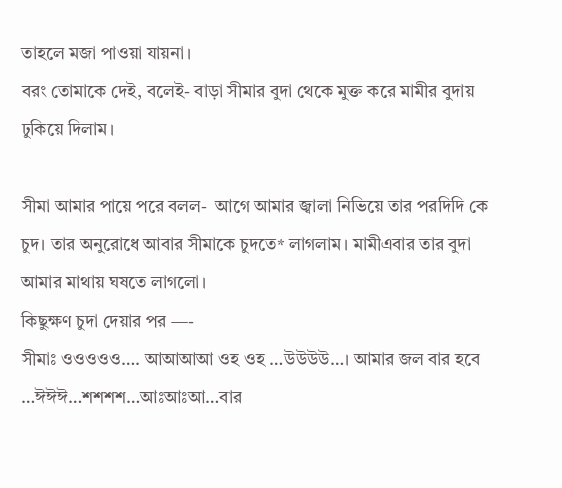তাহলে মজা পাওয়া যায়না।
বরং তোমাকে দেই, বলেই- বাড়া সীমার বুদা থেকে মুক্ত করে মামীর বুদায় ঢুকিয়ে দিলাম।

সীমা আমার পায়ে পরে বলল-  আগে আমার জ্বালা নিভিয়ে তার পরদিদি কে চুদ। তার অনুরোধে আবার সীমাকে চুদতে* লাগলাম। মামীএবার তার বুদা আমার মাথায় ঘষতে লাগলো।
কিছুক্ষণ চুদা দেয়ার পর —-
সীমাঃ ওওওওও…. আআআআ ওহ ওহ …উউউউ…। আমার জল বার হবে …ঈঈঈ…শশশশ…আঃআঃআ…বার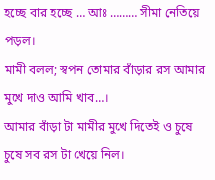হচ্ছে বার হচ্ছে … আঃ ……… সীমা নেতিয়ে পড়ল।
মামী বলল; স্বপন তোমার বাঁড়ার রস আমার মুখে দাও আমি খাব…।
আমার বাঁড়া টা মামীর মুখে দিতেই ও চুষে চুষে সব রস টা খেয়ে নিল।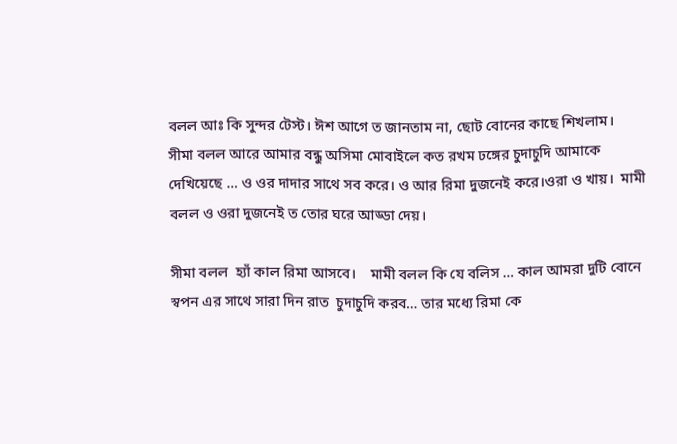বলল আঃ কি সুন্দর টেস্ট। ঈশ আগে ত জানতাম না, ছোট বোনের কাছে শিখলাম।
সীমা বলল আরে আমার বন্ধু অসিমা মোবাইলে কত রখম ঢঙ্গের চুদাচুদি আমাকে দেখিয়েছে … ও ওর দাদার সাথে সব করে। ও আর রিমা দুজনেই করে।ওরা ও খায়।  মামী বলল ও ওরা দুজনেই ত তোর ঘরে আড্ডা দেয়।

সীমা বলল  হ্যাঁ কাল রিমা আসবে।    মামী বলল কি যে বলিস … কাল আমরা দুটি বোনে স্বপন এর সাথে সারা দিন রাত  চুদাচুদি করব… তার মধ্যে রিমা কে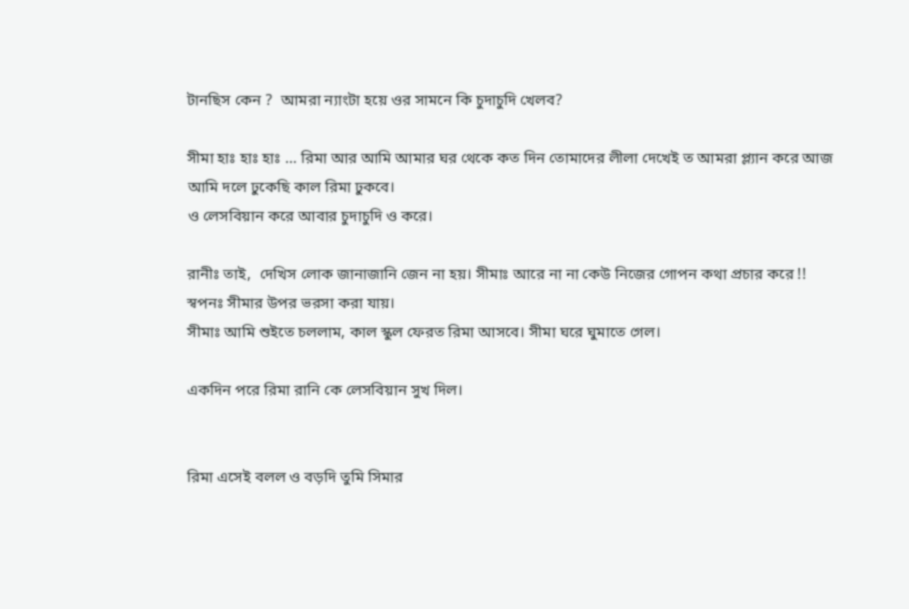টানছিস কেন ?  আমরা ন্যাংটা হয়ে ওর সামনে কি চুদাচুদি খেলব?

সীমা হাঃ হাঃ হাঃ … রিমা আর আমি আমার ঘর থেকে কত দিন তোমাদের লীলা দেখেই ত আমরা প্ল্যান করে আজ আমি দলে ঢুকেছি কাল রিমা ঢুকবে।
ও লেসবিয়ান করে আবার চুদাচুদি ও করে।

রানীঃ তাই,  দেখিস লোক জানাজানি জেন না হয়। সীমাঃ আরে না না কেউ নিজের গোপন কথা প্রচার করে !!
স্বপনঃ সীমার উপর ভরসা করা যায়।
সীমাঃ আমি শুইতে চললাম, কাল স্কুল ফেরত রিমা আসবে। সীমা ঘরে ঘুমাতে গেল।

একদিন পরে রিমা রানি কে লেসবিয়ান সুখ দিল।


রিমা এসেই বলল ও বড়দি তুমি সিমার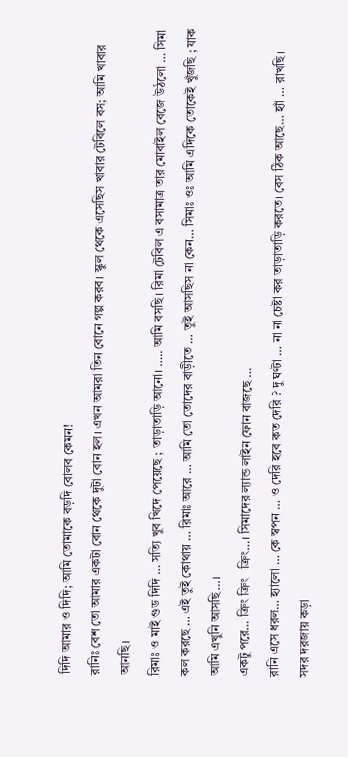দিদি আমার ও দিদি; আমি তোমাকে বড়দি বোলব কেমন!
রানিঃ বেশ তো আমার একটা বোন থেকে দুটা বোন হল। এখন আমরা তিন বোনে গল্প করব। স্কুল থেকে এসেছিস খাবার টেবিলে বস; আমি খাবার আনছি।
রিমাঃ ও মাই গুড দিদি … সত্যি খুব খিদে পেয়েছে ; তাড়াতাড়ি আনো। ….. আমি বসছি। রিমা টেবিল এ বসামাত্র তার মোবাইল বেজে উঠলো … সিমা কল করছে … এই তুই কোথায় … রিমাঃ আরে … আমি তো তোদের বাড়ীতে … তুই আসছিস না কেন… সিমাঃ ওঃ আমি এদিকে তোকেই খুঁজছি ; যাক আমি এখুনি আসছি…।
একটু পরে… ক্রিং ক্রিং   ক্রিং…। সিমাদের ল্যান্ড লাইন ফোন বাজছে …
রানি এসে ধরল… হ্যালো … কে স্বপন … ও দেরি হবে কত দেরি ? দু ঘণ্টা … না না চেষ্টা কর তাড়াতাড়ি করতে। বেস ঠিক আছে… হ্যাঁ … রাখছি।
সদর দরজায় কড়া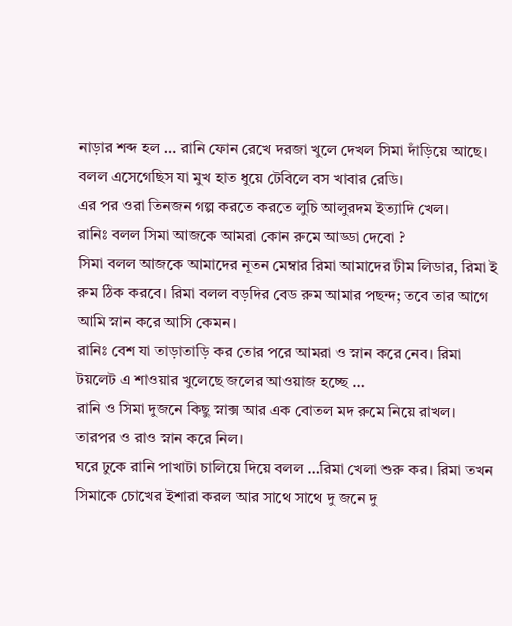নাড়ার শব্দ হল … রানি ফোন রেখে দরজা খুলে দেখল সিমা দাঁড়িয়ে আছে। বলল এসেগেছিস যা মুখ হাত ধুয়ে টেবিলে বস খাবার রেডি।
এর পর ওরা তিনজন গল্প করতে করতে লুচি আলুরদম ইত্যাদি খেল।
রানিঃ বলল সিমা আজকে আমরা কোন রুমে আড্ডা দেবো ?
সিমা বলল আজকে আমাদের নূতন মেম্বার রিমা আমাদের টীম লিডার, রিমা ই রুম ঠিক করবে। রিমা বলল বড়দির বেড রুম আমার পছন্দ; তবে তার আগে আমি স্নান করে আসি কেমন।
রানিঃ বেশ যা তাড়াতাড়ি কর তোর পরে আমরা ও স্নান করে নেব। রিমা টয়লেট এ শাওয়ার খুলেছে জলের আওয়াজ হচ্ছে …
রানি ও সিমা দুজনে কিছু স্নাক্স আর এক বোতল মদ রুমে নিয়ে রাখল। তারপর ও রাও স্নান করে নিল।
ঘরে ঢুকে রানি পাখাটা চালিয়ে দিয়ে বলল …রিমা খেলা শুরু কর। রিমা তখন সিমাকে চোখের ইশারা করল আর সাথে সাথে দু জনে দু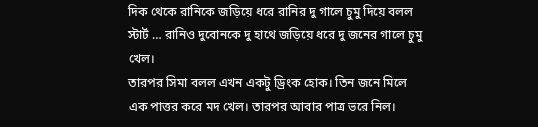দিক থেকে রানিকে জড়িয়ে ধরে রানির দু গালে চুমু দিয়ে বলল স্টার্ট … রানিও দুবোনকে দু হাথে জড়িয়ে ধরে দু জনের গালে চুমু খেল।
তারপর সিমা বলল এখন একটু ড্রিংক হোক। তিন জনে মিলে এক পাত্তর করে মদ খেল। তারপর আবার পাত্র ভরে নিল।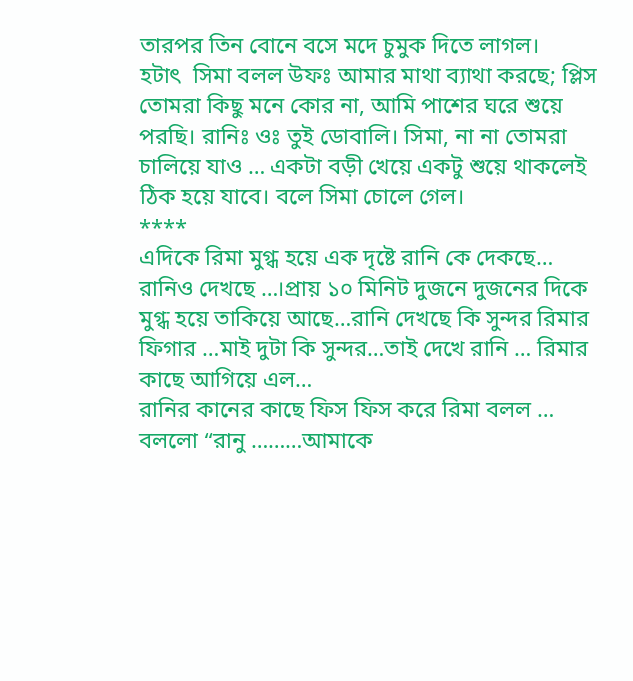তারপর তিন বোনে বসে মদে চুমুক দিতে লাগল।
হটাৎ  সিমা বলল উফঃ আমার মাথা ব্যাথা করছে; প্লিস তোমরা কিছু মনে কোর না, আমি পাশের ঘরে শুয়ে পরছি। রানিঃ ওঃ তুই ডোবালি। সিমা, না না তোমরা চালিয়ে যাও … একটা বড়ী খেয়ে একটু শুয়ে থাকলেই ঠিক হয়ে যাবে। বলে সিমা চোলে গেল।
****
এদিকে রিমা মুগ্ধ হয়ে এক দৃষ্টে রানি কে দেকছে… রানিও দেখছে …।প্রায় ১০ মিনিট দুজনে দুজনের দিকে মুগ্ধ হয়ে তাকিয়ে আছে…রানি দেখছে কি সুন্দর রিমার ফিগার …মাই দুটা কি সুন্দর…তাই দেখে রানি … রিমার কাছে আগিয়ে এল…
রানির কানের কাছে ফিস ফিস করে রিমা বলল …
বললো “রানু ………আমাকে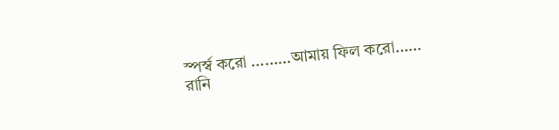স্পর্স্ব করো ………আমায় ফিল করো……
রানি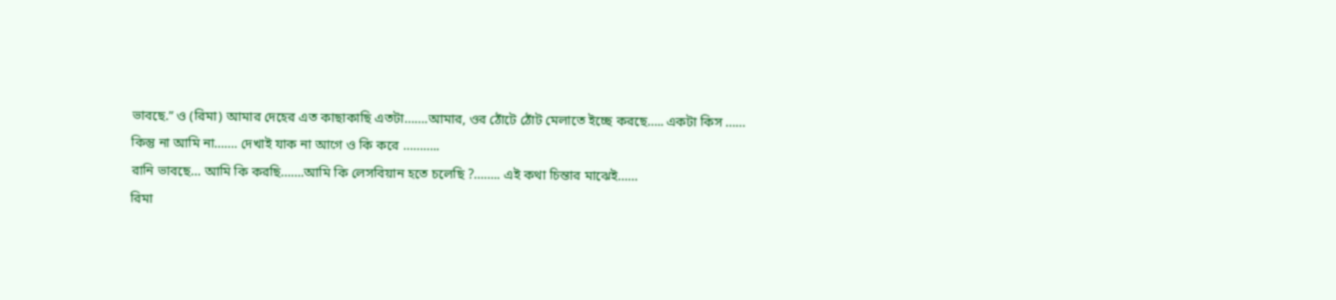ভাবছে.” ও (রিমা) আমার দেহের এত কাছাকাছি এতটা…….আমার, ওর ঠোঁটে ঠোঁট মেলাতে ইচ্ছে করছে….. একটা কিস …… কিন্তু না আমি না……. দেখাই যাক না আগে ও কি করে ………..
রানি ভাবছে… আমি কি করছি…….আমি কি লেসবিয়ান হতে চলেছি ?…….. এই কথা চিন্তার মাঝেই……
রিমা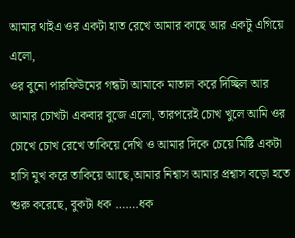আমার থাইএ ওর একটা হাত রেখে আমার কাছে আর একটু এগিয়ে এলো,
ওর বুনো পারফিউমের গন্ধটা আমাকে মাতাল করে দিচ্ছিল আর আমার চোখটা একবার বুজে এলো, তারপরেই চোখ খুলে আমি ওর চোখে চোখ রেখে তাকিয়ে দেখি ও আমার দিকে চেয়ে মিষ্টি একটা হাসি মুখ করে তাকিয়ে আছে,আমার নিশ্বাস আমার প্রশ্বাস বড়ো হতে শুরু করেছে, বুকটা ধক …….ধক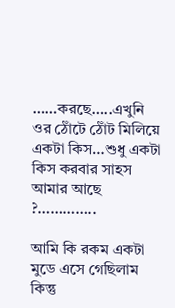……করছে…..এখুনি ওর ঠোঁটে ঠোঁট মিলিয়ে একটা কিস…শুধু একটা কিস করবার সাহস আমার আছে ?…………..

আমি কি রকম একটা মুডে এসে গেছিলাম কিন্তু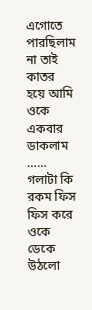এগোতে পারছিলাম না তাই কাতর হয়ে আমি ওকে একবার ডাকলাম …… গলাটা কি রকম ফিস ফিস করে ওকে ডেকে উঠলো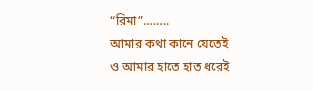“রিমা”……..
আমার কথা কানে যেতেই ও আমার হাতে হাত ধরেই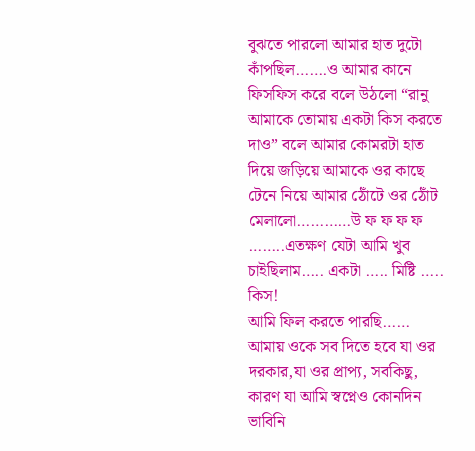বুঝতে পারলো আমার হাত দুটো কাঁপছিল…….ও আমার কানে ফিসফিস করে বলে উঠলো “রানু আমাকে তোমায় একটা কিস করতে দাও” বলে আমার কোমরটা হাত দিয়ে জড়িয়ে আমাকে ওর কাছে টেনে নিয়ে আমার ঠোঁটে ওর ঠোঁট মেলালো…………উ ফ ফ ফ ফ ……..এতক্ষণ যেটা আমি খুব চাইছিলাম….. একটা ….. মিষ্টি ….. কিস!
আমি ফিল করতে পারছি……
আমায় ওকে সব দিতে হবে যা ওর দরকার,যা ওর প্রাপ্য, সবকিছু, কারণ যা আমি স্বপ্নেও কোনদিন ভাবিনি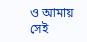ও আমায় সেই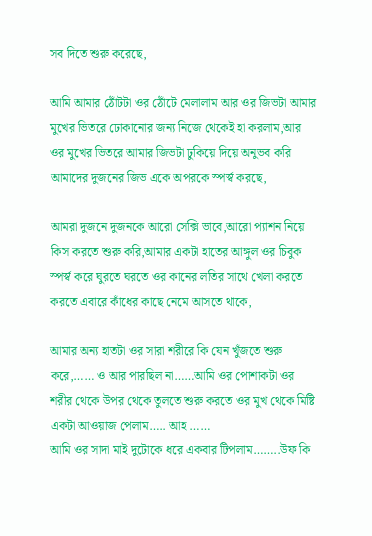সব দিতে শুরু করেছে,

আমি আমার ঠোঁটটা ওর ঠোঁটে মেলালাম আর ওর জিভটা আমার মুখের ভিতরে ঢোকানোর জন্য নিজে থেকেই হা করলাম,আর ওর মুখের ভিতরে আমার জিভটা ঢুকিয়ে দিয়ে অনুভব করি আমাদের দুজনের জিভ একে অপরকে স্পর্স্ব করছে,

আমরা দুজনে দুজনকে আরো সেক্সি ভাবে,আরো প্যাশন নিয়ে কিস করতে শুরু করি,আমার একটা হাতের আঙ্গুল ওর চিবুক স্পর্স্ব করে ঘুরতে ঘরতে ওর কানের লতির সাথে খেলা করতে করতে এবারে কাঁধের কাছে নেমে আসতে থাকে,

আমার অন্য হাতটা ওর সারা শরীরে কি যেন খুঁজতে শুরু করে,…… ও আর পারছিল না……আমি ওর পোশাকটা ওর শরীর থেকে উপর থেকে তুলতে শুরু করতে ওর মুখ থেকে মিষ্টি একটা আওয়াজ পেলাম….. আহ ……
আমি ওর সাদা মাই দুটোকে ধরে একবার টিপলাম……..উফ কি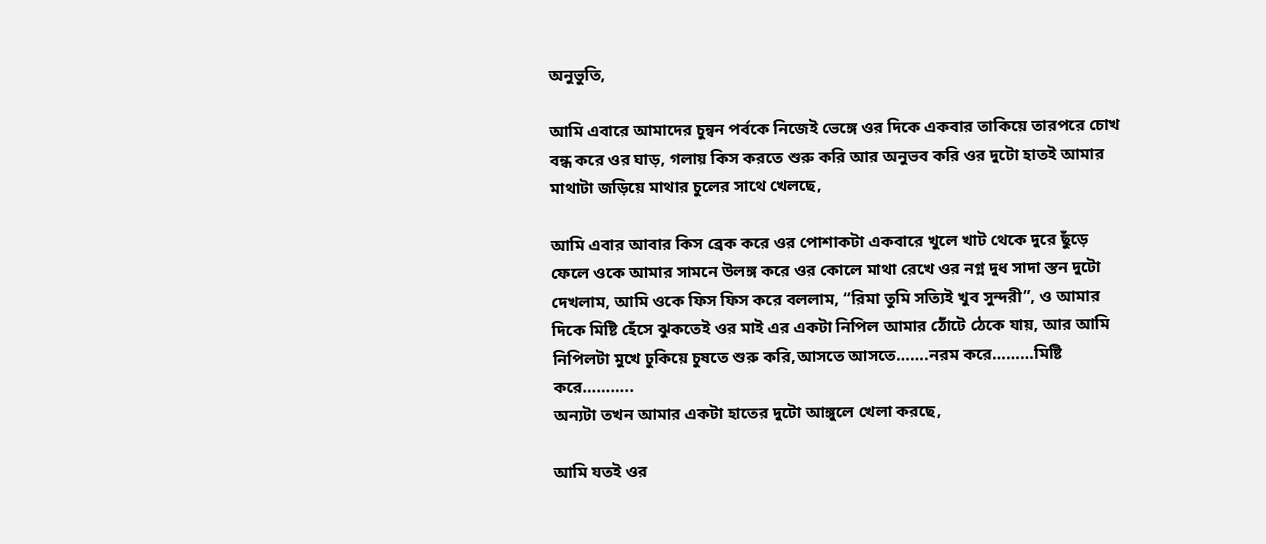অনুভুতি,

আমি এবারে আমাদের চুন্বন পর্বকে নিজেই ভেঙ্গে ওর দিকে একবার তাকিয়ে তারপরে চোখ বন্ধ করে ওর ঘাড়, গলায় কিস করতে শুরু করি আর অনুভব করি ওর দুটো হাতই আমার মাথাটা জড়িয়ে মাথার চুলের সাথে খেলছে,

আমি এবার আবার কিস ব্রেক করে ওর পোশাকটা একবারে খুলে খাট থেকে দুরে ছুঁড়ে ফেলে ওকে আমার সামনে উলঙ্গ করে ওর কোলে মাথা রেখে ওর নগ্ন দুধ সাদা স্তন দুটো দেখলাম, আমি ওকে ফিস ফিস করে বললাম, “রিমা তুমি সত্যিই খুব সুন্দরী”, ও আমার দিকে মিষ্টি হেঁসে ঝুকতেই ওর মাই এর একটা নিপিল আমার ঠোঁটে ঠেকে যায়, আর আমি নিপিলটা মুখে ঢুকিয়ে চুষতে শুরু করি,আসতে আসতে…….নরম করে………মিষ্টি করে………..
অন্যটা তখন আমার একটা হাতের দুটো আঙ্গুলে খেলা করছে,

আমি যতই ওর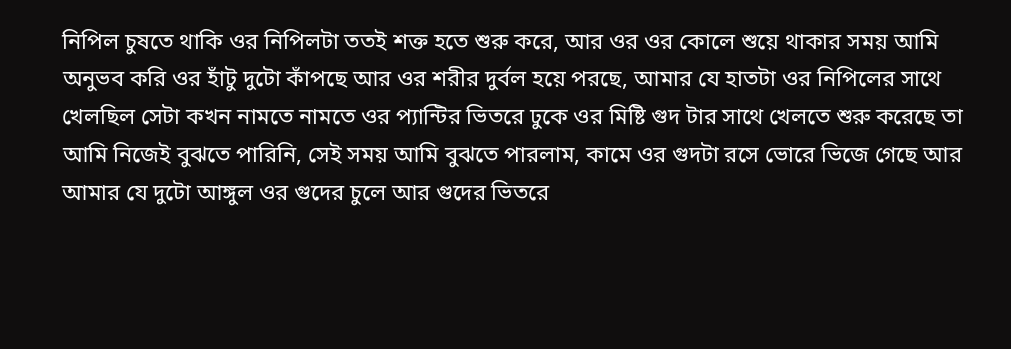নিপিল চুষতে থাকি ওর নিপিলটা ততই শক্ত হতে শুরু করে, আর ওর ওর কোলে শুয়ে থাকার সময় আমি অনুভব করি ওর হাঁটু দুটো কাঁপছে আর ওর শরীর দুর্বল হয়ে পরছে, আমার যে হাতটা ওর নিপিলের সাথে খেলছিল সেটা কখন নামতে নামতে ওর প্যান্টির ভিতরে ঢুকে ওর মিষ্টি গুদ টার সাথে খেলতে শুরু করেছে তা আমি নিজেই বুঝতে পারিনি, সেই সময় আমি বুঝতে পারলাম, কামে ওর গুদটা রসে ভোরে ভিজে গেছে আর আমার যে দুটো আঙ্গুল ওর গুদের চুলে আর গুদের ভিতরে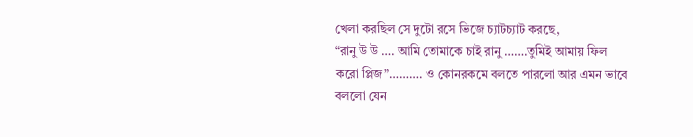খেলা করছিল সে দুটো রসে ভিজে চ্যাটচ্যাট করছে,
“রানু উ উ …. আমি তোমাকে চাই রানু …….তুমিই আমায় ফিল করো প্লিজ”………. ও কোনরকমে বলতে পারলো আর এমন ভাবে বললো যেন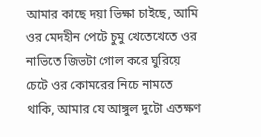আমার কাছে দয়া ভিক্ষা চাইছে, আমি ওর মেদহীন পেটে চুমু খেতেখেতে ওর নাভিতে জিভটা গোল করে ঘুরিয়ে চেটে ওর কোমরের নিচে নামতে থাকি, আমার যে আঙ্গুল দুটো এতক্ষণ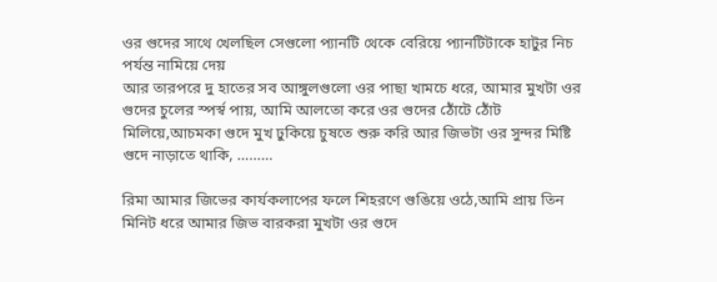ওর গুদের সাথে খেলছিল সেগুলো প্যানটি থেকে বেরিয়ে প্যানটিটাকে হাটুর নিচ পর্যন্ত নামিয়ে দেয়
আর তারপরে দু হাতের সব আঙ্গুলগুলো ওর পাছা খামচে ধরে, আমার মুখটা ওর গুদের চুলের স্পর্স্ব পায়, আমি আলতো করে ওর গুদের ঠোঁটে ঠোঁট মিলিয়ে,আচমকা গুদে মুখ ঢুকিয়ে চুষতে শুরু করি আর জিভটা ওর সুন্দর মিষ্টি গুদে নাড়াতে থাকি, ………

রিমা আমার জিভের কার্যকলাপের ফলে শিহরণে গুঙিয়ে ওঠে,আমি প্রায় তিন মিনিট ধরে আমার জিভ বারকরা মুখটা ওর গুদে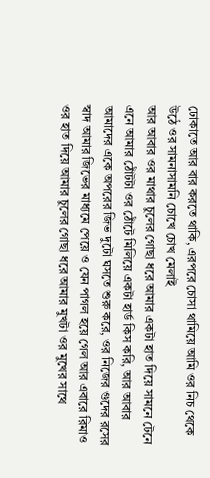ঢোকাতে আর বার করতে থাকি, এরপরে চোসা থামিয়ে আমি ওর নিচ থেকে উঠে ওর সামনাসামনি চোখে চোখ মেলাই
আর আবার ওর মাথার চুলের গোছা ধরে আমার একটা হাত দিয়ে সামনে টেনে এনে আমার ঠোঁটটা ওর ঠোঁটে মিলিয়ে একটা হার্ড কিস করি, আর আবার আমাদের একে অপরের জিভ দুটো ঘসতে শুরু করে, ওর নিজের গুদের রসের স্বাদ আমার জিভের মাধ্যমে পেয়ে ও যেন পাগল হয়ে গেল আর এবারে রিমাও ওর হাত দিয়ে আমার চুলের গোছা ধরে আমার মুখটা ওর মুখের সাথে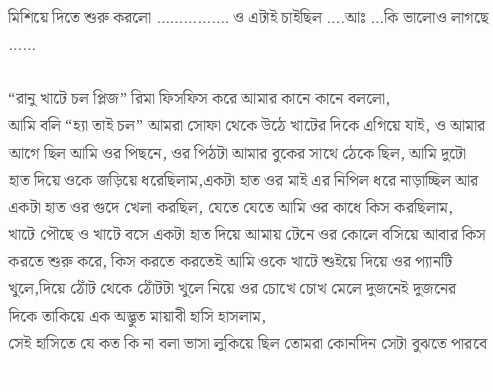মিশিয়ে দিতে শুরু করলো ……………. ও এটাই চাইছিল ….আঃ …কি ভালোও লাগছে ……

“রানু খাটে চল প্লিজ” রিমা ফিসফিস করে আমার কানে কানে বললো,
আমি বলি “হ্যা তাই চল” আমরা সোফা থেকে উঠে খাটের দিকে এগিয়ে যাই, ও আমার আগে ছিল আমি ওর পিছনে, ওর পিঠটা আমার বুকের সাথে ঠেকে ছিল, আমি দুটো হাত দিয়ে ওকে জড়িয়ে ধরেছিলাম,একটা হাত ওর মাই এর নিপিল ধরে নাড়াচ্ছিল আর একটা হাত ওর গুদে খেলা করছিল, যেতে যেতে আমি ওর কাধে কিস করছিলাম,
খাটে পৌছে ও খাটে বসে একটা হাত দিয়ে আমায় টেনে ওর কোলে বসিয়ে আবার কিস করতে শুরু করে, কিস করতে করতেই আমি ওকে খাটে শুইয়ে দিয়ে ওর প্যানটি খুলে,দিয়ে ঠোঁট থেকে ঠোঁটটা খুলে নিয়ে ওর চোখে চোখ মেলে দুজনেই দুজনের দিকে তাকিয়ে এক অদ্ভুত মায়াবী হাসি হাসলাম,
সেই হাসিতে যে কত কি না বলা ভাসা লুকিয়ে ছিল তোমরা কোনদিন সেটা বুঝতে পারবে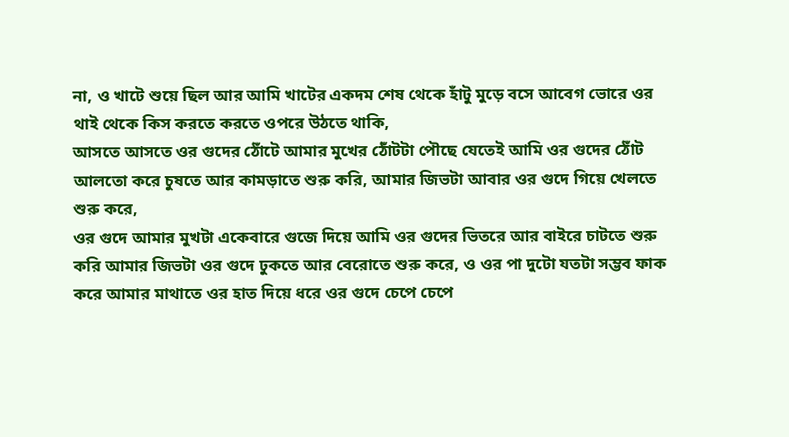না, ও খাটে শুয়ে ছিল আর আমি খাটের একদম শেষ থেকে হাঁটু মুড়ে বসে আবেগ ভোরে ওর থাই থেকে কিস করতে করতে ওপরে উঠতে থাকি,
আসতে আসতে ওর গুদের ঠোঁটে আমার মুখের ঠোঁটটা পৌছে যেতেই আমি ওর গুদের ঠোঁট আলতো করে চুষতে আর কামড়াতে শুরু করি, আমার জিভটা আবার ওর গুদে গিয়ে খেলতে শুরু করে,
ওর গুদে আমার মুখটা একেবারে গুজে দিয়ে আমি ওর গুদের ভিতরে আর বাইরে চাটতে শুরু করি আমার জিভটা ওর গুদে ঢুকতে আর বেরোতে শুরু করে, ও ওর পা দুটো যতটা সম্ভব ফাক করে আমার মাথাতে ওর হাত দিয়ে ধরে ওর গুদে চেপে চেপে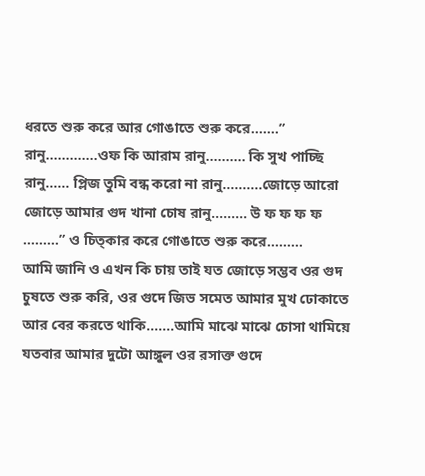ধরতে শুরু করে আর গোঙাতে শুরু করে…….” রানু………….ওফ কি আরাম রানু………. কি সুখ পাচ্ছি রানু…… প্লিজ তুমি বন্ধ করো না রানু……….জোড়ে আরো জোড়ে আমার গুদ খানা চোষ রানু……… উ ফ ফ ফ ফ ………” ও চিত্কার করে গোঙাতে শুরু করে………
আমি জানি ও এখন কি চায় তাই যত জোড়ে সম্ভব ওর গুদ চুষতে শুরু করি, ওর গুদে জিভ সমেত আমার মুখ ঢোকাতে আর বের করতে থাকি…….আমি মাঝে মাঝে চোসা থামিয়ে যতবার আমার দুটো আঙ্গুল ওর রসাক্ত গুদে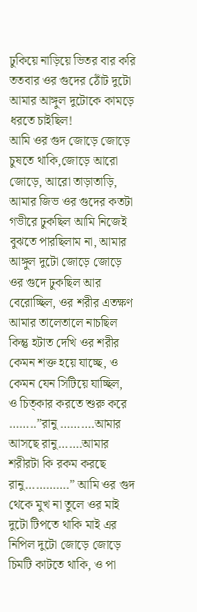ঢুকিয়ে নাড়িয়ে ভিতর বার করি ততবার ওর গুদের ঠোঁট দুটো আমার আঙ্গুল দুটোকে কামড়ে ধরতে চাইছিল!
আমি ওর গুদ জোড়ে জোড়ে চুষতে থাকি,জোড়ে আরো জোড়ে, আরো তাড়াতাড়ি,
আমার জিভ ওর গুদের কতটা গভীরে ঢুকছিল আমি নিজেই বুঝতে পারছিলাম না, আমার আঙ্গুল দুটো জোড়ে জোড়ে ওর গুদে ঢুকছিল আর বেরোচ্ছিল, ওর শরীর এতক্ষণ আমার তালেতালে নাচছিল কিন্তু হটাত দেখি ওর শরীর কেমন শক্ত হয়ে যাচ্ছে, ও কেমন যেন সিটিয়ে যাচ্ছিল,
ও চিত্কার করতে শুরু করে ……..”রানু ……….আমার আসছে রানু…….আমার শরীরটা কি রকম করছে রানু………….” আমি ওর গুদ থেকে মুখ না তুলে ওর মাই দুটো টিপতে থাকি মাই এর নিপিল দুটো জোড়ে জোড়ে চিমটি কাটতে থাকি, ও পা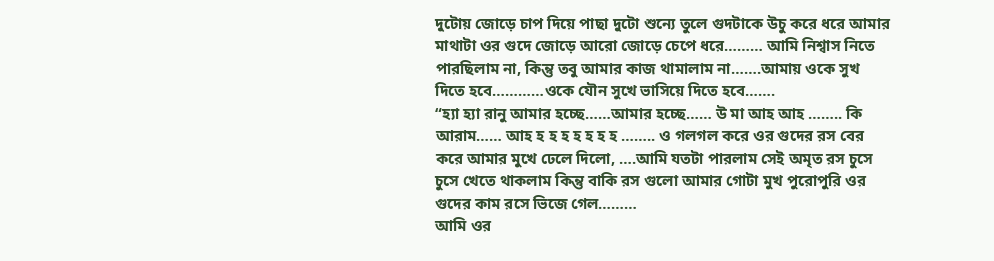দুটোয় জোড়ে চাপ দিয়ে পাছা দুটো শুন্যে তুলে গুদটাকে উচু করে ধরে আমার মাথাটা ওর গুদে জোড়ে আরো জোড়ে চেপে ধরে……… আমি নিশ্বাস নিতে পারছিলাম না, কিন্তু তবু আমার কাজ থামালাম না…….আমায় ওকে সুখ দিতে হবে…………ওকে যৌন সুখে ভাসিয়ে দিতে হবে…….
“হ্যা হ্যা রানু আমার হচ্ছে……আমার হচ্ছে…… উ মা আহ আহ …….. কি আরাম…… আহ হ হ হ হ হ হ হ …….. ও গলগল করে ওর গুদের রস বের করে আমার মুখে ঢেলে দিলো, ….আমি যতটা পারলাম সেই অমৃত রস চুসে চুসে খেতে থাকলাম কিন্তু বাকি রস গুলো আমার গোটা মুখ পুরোপুরি ওর গুদের কাম রসে ভিজে গেল………
আমি ওর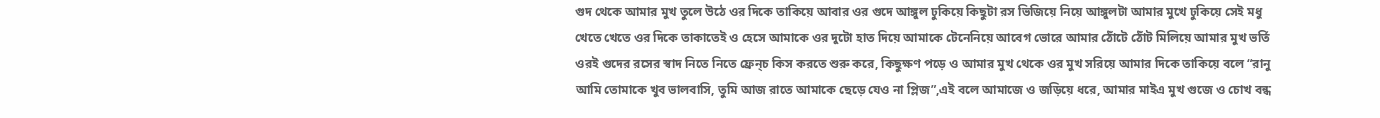গুদ থেকে আমার মুখ তুলে উঠে ওর দিকে তাকিয়ে আবার ওর গুদে আঙ্গুল ঢুকিয়ে কিছুটা রস ভিজিয়ে নিয়ে আঙ্গুলটা আমার মুখে ঢুকিয়ে সেই মধু খেতে খেতে ওর দিকে তাকাতেই ও হেসে আমাকে ওর দুটো হাত দিয়ে আমাকে টেনেনিয়ে আবেগ ভোরে আমার ঠোঁটে ঠোঁট মিলিয়ে আমার মুখ ভর্তি ওরই গুদের রসের স্বাদ নিতে নিতে ফ্রেন্চ কিস করতে শুরু করে, কিছুক্ষণ পড়ে ও আমার মুখ থেকে ওর মুখ সরিয়ে আমার দিকে তাকিয়ে বলে “রানু আমি তোমাকে খুব ভালবাসি, তুমি আজ রাতে আমাকে ছেড়ে যেও না প্লিজ”,এই বলে আমাজে ও জড়িয়ে ধরে, আমার মাইএ মুখ গুজে ও চোখ বন্ধ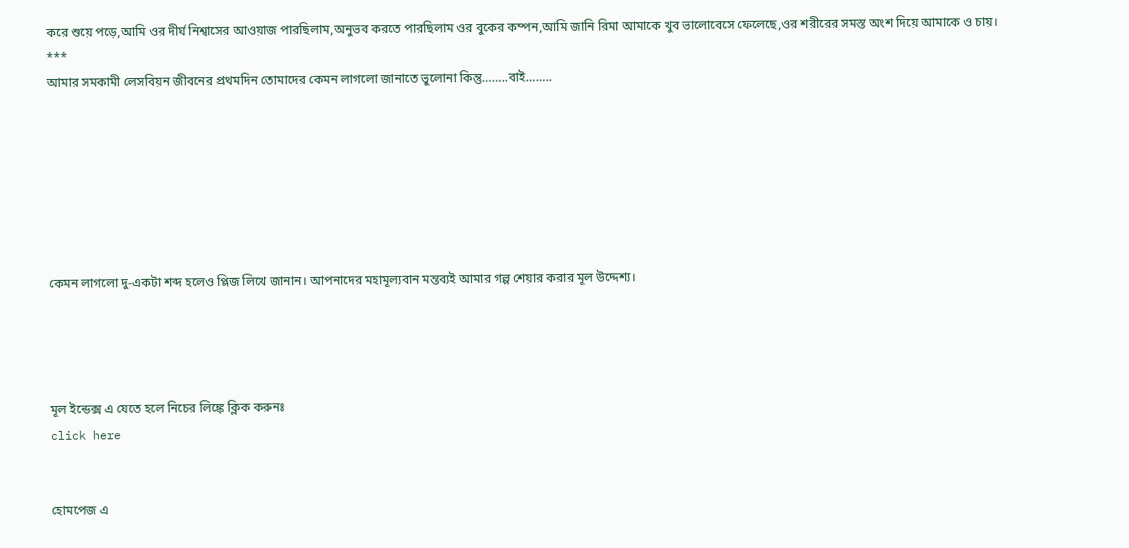করে শুয়ে পড়ে,আমি ওর দীর্ঘ নিশ্বাসের আওয়াজ পারছিলাম,অনুভব করতে পারছিলাম ওর বুকের কম্পন,আমি জানি রিমা আমাকে খুব ভালোবেসে ফেলেছে,ওর শরীরের সমস্ত অংশ দিয়ে আমাকে ও চায়।
***
আমার সমকামী লেসবিয়ন জীবনের প্রথমদিন তোমাদের কেমন লাগলো জানাতে ভুলোনা কিন্তু……..বাই……..







কেমন লাগলো দু-একটা শব্দ হলেও প্লিজ লিখে জানান। আপনাদের মহামূল্যবান মন্তব্যই আমার গল্প শেয়ার করার মূল উদ্দেশ্য।




মূল ইন্ডেক্স এ যেতে হলে নিচের লিঙ্কে ক্লিক করুনঃ
click here


হোমপেজ এ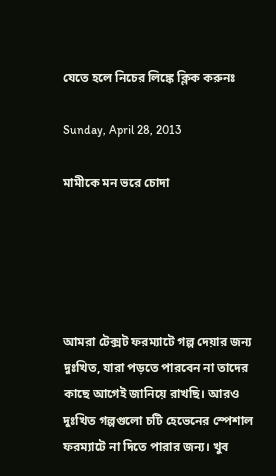যেতে হলে নিচের লিঙ্কে ক্লিক করুনঃ

Sunday, April 28, 2013

মামীকে মন ভরে চোদা





আমরা টেক্সট ফরম্যাটে গল্প দেয়ার জন্য দুঃখিত, যারা পড়তে পারবেন না তাদের কাছে আগেই জানিয়ে রাখছি। আরও দুঃখিত গল্পগুলো চটি হেভেনের স্পেশাল ফরম্যাটে না দিতে পারার জন্য। খুব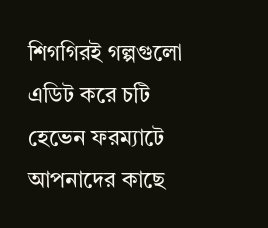শিগগিরই গল্পগুলো এডিট করে চটি হেভেন ফরম্যাটে আপনাদের কাছে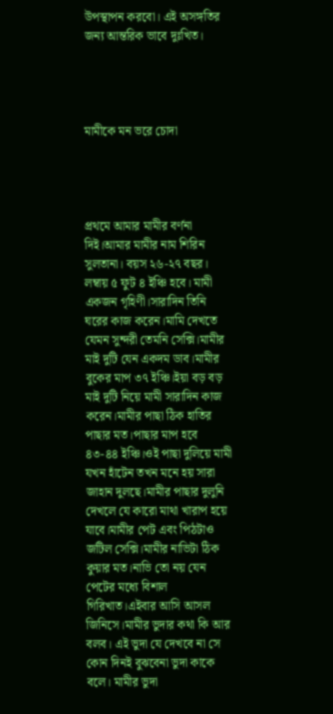উপস্থাপন করবো। এই অসঙ্গতির জন্য আন্তরিক ভাবে দুঃখিত।




মামীকে মন ভরে চোদা




প্রথমে আমার মামীর বর্ণনা দিই।আমার মামীর নাম শিরিন সুলতানা। বয়স ২৬-২৭ বছর। লম্বায় ৫ ফুট ৪ ইঞ্চি হবে। মামী একজন গৃহিণী।সারাদিন তিনি ঘরের কাজ করেন।মামি দেখতে যেমন সুন্দরী তেমনি সেক্সি।মামীর মাই দুটি যেন একদম ডাব।মামীর বুকের মাপ ৩৭ ইঞ্চি।ইয়া বড় বড় মাই দুটি নিয়ে মামী সারাদিন কাজ করেন।মামীর পাছা ঠিক হাতির পাছার মত।পাছার মাপ হবে ৪৩-৪৪ ইঞ্চি।ওই পাছা দুলিয়ে মামী যখন হাঁটেন তখন মনে হয় সারা জাহান দুলছে।মামীর পাছার দুলুনি দেখলে যে কারো মাথা খারাপ হয়ে যাবে।মামীর পেট এবং পিঠটাও জটিল সেক্সি।মামীর নাভিটা ঠিক কুয়ার মত।নাভি তো নয় যেন পেটের মধ্যে বিশাল গিরিখাত।এইবার আসি আসল জিনিসে।মামীর ভুদার কথা কি আর বলব। এই ভুদা যে দেখবে না সে কোন দিনই বুঝবেনা ভুদা কাকে বলে। মামীর ভুদা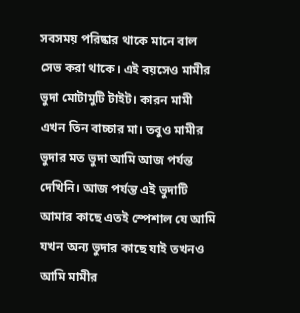সবসময় পরিষ্কার থাকে মানে বাল সেভ করা থাকে। এই বয়সেও মামীর ভুদা মোটামুটি টাইট। কারন মামী এখন তিন বাচ্চার মা। তবুও মামীর ভুদার মত ভুদা আমি আজ পর্যন্ত দেখিনি। আজ পর্যন্ত এই ভুদাটি আমার কাছে এতই স্পেশাল যে আমি যখন অন্য ভুদার কাছে যাই তখনও আমি মামীর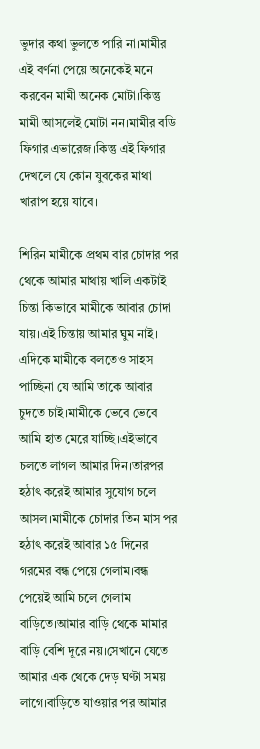ভুদার কথা ভুলতে পারি না।মামীর এই বর্ণনা পেয়ে অনেকেই মনে করবেন মামী অনেক মোটা।কিন্তু মামী আসলেই মোটা নন।মামীর বডি ফিগার এভারেজ।কিন্তু এই ফিগার দেখলে যে কোন যুবকের মাথা খারাপ হয়ে যাবে।

শিরিন মামীকে প্রথম বার চোদার পর থেকে আমার মাথায় খালি একটাই চিন্তা কিভাবে মামীকে আবার চোদা যায়।এই চিন্তায় আমার ঘুম নাই। এদিকে মামীকে বলতেও সাহস পাচ্ছিনা যে আমি তাকে আবার চুদতে চাই।মামীকে ভেবে ভেবে আমি হাত মেরে যাচ্ছি।এইভাবে চলতে লাগল আমার দিন।তারপর হঠাৎ করেই আমার সুযোগ চলে আসল।মামীকে চোদার তিন মাস পর হঠাৎ করেই আবার ১৫ দিনের গরমের বন্ধ পেয়ে গেলাম।বন্ধ পেয়েই আমি চলে গেলাম বাড়িতে।আমার বাড়ি থেকে মামার বাড়ি বেশি দূরে নয়।সেখানে যেতে আমার এক থেকে দেড় ঘণ্টা সময় লাগে।বাড়িতে যাওয়ার পর আমার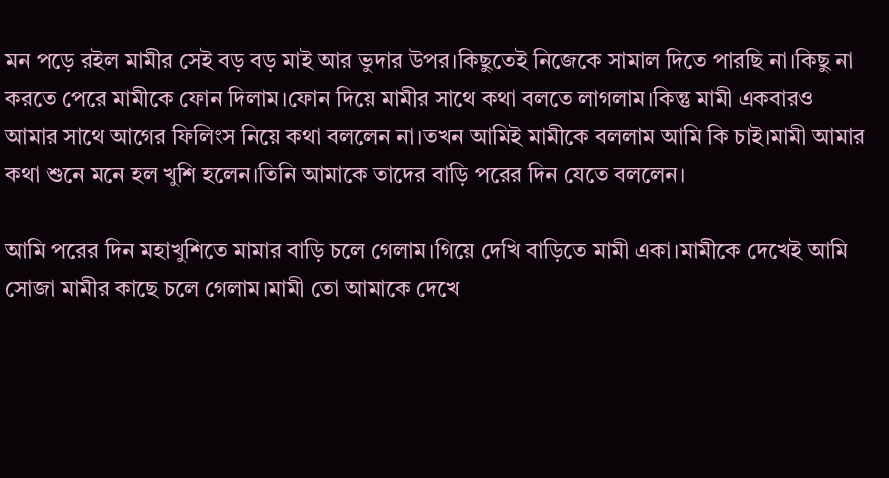মন পড়ে রইল মামীর সেই বড় বড় মাই আর ভুদার উপর।কিছুতেই নিজেকে সামাল দিতে পারছি না।কিছু না করতে পেরে মামীকে ফোন দিলাম।ফোন দিয়ে মামীর সাথে কথা বলতে লাগলাম।কিন্তু মামী একবারও আমার সাথে আগের ফিলিংস নিয়ে কথা বললেন না।তখন আমিই মামীকে বললাম আমি কি চাই।মামী আমার কথা শুনে মনে হল খুশি হলেন।তিনি আমাকে তাদের বাড়ি পরের দিন যেতে বললেন।

আমি পরের দিন মহাখুশিতে মামার বাড়ি চলে গেলাম।গিয়ে দেখি বাড়িতে মামী একা।মামীকে দেখেই আমি সোজা মামীর কাছে চলে গেলাম।মামী তো আমাকে দেখে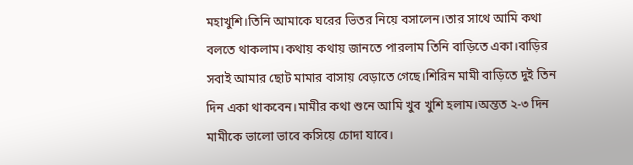মহাখুশি।তিনি আমাকে ঘরের ভিতর নিয়ে বসালেন।তার সাথে আমি কথা বলতে থাকলাম।কথায় কথায় জানতে পারলাম তিনি বাড়িতে একা।বাড়ির সবাই আমার ছোট মামার বাসায় বেড়াতে গেছে।শিরিন মামী বাড়িতে দুই তিন দিন একা থাকবেন।মামীর কথা শুনে আমি খুব খুশি হলাম।অন্তত ২-৩ দিন মামীকে ভালো ভাবে কসিয়ে চোদা যাবে।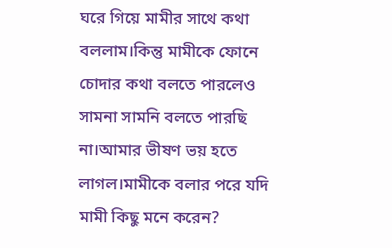ঘরে গিয়ে মামীর সাথে কথা বললাম।কিন্তু মামীকে ফোনে চোদার কথা বলতে পারলেও সামনা সামনি বলতে পারছি না।আমার ভীষণ ভয় হতে লাগল।মামীকে বলার পরে যদি মামী কিছু মনে করেন?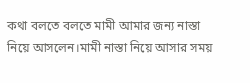কথা বলতে বলতে মামী আমার জন্য নাস্তা নিয়ে আসলেন।মামী নাস্তা নিয়ে আসার সময়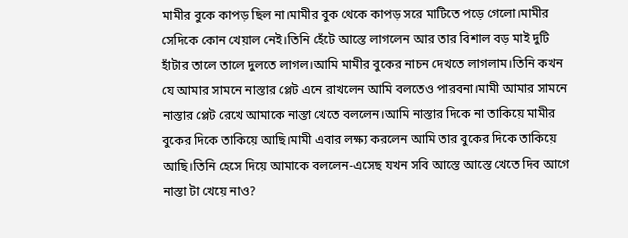মামীর বুকে কাপড় ছিল না।মামীর বুক থেকে কাপড় সরে মাটিতে পড়ে গেলো।মামীর সেদিকে কোন খেয়াল নেই।তিনি হেঁটে আস্তে লাগলেন আর তার বিশাল বড় মাই দুটি হাঁটার তালে তালে দুলতে লাগল।আমি মামীর বুকের নাচন দেখতে লাগলাম।তিনি কখন যে আমার সামনে নাস্তার প্লেট এনে রাখলেন আমি বলতেও পারবনা।মামী আমার সামনে নাস্তার প্লেট রেখে আমাকে নাস্তা খেতে বললেন।আমি নাস্তার দিকে না তাকিয়ে মামীর বুকের দিকে তাকিয়ে আছি।মামী এবার লক্ষ্য করলেন আমি তার বুকের দিকে তাকিয়ে আছি।তিনি হেসে দিয়ে আমাকে বললেন-এসেছ যখন সবি আস্তে আস্তে খেতে দিব আগে নাস্তা টা খেয়ে নাও?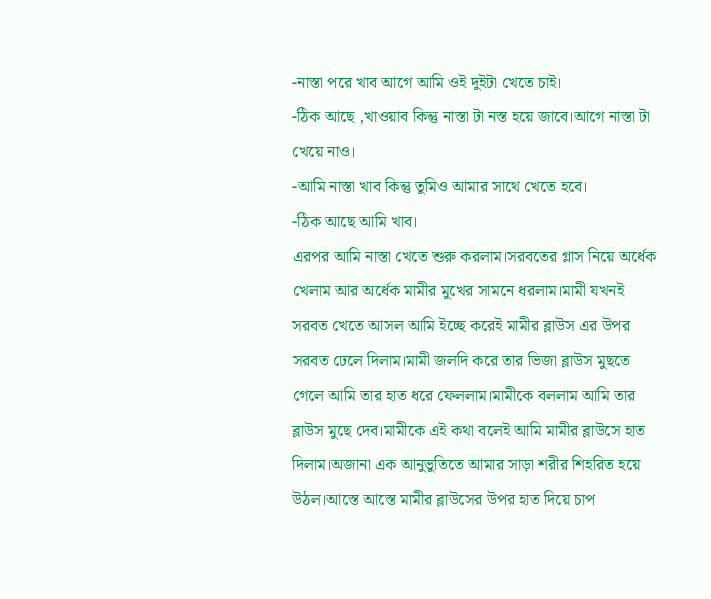-নাস্তা পরে খাব আগে আমি ওই দুইটা খেতে চাই।
-ঠিক আছে ,খাওয়াব কিন্তু নাস্তা টা নস্ত হয়ে জাবে।আগে নাস্তা টা খেয়ে নাও।
-আমি নাস্তা খাব কিন্তু তুমিও আমার সাথে খেতে হবে।
-ঠিক আছে আমি খাব।
এরপর আমি নাস্তা খেতে শুরু করলাম।সরবতের গ্লাস নিয়ে অর্ধেক খেলাম আর অর্ধেক মামীর মুখের সামনে ধরলাম।মামী যখনই সরবত খেতে আসল আমি ইচ্ছে করেই মামীর ব্লাউস এর উপর সরবত ঢেলে দিলাম।মামী জলদি করে তার ভিজা ব্লাউস মুছতে গেলে আমি তার হাত ধরে ফেললাম।মামীকে বললাম আমি তার ব্লাউস মুছে দেব।মামীকে এই কথা বলেই আমি মামীর ব্লাউসে হাত দিলাম।অজানা এক আনুভুতিতে আমার সাড়া শরীর শিহরিত হয়ে উঠল।আস্তে আস্তে মামীর ব্লাউসের উপর হাত দিয়ে চাপ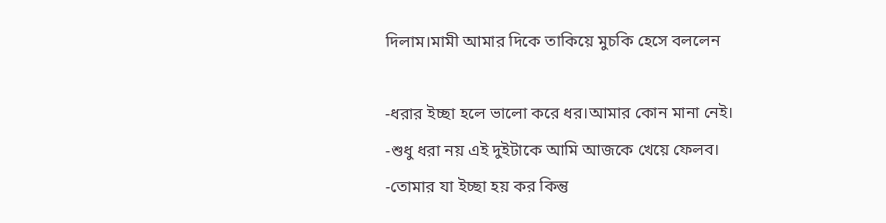দিলাম।মামী আমার দিকে তাকিয়ে মুচকি হেসে বললেন

-ধরার ইচ্ছা হলে ভালো করে ধর।আমার কোন মানা নেই।
-শুধু ধরা নয় এই দুইটাকে আমি আজকে খেয়ে ফেলব।
-তোমার যা ইচ্ছা হয় কর কিন্তু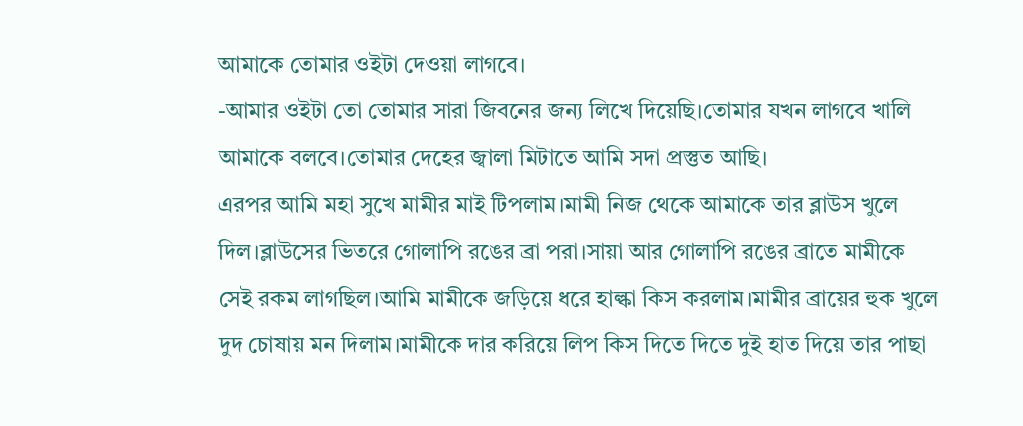আমাকে তোমার ওইটা দেওয়া লাগবে।
-আমার ওইটা তো তোমার সারা জিবনের জন্য লিখে দিয়েছি।তোমার যখন লাগবে খালি আমাকে বলবে।তোমার দেহের জ্বালা মিটাতে আমি সদা প্রস্তুত আছি।
এরপর আমি মহা সুখে মামীর মাই টিপলাম।মামী নিজ থেকে আমাকে তার ব্লাউস খুলে দিল।ব্লাউসের ভিতরে গোলাপি রঙের ব্রা পরা।সায়া আর গোলাপি রঙের ব্রাতে মামীকে সেই রকম লাগছিল।আমি মামীকে জড়িয়ে ধরে হাল্কা কিস করলাম।মামীর ব্রায়ের হুক খুলে দুদ চোষায় মন দিলাম।মামীকে দার করিয়ে লিপ কিস দিতে দিতে দুই হাত দিয়ে তার পাছা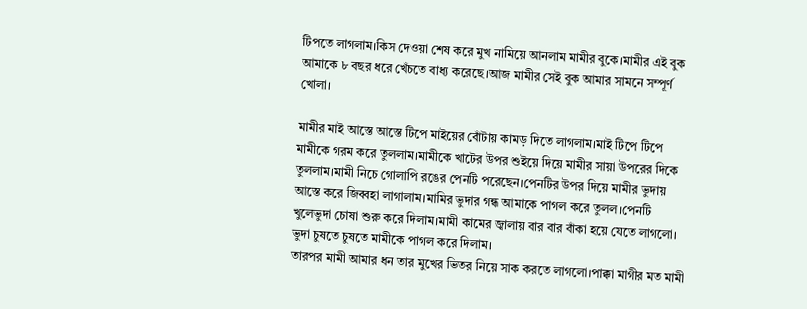টিপতে লাগলাম।কিস দেওয়া শেষ করে মুখ নামিয়ে আনলাম মামীর বুকে।মামীর এই বুক আমাকে ৮ বছর ধরে খেঁচতে বাধ্য করেছে।আজ মামীর সেই বুক আমার সামনে সম্পূর্ণ খোলা।

মামীর মাই আস্তে আস্তে টিপে মাইয়ের বোঁটায় কামড় দিতে লাগলাম।মাই টিপে টিপে মামীকে গরম করে তুললাম।মামীকে খাটের উপর শুইয়ে দিয়ে মামীর সায়া উপরের দিকে তুললাম।মামী নিচে গোলাপি রঙের পেনটি পরেছেন।পেনটির উপর দিয়ে মামীর ভুদায় আস্তে করে জিব্বহা লাগালাম।মামির ভুদার গন্ধ আমাকে পাগল করে তুলল।পেনটি খুলেভুদা চোষা শুরু করে দিলাম।মামী কামের জ্বালায় বার বার বাঁকা হয়ে যেতে লাগলো। ভুদা চুষতে চুষতে মামীকে পাগল করে দিলাম।
তারপর মামী আমার ধন তার মুখের ভিতর নিয়ে সাক করতে লাগলো।পাক্কা মাগীর মত মামী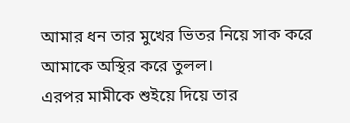আমার ধন তার মুখের ভিতর নিয়ে সাক করে আমাকে অস্থির করে তুলল।
এরপর মামীকে শুইয়ে দিয়ে তার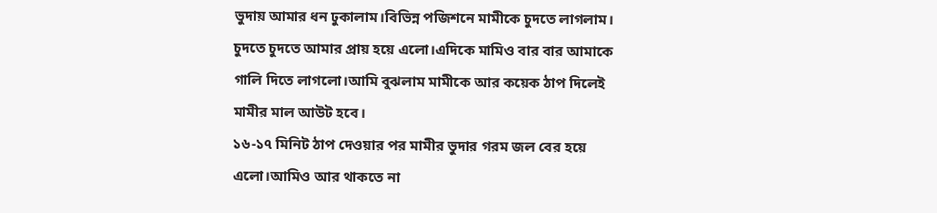ভুদায় আমার ধন ঢুকালাম।বিভিন্ন পজিশনে মামীকে চুদতে লাগলাম।
চুদতে চুদতে আমার প্রায় হয়ে এলো।এদিকে মামিও বার বার আমাকে গালি দিতে লাগলো।আমি বুঝলাম মামীকে আর কয়েক ঠাপ দিলেই মামীর মাল আউট হবে।
১৬-১৭ মিনিট ঠাপ দেওয়ার পর মামীর ভুদার গরম জল বের হয়ে এলো।আমিও আর থাকতে না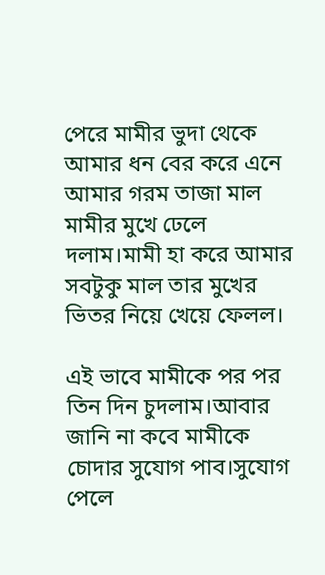পেরে মামীর ভুদা থেকে আমার ধন বের করে এনে আমার গরম তাজা মাল মামীর মুখে ঢেলে দলাম।মামী হা করে আমার সবটুকু মাল তার মুখের ভিতর নিয়ে খেয়ে ফেলল।

এই ভাবে মামীকে পর পর তিন দিন চুদলাম।আবার জানি না কবে মামীকে চোদার সুযোগ পাব।সুযোগ পেলে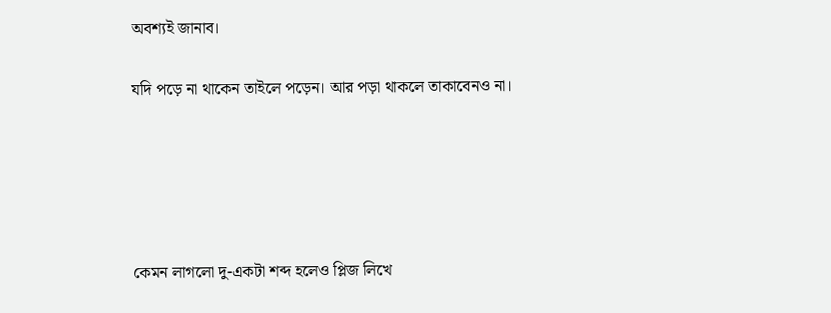অবশ্যই জানাব।

যদি পড়ে না থাকেন তাইলে পড়েন। আর পড়া থাকলে তাকাবেনও না।





কেমন লাগলো দু-একটা শব্দ হলেও প্লিজ লিখে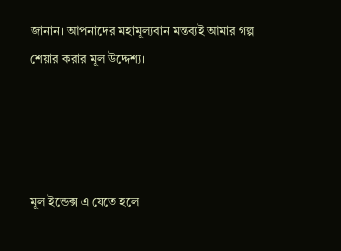জানান। আপনাদের মহামূল্যবান মন্তব্যই আমার গল্প শেয়ার করার মূল উদ্দেশ্য।




মূল ইন্ডেক্স এ যেতে হলে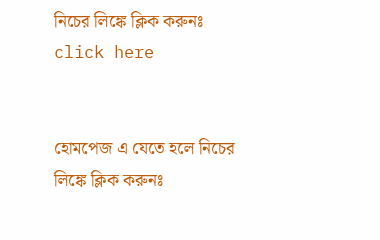নিচের লিঙ্কে ক্লিক করুনঃ
click here


হোমপেজ এ যেতে হলে নিচের লিঙ্কে ক্লিক করুনঃ